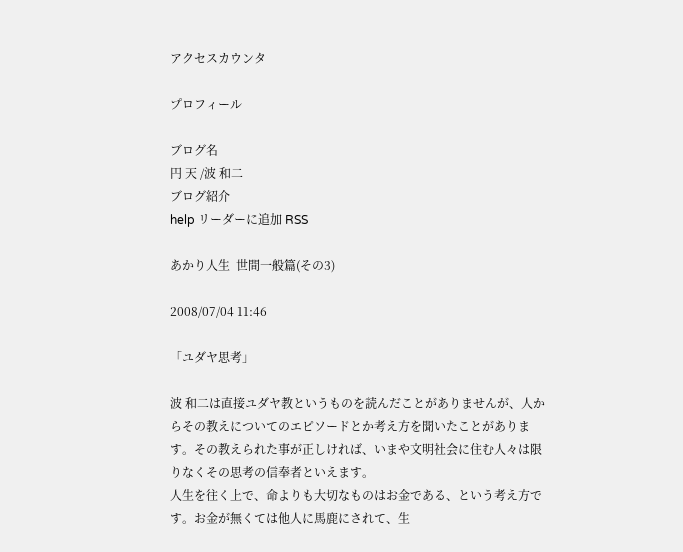アクセスカウンタ

プロフィール

ブログ名
円 天 /波 和二
ブログ紹介
help リーダーに追加 RSS

あかり人生  世間一般篇(その3)

2008/07/04 11:46

「ユダヤ思考」

波 和二は直接ユダヤ教というものを読んだことがありませんが、人からその教えについてのエピソードとか考え方を聞いたことがあります。その教えられた事が正しければ、いまや文明社会に住む人々は限りなくその思考の信奉者といえます。
人生を往く上で、命よりも大切なものはお金である、という考え方です。お金が無くては他人に馬鹿にされて、生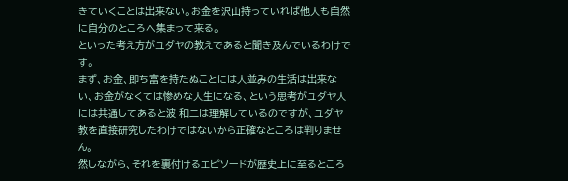きていくことは出来ない。お金を沢山持っていれば他人も自然に自分のところへ集まって来る。
といった考え方がユダヤの教えであると聞き及んでいるわけです。
まず、お金、即ち富を持たぬことには人並みの生活は出来ない、お金がなくては惨めな人生になる、という思考がユダヤ人には共通してあると波 和二は理解しているのですが、ユダヤ教を直接研究したわけではないから正確なところは判りません。
然しながら、それを裏付けるエピソードが歴史上に至るところ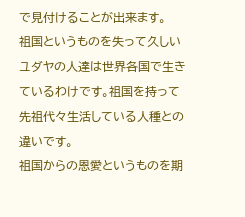で見付けることが出来ます。
祖国というものを失って久しいユダヤの人達は世界各国で生きているわけです。祖国を持って先祖代々生活している人種との違いです。
祖国からの恩愛というものを期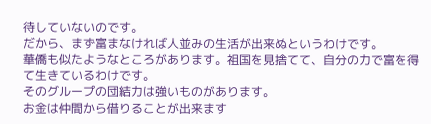待していないのです。
だから、まず富まなければ人並みの生活が出来ぬというわけです。
華僑も似たようなところがあります。祖国を見捨てて、自分の力で富を得て生きているわけです。
そのグループの団結力は強いものがあります。
お金は仲間から借りることが出来ます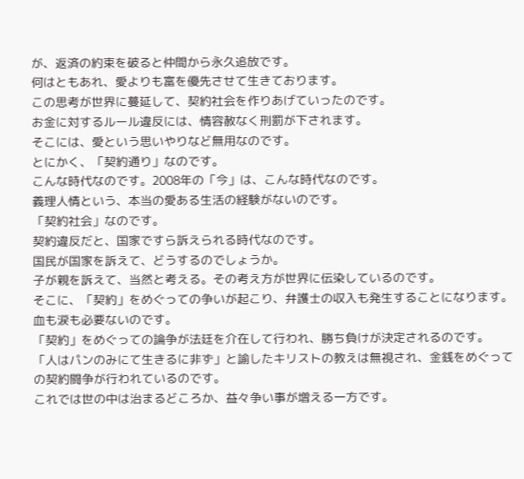が、返済の約束を破ると仲間から永久追放です。
何はともあれ、愛よりも富を優先させて生きております。
この思考が世界に蔓延して、契約社会を作りあげていったのです。
お金に対するルール違反には、情容赦なく刑罰が下されます。
そこには、愛という思いやりなど無用なのです。
とにかく、「契約通り」なのです。
こんな時代なのです。2008年の「今」は、こんな時代なのです。
義理人情という、本当の愛ある生活の経験がないのです。
「契約社会」なのです。
契約違反だと、国家ですら訴えられる時代なのです。
国民が国家を訴えて、どうするのでしょうか。
子が親を訴えて、当然と考える。その考え方が世界に伝染しているのです。
そこに、「契約」をめぐっての争いが起こり、弁護士の収入も発生することになります。
血も涙も必要ないのです。
「契約」をめぐっての論争が法廷を介在して行われ、勝ち負けが決定されるのです。
「人はパンのみにて生きるに非ず」と諭したキリストの教えは無視され、金銭をめぐっての契約闘争が行われているのです。
これでは世の中は治まるどころか、益々争い事が増える一方です。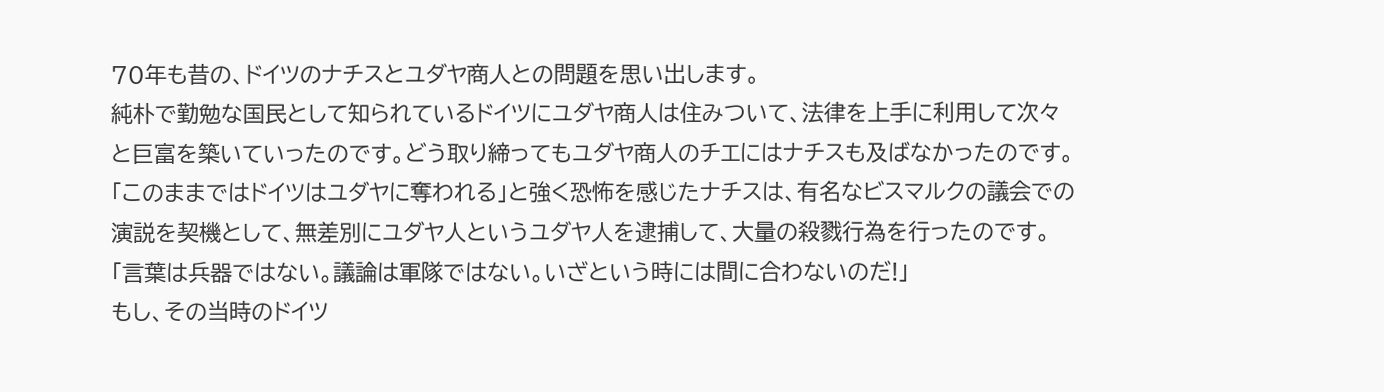70年も昔の、ドイツのナチスとユダヤ商人との問題を思い出します。
純朴で勤勉な国民として知られているドイツにユダヤ商人は住みついて、法律を上手に利用して次々と巨富を築いていったのです。どう取り締ってもユダヤ商人のチエにはナチスも及ばなかったのです。
「このままではドイツはユダヤに奪われる」と強く恐怖を感じたナチスは、有名なビスマルクの議会での演説を契機として、無差別にユダヤ人というユダヤ人を逮捕して、大量の殺戮行為を行ったのです。
「言葉は兵器ではない。議論は軍隊ではない。いざという時には間に合わないのだ!」
もし、その当時のドイツ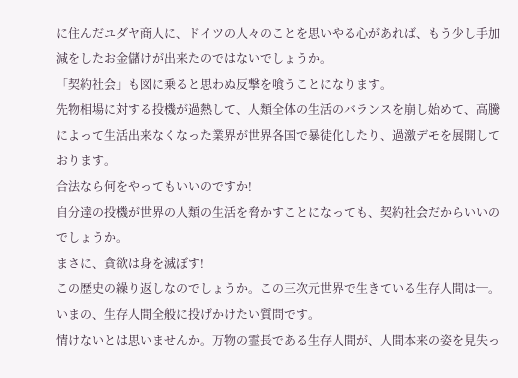に住んだユダヤ商人に、ドイツの人々のことを思いやる心があれば、もう少し手加減をしたお金儲けが出来たのではないでしょうか。
「契約社会」も図に乗ると思わぬ反撃を喰うことになります。
先物相場に対する投機が過熱して、人類全体の生活のバランスを崩し始めて、高騰によって生活出来なくなった業界が世界各国で暴徒化したり、過激デモを展開しております。
合法なら何をやってもいいのですか!
自分達の投機が世界の人類の生活を脅かすことになっても、契約社会だからいいのでしょうか。
まさに、貪欲は身を滅ぼす!
この歴史の繰り返しなのでしょうか。この三次元世界で生きている生存人間は─。
いまの、生存人間全般に投げかけたい質問です。
情けないとは思いませんか。万物の霊長である生存人間が、人間本来の姿を見失っ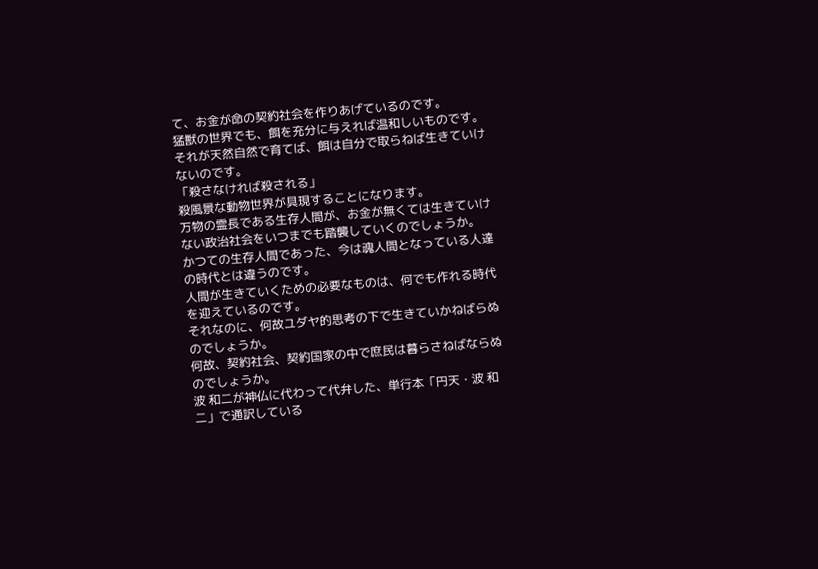て、お金が命の契約社会を作りあげているのです。
猛獣の世界でも、餌を充分に与えれば温和しいものです。それが天然自然で育てば、餌は自分で取らねば生きていけないのです。
「殺さなければ殺される」
殺風景な動物世界が具現することになります。
万物の霊長である生存人間が、お金が無くては生きていけない政治社会をいつまでも踏襲していくのでしょうか。
かつての生存人間であった、今は魂人間となっている人達の時代とは違うのです。
人間が生きていくための必要なものは、何でも作れる時代を迎えているのです。
それなのに、何故ユダヤ的思考の下で生きていかねばらぬのでしょうか。
何故、契約社会、契約国家の中で庶民は暮らさねばならぬのでしょうか。
波 和二が神仏に代わって代弁した、単行本「円天・波 和二」で通訳している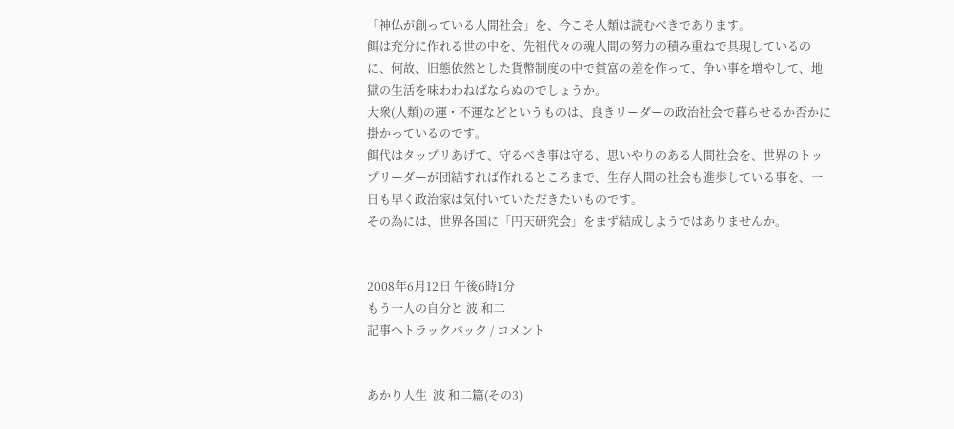「神仏が創っている人間社会」を、今こそ人類は読むべきであります。
餌は充分に作れる世の中を、先祖代々の魂人間の努力の積み重ねで具現しているのに、何故、旧態依然とした貨幣制度の中で貧富の差を作って、争い事を増やして、地獄の生活を味わわねばならぬのでしょうか。
大衆(人類)の運・不運などというものは、良きリーダーの政治社会で暮らせるか否かに掛かっているのです。
餌代はタップリあげて、守るべき事は守る、思いやりのある人間社会を、世界のトップリーダーが団結すれば作れるところまで、生存人間の社会も進歩している事を、一日も早く政治家は気付いていただきたいものです。
その為には、世界各国に「円天研究会」をまず結成しようではありませんか。


2008年6月12日 午後6時1分
もう一人の自分と 波 和二
記事へトラックバック / コメント


あかり人生  波 和二篇(その3)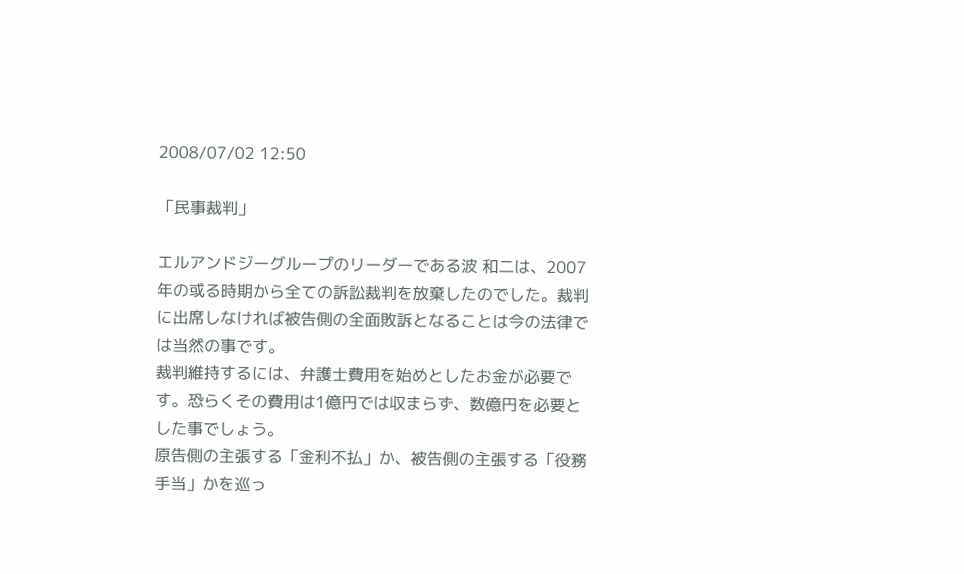2008/07/02 12:50

「民事裁判」

エルアンドジーグループのリーダーである波 和二は、2007年の或る時期から全ての訴訟裁判を放棄したのでした。裁判に出席しなければ被告側の全面敗訴となることは今の法律では当然の事です。
裁判維持するには、弁護士費用を始めとしたお金が必要です。恐らくその費用は1億円では収まらず、数億円を必要とした事でしょう。
原告側の主張する「金利不払」か、被告側の主張する「役務手当」かを巡っ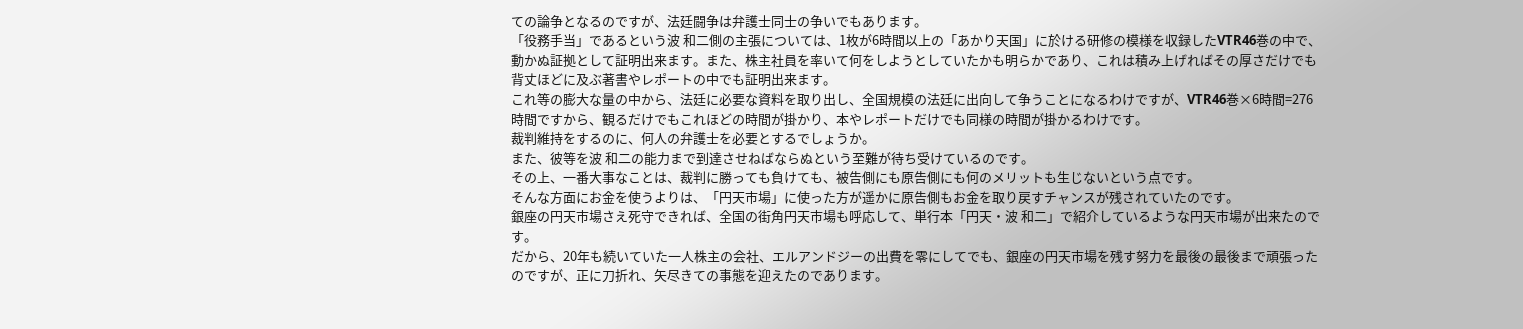ての論争となるのですが、法廷闘争は弁護士同士の争いでもあります。
「役務手当」であるという波 和二側の主張については、1枚が6時間以上の「あかり天国」に於ける研修の模様を収録したVTR46巻の中で、動かぬ証拠として証明出来ます。また、株主社員を率いて何をしようとしていたかも明らかであり、これは積み上げればその厚さだけでも背丈ほどに及ぶ著書やレポートの中でも証明出来ます。
これ等の膨大な量の中から、法廷に必要な資料を取り出し、全国規模の法廷に出向して争うことになるわけですが、VTR46巻×6時間=276時間ですから、観るだけでもこれほどの時間が掛かり、本やレポートだけでも同様の時間が掛かるわけです。
裁判維持をするのに、何人の弁護士を必要とするでしょうか。
また、彼等を波 和二の能力まで到達させねばならぬという至難が待ち受けているのです。
その上、一番大事なことは、裁判に勝っても負けても、被告側にも原告側にも何のメリットも生じないという点です。
そんな方面にお金を使うよりは、「円天市場」に使った方が遥かに原告側もお金を取り戻すチャンスが残されていたのです。
銀座の円天市場さえ死守できれば、全国の街角円天市場も呼応して、単行本「円天・波 和二」で紹介しているような円天市場が出来たのです。
だから、20年も続いていた一人株主の会社、エルアンドジーの出費を零にしてでも、銀座の円天市場を残す努力を最後の最後まで頑張ったのですが、正に刀折れ、矢尽きての事態を迎えたのであります。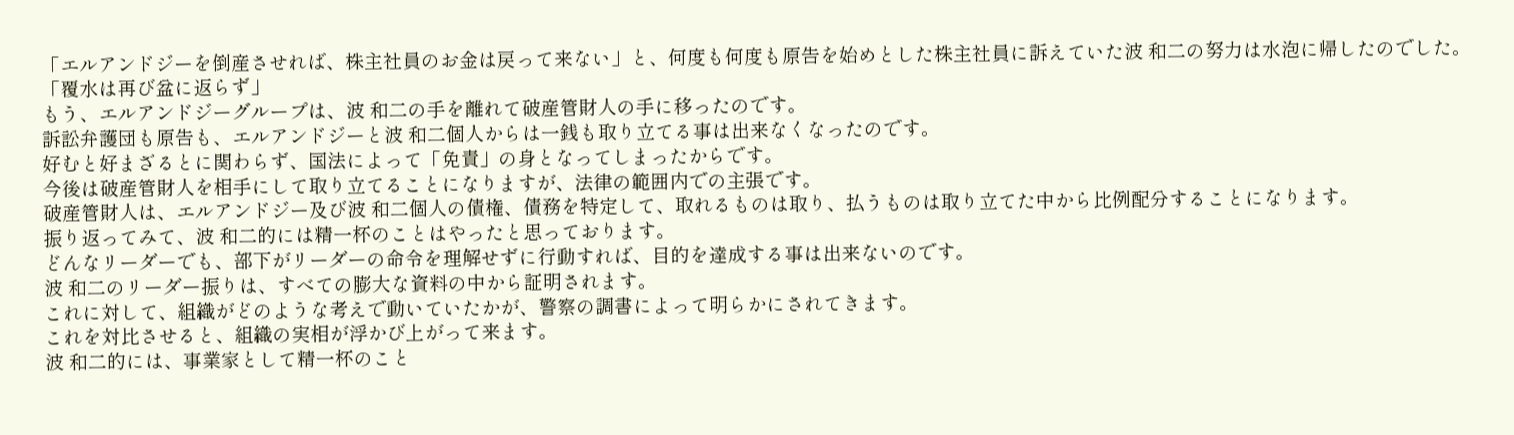「エルアンドジーを倒産させれば、株主社員のお金は戻って来ない」と、何度も何度も原告を始めとした株主社員に訴えていた波 和二の努力は水泡に帰したのでした。
「覆水は再び盆に返らず」
もう、エルアンドジーグループは、波 和二の手を離れて破産管財人の手に移ったのです。
訴訟弁護団も原告も、エルアンドジーと波 和二個人からは一銭も取り立てる事は出来なくなったのです。
好むと好まざるとに関わらず、国法によって「免責」の身となってしまったからです。
今後は破産管財人を相手にして取り立てることになりますが、法律の範囲内での主張です。
破産管財人は、エルアンドジー及び波 和二個人の債権、債務を特定して、取れるものは取り、払うものは取り立てた中から比例配分することになります。
振り返ってみて、波 和二的には精一杯のことはやったと思っております。
どんなリーダーでも、部下がリーダーの命令を理解せずに行動すれば、目的を達成する事は出来ないのです。
波 和二のリーダー振りは、すべての膨大な資料の中から証明されます。
これに対して、組織がどのような考えで動いていたかが、警察の調書によって明らかにされてきます。
これを対比させると、組織の実相が浮かび上がって来ます。
波 和二的には、事業家として精一杯のこと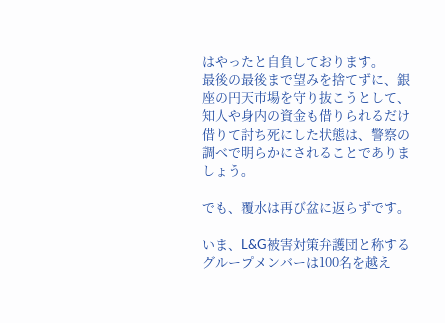はやったと自負しております。
最後の最後まで望みを捨てずに、銀座の円天市場を守り抜こうとして、知人や身内の資金も借りられるだけ借りて討ち死にした状態は、警察の調べで明らかにされることでありましょう。

でも、覆水は再び盆に返らずです。

いま、L&G被害対策弁護団と称するグループメンバーは100名を越え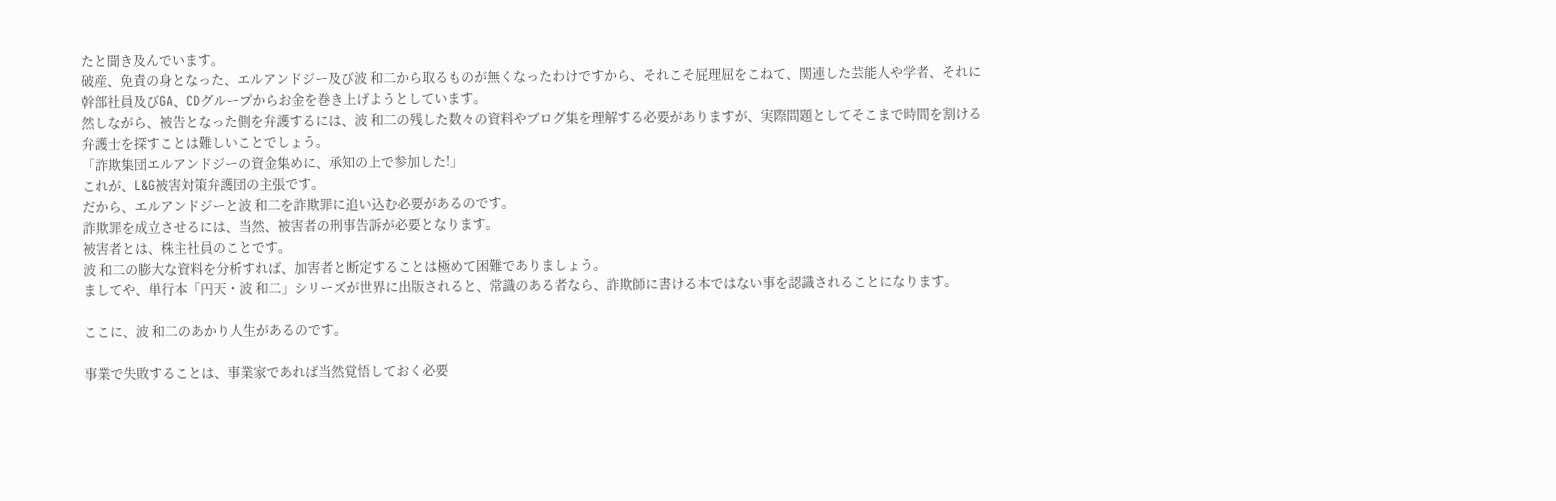たと聞き及んでいます。
破産、免責の身となった、エルアンドジー及び波 和二から取るものが無くなったわけですから、それこそ屁理屈をこねて、関連した芸能人や学者、それに幹部社員及びGA、CDグループからお金を巻き上げようとしています。
然しながら、被告となった側を弁護するには、波 和二の残した数々の資料やブログ集を理解する必要がありますが、実際問題としてそこまで時間を割ける弁護士を探すことは難しいことでしょう。
「詐欺集団エルアンドジーの資金集めに、承知の上で参加した!」
これが、L&G被害対策弁護団の主張です。
だから、エルアンドジーと波 和二を詐欺罪に追い込む必要があるのです。
詐欺罪を成立させるには、当然、被害者の刑事告訴が必要となります。
被害者とは、株主社員のことです。
波 和二の膨大な資料を分析すれば、加害者と断定することは極めて困難でありましょう。
ましてや、単行本「円天・波 和二」シリーズが世界に出版されると、常識のある者なら、詐欺師に書ける本ではない事を認識されることになります。

ここに、波 和二のあかり人生があるのです。

事業で失敗することは、事業家であれば当然覚悟しておく必要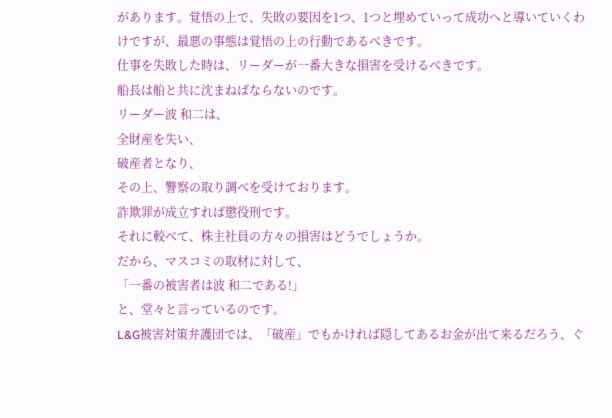があります。覚悟の上で、失敗の要因を1つ、1つと埋めていって成功へと導いていくわけですが、最悪の事態は覚悟の上の行動であるべきです。
仕事を失敗した時は、リーダーが一番大きな損害を受けるべきです。
船長は船と共に沈まねばならないのです。
リーダー波 和二は、
全財産を失い、
破産者となり、
その上、警察の取り調べを受けております。
詐欺罪が成立すれば懲役刑です。
それに較べて、株主社員の方々の損害はどうでしょうか。
だから、マスコミの取材に対して、
「一番の被害者は波 和二である!」
と、堂々と言っているのです。
L&G被害対策弁護団では、「破産」でもかければ隠してあるお金が出て来るだろう、ぐ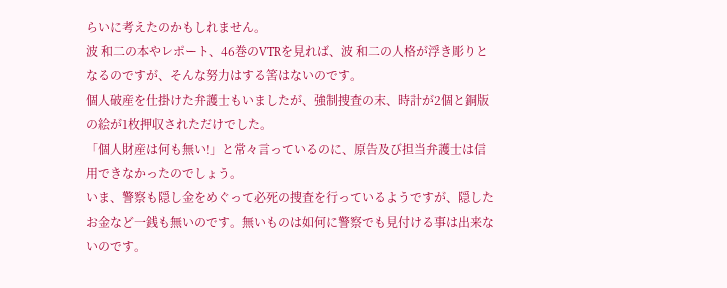らいに考えたのかもしれません。
波 和二の本やレポート、46巻のVTRを見れば、波 和二の人格が浮き彫りとなるのですが、そんな努力はする筈はないのです。
個人破産を仕掛けた弁護士もいましたが、強制捜査の末、時計が2個と銅版の絵が1枚押収されただけでした。
「個人財産は何も無い!」と常々言っているのに、原告及び担当弁護士は信用できなかったのでしょう。
いま、警察も隠し金をめぐって必死の捜査を行っているようですが、隠したお金など一銭も無いのです。無いものは如何に警察でも見付ける事は出来ないのです。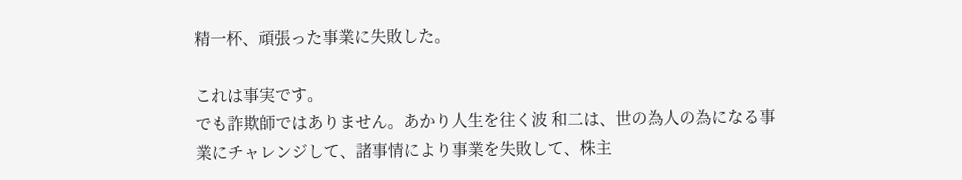精一杯、頑張った事業に失敗した。

これは事実です。
でも詐欺師ではありません。あかり人生を往く波 和二は、世の為人の為になる事業にチャレンジして、諸事情により事業を失敗して、株主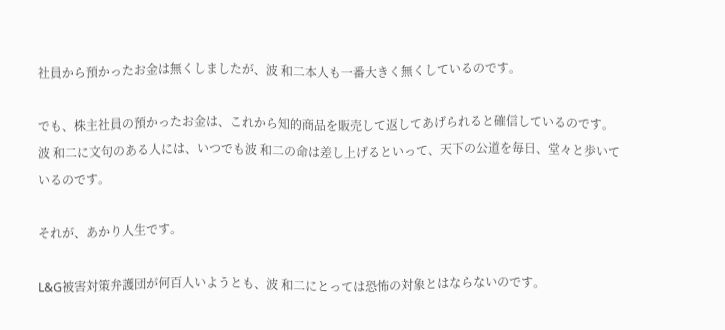社員から預かったお金は無くしましたが、波 和二本人も一番大きく無くしているのです。

でも、株主社員の預かったお金は、これから知的商品を販売して返してあげられると確信しているのです。
波 和二に文句のある人には、いつでも波 和二の命は差し上げるといって、天下の公道を毎日、堂々と歩いているのです。

それが、あかり人生です。

L&G被害対策弁護団が何百人いようとも、波 和二にとっては恐怖の対象とはならないのです。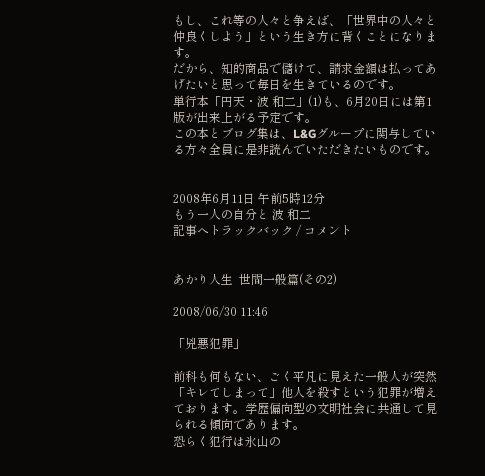もし、これ等の人々と争えば、「世界中の人々と仲良くしよう」という生き方に背くことになります。
だから、知的商品で儲けて、請求金額は払ってあげたいと思って毎日を生きているのです。
単行本「円天・波 和二」(1)も、6月20日には第1版が出来上がる予定です。
この本とブログ集は、L&Gグループに関与している方々全員に是非読んでいただきたいものです。


2008年6月11日 午前5時12分
もう一人の自分と 波 和二
記事へトラックバック / コメント


あかり人生  世間一般篇(その2)

2008/06/30 11:46

「兇悪犯罪」

前科も何もない、ごく平凡に見えた一般人が突然「キレてしまって」他人を殺すという犯罪が増えております。学歴偏向型の文明社会に共通して見られる傾向であります。
恐らく犯行は氷山の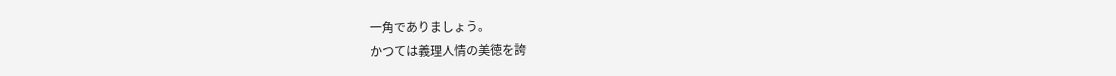一角でありましょう。
かつては義理人情の美徳を誇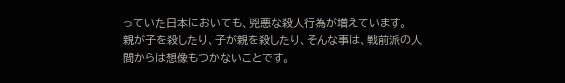っていた日本においても、兇悪な殺人行為が増えています。
親が子を殺したり、子が親を殺したり、そんな事は、戦前派の人間からは想像もつかないことです。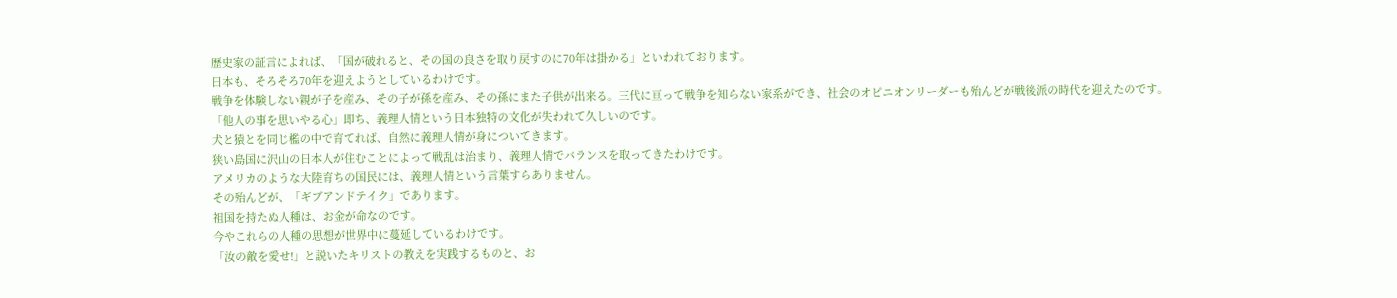歴史家の証言によれば、「国が破れると、その国の良さを取り戻すのに70年は掛かる」といわれております。
日本も、そろそろ70年を迎えようとしているわけです。
戦争を体験しない親が子を産み、その子が孫を産み、その孫にまた子供が出来る。三代に亘って戦争を知らない家系ができ、社会のオピニオンリーダーも殆んどが戦後派の時代を迎えたのです。
「他人の事を思いやる心」即ち、義理人情という日本独特の文化が失われて久しいのです。
犬と猿とを同じ檻の中で育てれば、自然に義理人情が身についてきます。
狭い島国に沢山の日本人が住むことによって戦乱は治まり、義理人情でバランスを取ってきたわけです。
アメリカのような大陸育ちの国民には、義理人情という言葉すらありません。
その殆んどが、「ギブアンドテイク」であります。
祖国を持たぬ人種は、お金が命なのです。
今やこれらの人種の思想が世界中に蔓延しているわけです。
「汝の敵を愛せ!」と説いたキリストの教えを実践するものと、お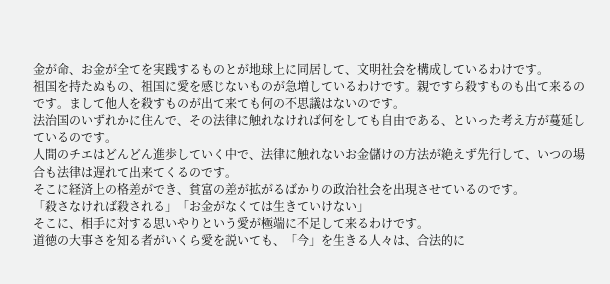金が命、お金が全てを実践するものとが地球上に同居して、文明社会を構成しているわけです。
祖国を持たぬもの、祖国に愛を感じないものが急増しているわけです。親ですら殺すものも出て来るのです。まして他人を殺すものが出て来ても何の不思議はないのです。
法治国のいずれかに住んで、その法律に触れなければ何をしても自由である、といった考え方が蔓延しているのです。
人間のチエはどんどん進歩していく中で、法律に触れないお金儲けの方法が絶えず先行して、いつの場合も法律は遅れて出来てくるのです。
そこに経済上の格差ができ、貧富の差が拡がるばかりの政治社会を出現させているのです。
「殺さなければ殺される」「お金がなくては生きていけない」
そこに、相手に対する思いやりという愛が極端に不足して来るわけです。
道徳の大事さを知る者がいくら愛を説いても、「今」を生きる人々は、合法的に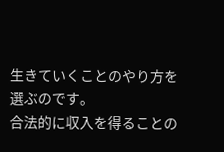生きていくことのやり方を選ぶのです。
合法的に収入を得ることの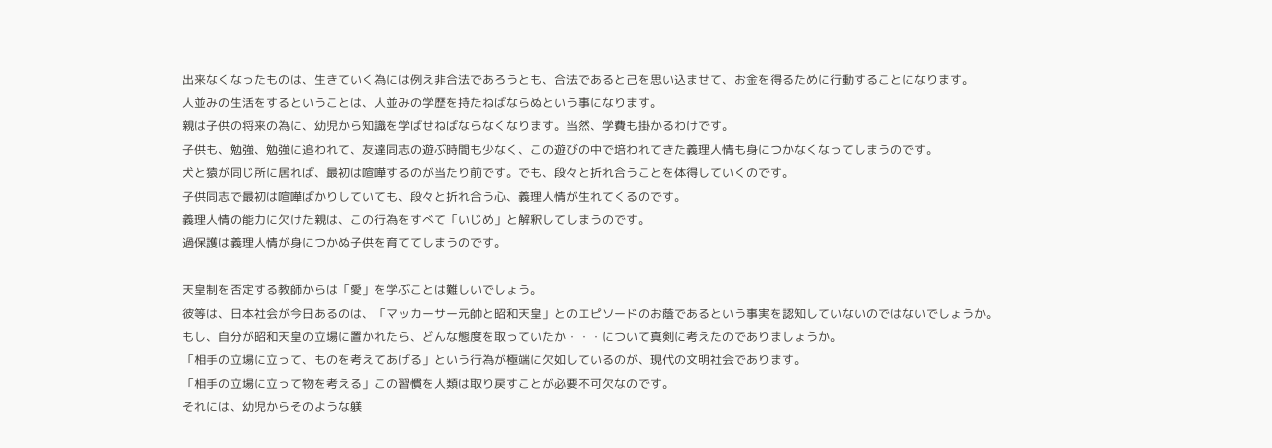出来なくなったものは、生きていく為には例え非合法であろうとも、合法であると己を思い込ませて、お金を得るために行動することになります。
人並みの生活をするということは、人並みの学歴を持たねばならぬという事になります。
親は子供の将来の為に、幼児から知識を学ばせねばならなくなります。当然、学費も掛かるわけです。
子供も、勉強、勉強に追われて、友達同志の遊ぶ時間も少なく、この遊びの中で培われてきた義理人情も身につかなくなってしまうのです。
犬と猿が同じ所に居れば、最初は喧嘩するのが当たり前です。でも、段々と折れ合うことを体得していくのです。
子供同志で最初は喧嘩ばかりしていても、段々と折れ合う心、義理人情が生れてくるのです。
義理人情の能力に欠けた親は、この行為をすべて「いじめ」と解釈してしまうのです。
過保護は義理人情が身につかぬ子供を育ててしまうのです。

天皇制を否定する教師からは「愛」を学ぶことは難しいでしょう。
彼等は、日本社会が今日あるのは、「マッカーサー元帥と昭和天皇」とのエピソードのお蔭であるという事実を認知していないのではないでしょうか。
もし、自分が昭和天皇の立場に置かれたら、どんな態度を取っていたか・・・について真剣に考えたのでありましょうか。
「相手の立場に立って、ものを考えてあげる」という行為が極端に欠如しているのが、現代の文明社会であります。
「相手の立場に立って物を考える」この習慣を人類は取り戻すことが必要不可欠なのです。
それには、幼児からそのような躾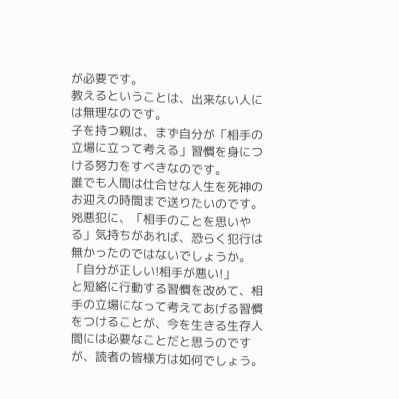が必要です。
教えるということは、出来ない人には無理なのです。
子を持つ親は、まず自分が「相手の立場に立って考える」習慣を身につける努力をすべきなのです。
誰でも人間は仕合せな人生を死神のお迎えの時間まで送りたいのです。
兇悪犯に、「相手のことを思いやる」気持ちがあれば、恐らく犯行は無かったのではないでしょうか。
「自分が正しい!相手が悪い!」
と短絡に行動する習慣を改めて、相手の立場になって考えてあげる習慣をつけることが、今を生きる生存人間には必要なことだと思うのですが、読者の皆様方は如何でしょう。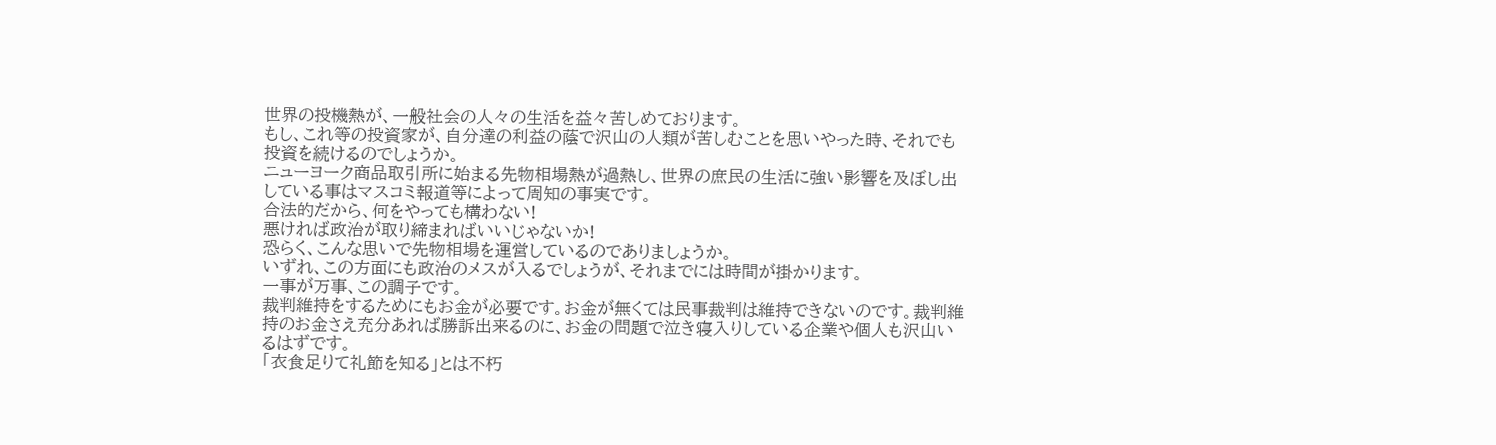世界の投機熱が、一般社会の人々の生活を益々苦しめております。
もし、これ等の投資家が、自分達の利益の蔭で沢山の人類が苦しむことを思いやった時、それでも投資を続けるのでしょうか。
ニューヨーク商品取引所に始まる先物相場熱が過熱し、世界の庶民の生活に強い影響を及ぼし出している事はマスコミ報道等によって周知の事実です。
合法的だから、何をやっても構わない!
悪ければ政治が取り締まればいいじゃないか!
恐らく、こんな思いで先物相場を運営しているのでありましょうか。
いずれ、この方面にも政治のメスが入るでしょうが、それまでには時間が掛かります。
一事が万事、この調子です。
裁判維持をするためにもお金が必要です。お金が無くては民事裁判は維持できないのです。裁判維持のお金さえ充分あれば勝訴出来るのに、お金の問題で泣き寝入りしている企業や個人も沢山いるはずです。
「衣食足りて礼節を知る」とは不朽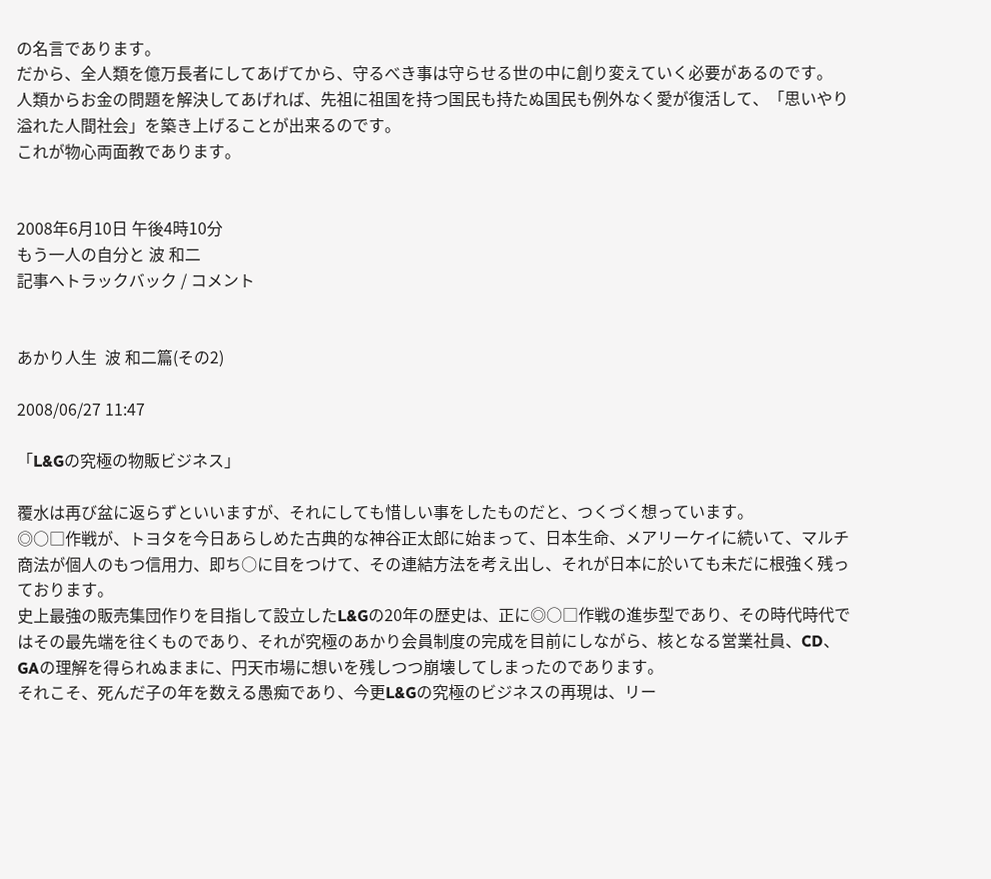の名言であります。
だから、全人類を億万長者にしてあげてから、守るべき事は守らせる世の中に創り変えていく必要があるのです。
人類からお金の問題を解決してあげれば、先祖に祖国を持つ国民も持たぬ国民も例外なく愛が復活して、「思いやり溢れた人間社会」を築き上げることが出来るのです。
これが物心両面教であります。


2008年6月10日 午後4時10分
もう一人の自分と 波 和二
記事へトラックバック / コメント


あかり人生  波 和二篇(その2)

2008/06/27 11:47

「L&Gの究極の物販ビジネス」

覆水は再び盆に返らずといいますが、それにしても惜しい事をしたものだと、つくづく想っています。
◎○□作戦が、トヨタを今日あらしめた古典的な神谷正太郎に始まって、日本生命、メアリーケイに続いて、マルチ商法が個人のもつ信用力、即ち○に目をつけて、その連結方法を考え出し、それが日本に於いても未だに根強く残っております。
史上最強の販売集団作りを目指して設立したL&Gの20年の歴史は、正に◎○□作戦の進歩型であり、その時代時代ではその最先端を往くものであり、それが究極のあかり会員制度の完成を目前にしながら、核となる営業社員、CD、GAの理解を得られぬままに、円天市場に想いを残しつつ崩壊してしまったのであります。
それこそ、死んだ子の年を数える愚痴であり、今更L&Gの究極のビジネスの再現は、リー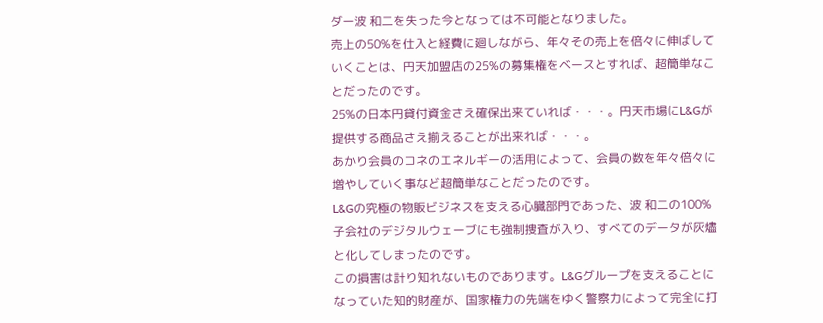ダー波 和二を失った今となっては不可能となりました。
売上の50%を仕入と経費に廻しながら、年々その売上を倍々に伸ばしていくことは、円天加盟店の25%の募集権をベースとすれば、超簡単なことだったのです。
25%の日本円貸付資金さえ確保出来ていれば・・・。円天市場にL&Gが提供する商品さえ揃えることが出来れば・・・。
あかり会員のコネのエネルギーの活用によって、会員の数を年々倍々に増やしていく事など超簡単なことだったのです。
L&Gの究極の物販ビジネスを支える心臓部門であった、波 和二の100%子会社のデジタルウェーブにも強制捜査が入り、すべてのデータが灰燼と化してしまったのです。
この損害は計り知れないものであります。L&Gグループを支えることになっていた知的財産が、国家権力の先端をゆく警察力によって完全に打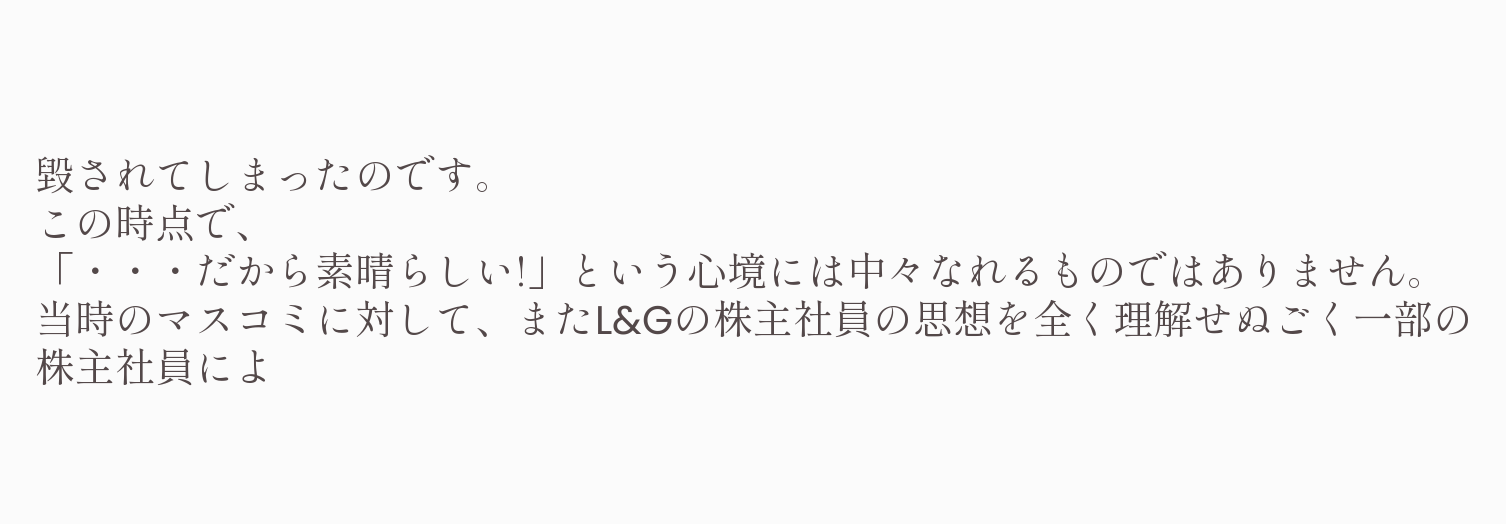毀されてしまったのです。
この時点で、
「・・・だから素晴らしい!」という心境には中々なれるものではありません。
当時のマスコミに対して、またL&Gの株主社員の思想を全く理解せぬごく一部の株主社員によ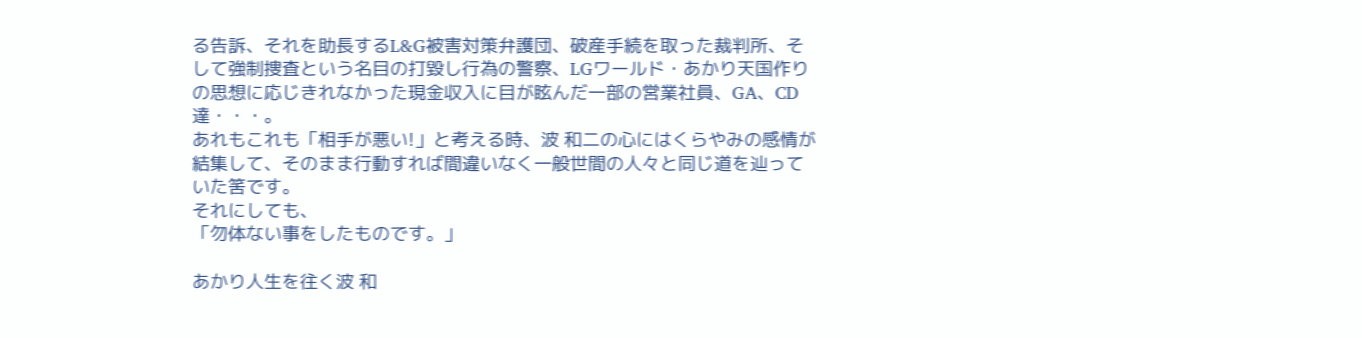る告訴、それを助長するL&G被害対策弁護団、破産手続を取った裁判所、そして強制捜査という名目の打毀し行為の警察、LGワールド・あかり天国作りの思想に応じきれなかった現金収入に目が眩んだ一部の営業社員、GA、CD達・・・。
あれもこれも「相手が悪い!」と考える時、波 和二の心にはくらやみの感情が結集して、そのまま行動すれば間違いなく一般世間の人々と同じ道を辿っていた筈です。
それにしても、
「勿体ない事をしたものです。」

あかり人生を往く波 和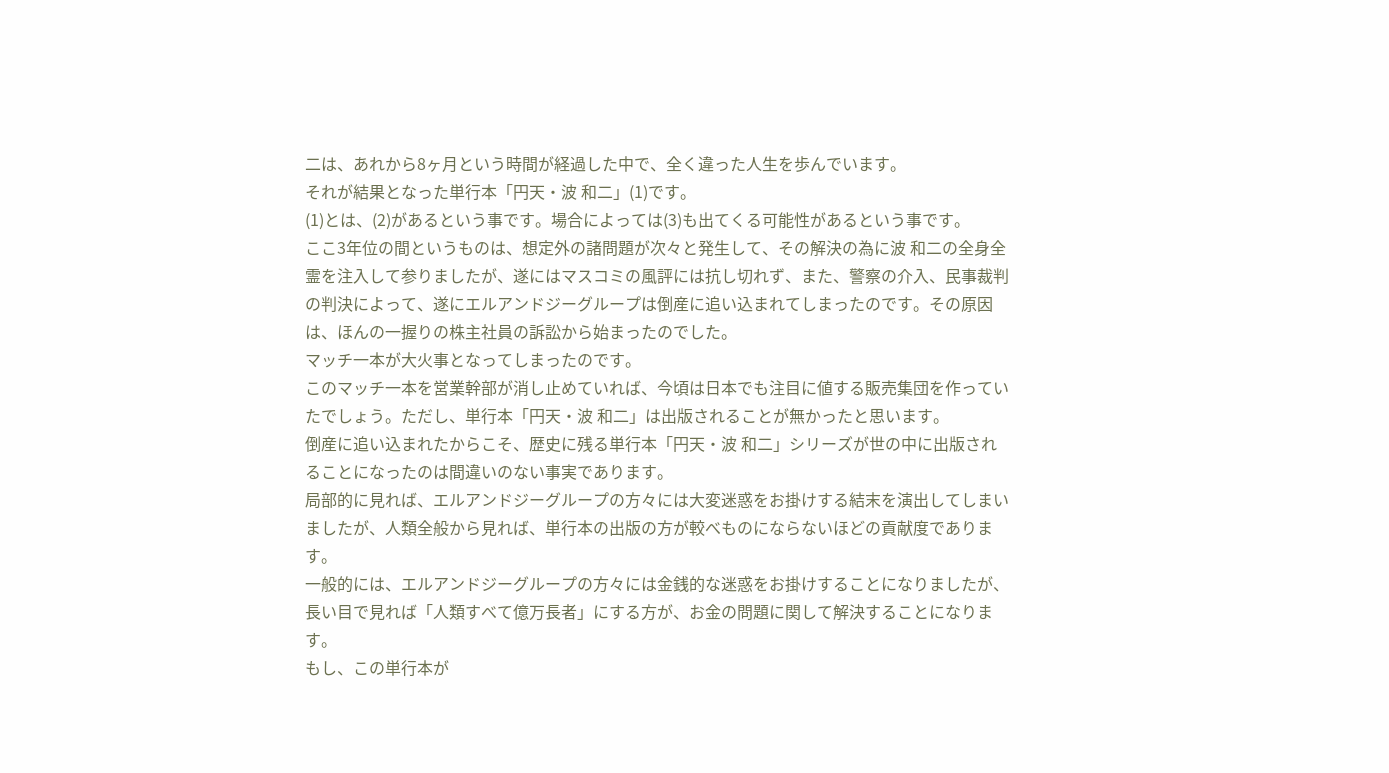二は、あれから8ヶ月という時間が経過した中で、全く違った人生を歩んでいます。
それが結果となった単行本「円天・波 和二」(1)です。
(1)とは、(2)があるという事です。場合によっては(3)も出てくる可能性があるという事です。
ここ3年位の間というものは、想定外の諸問題が次々と発生して、その解決の為に波 和二の全身全霊を注入して参りましたが、遂にはマスコミの風評には抗し切れず、また、警察の介入、民事裁判の判決によって、遂にエルアンドジーグループは倒産に追い込まれてしまったのです。その原因は、ほんの一握りの株主社員の訴訟から始まったのでした。
マッチ一本が大火事となってしまったのです。
このマッチ一本を営業幹部が消し止めていれば、今頃は日本でも注目に値する販売集団を作っていたでしょう。ただし、単行本「円天・波 和二」は出版されることが無かったと思います。
倒産に追い込まれたからこそ、歴史に残る単行本「円天・波 和二」シリーズが世の中に出版されることになったのは間違いのない事実であります。
局部的に見れば、エルアンドジーグループの方々には大変迷惑をお掛けする結末を演出してしまいましたが、人類全般から見れば、単行本の出版の方が較べものにならないほどの貢献度であります。
一般的には、エルアンドジーグループの方々には金銭的な迷惑をお掛けすることになりましたが、長い目で見れば「人類すべて億万長者」にする方が、お金の問題に関して解決することになります。
もし、この単行本が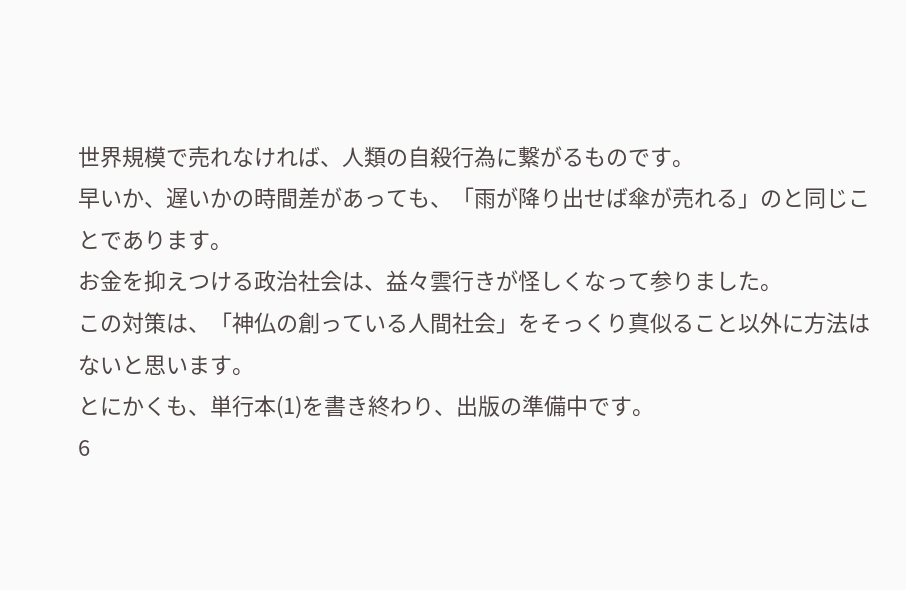世界規模で売れなければ、人類の自殺行為に繋がるものです。
早いか、遅いかの時間差があっても、「雨が降り出せば傘が売れる」のと同じことであります。
お金を抑えつける政治社会は、益々雲行きが怪しくなって参りました。
この対策は、「神仏の創っている人間社会」をそっくり真似ること以外に方法はないと思います。
とにかくも、単行本(1)を書き終わり、出版の準備中です。
6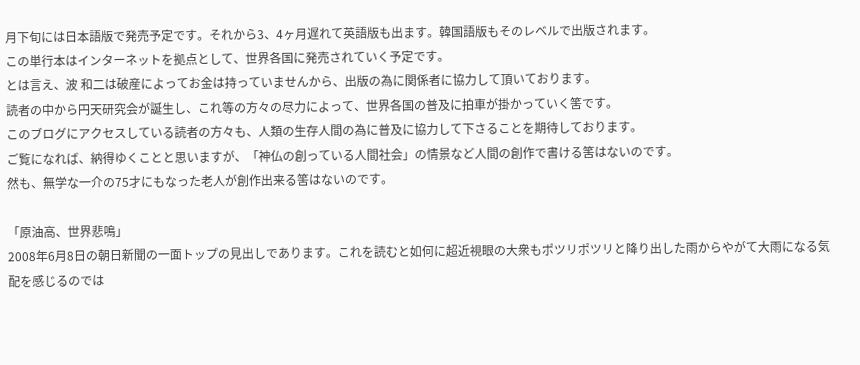月下旬には日本語版で発売予定です。それから3、4ヶ月遅れて英語版も出ます。韓国語版もそのレベルで出版されます。
この単行本はインターネットを拠点として、世界各国に発売されていく予定です。
とは言え、波 和二は破産によってお金は持っていませんから、出版の為に関係者に協力して頂いております。
読者の中から円天研究会が誕生し、これ等の方々の尽力によって、世界各国の普及に拍車が掛かっていく筈です。
このブログにアクセスしている読者の方々も、人類の生存人間の為に普及に協力して下さることを期待しております。
ご覧になれば、納得ゆくことと思いますが、「神仏の創っている人間社会」の情景など人間の創作で書ける筈はないのです。
然も、無学な一介の75才にもなった老人が創作出来る筈はないのです。

「原油高、世界悲鳴」
2008年6月8日の朝日新聞の一面トップの見出しであります。これを読むと如何に超近視眼の大衆もポツリポツリと降り出した雨からやがて大雨になる気配を感じるのでは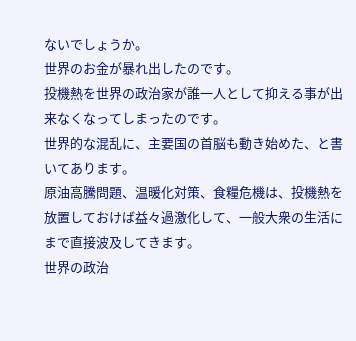ないでしょうか。
世界のお金が暴れ出したのです。
投機熱を世界の政治家が誰一人として抑える事が出来なくなってしまったのです。
世界的な混乱に、主要国の首脳も動き始めた、と書いてあります。
原油高騰問題、温暖化対策、食糧危機は、投機熱を放置しておけば益々過激化して、一般大衆の生活にまで直接波及してきます。
世界の政治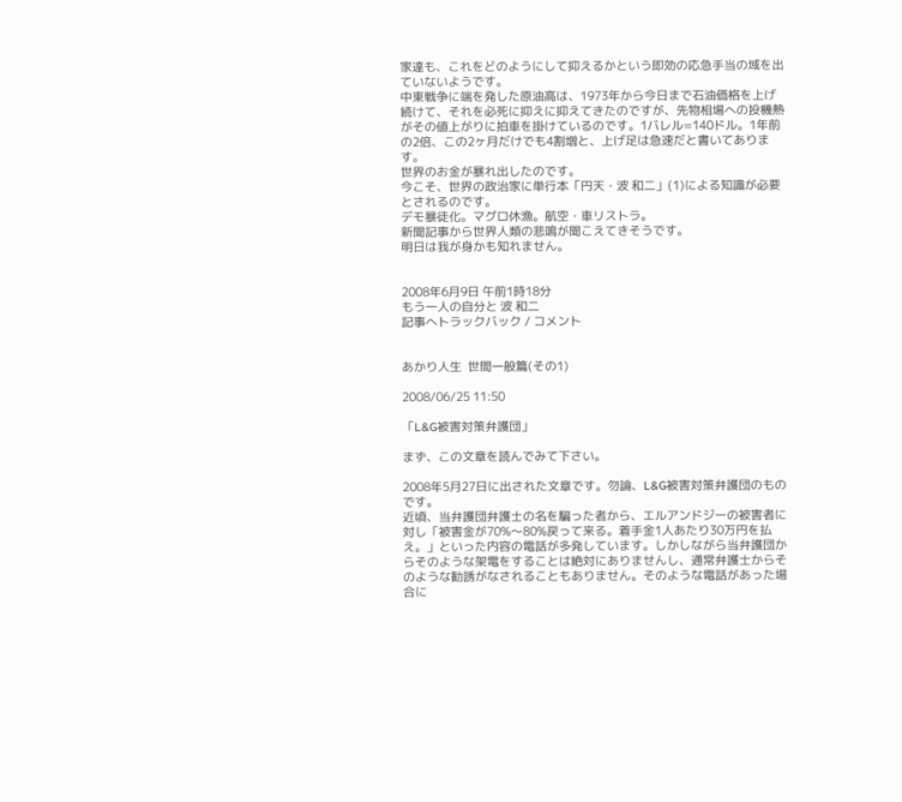家達も、これをどのようにして抑えるかという即効の応急手当の域を出ていないようです。
中東戦争に端を発した原油高は、1973年から今日まで石油価格を上げ続けて、それを必死に抑えに抑えてきたのですが、先物相場への投機熱がその値上がりに拍車を掛けているのです。1バレル=140ドル。1年前の2倍、この2ヶ月だけでも4割増と、上げ足は急速だと書いてあります。
世界のお金が暴れ出したのです。
今こそ、世界の政治家に単行本「円天・波 和二」(1)による知識が必要とされるのです。
デモ暴徒化。マグロ休漁。航空・車リストラ。
新聞記事から世界人類の悲鳴が聞こえてきそうです。
明日は我が身かも知れません。


2008年6月9日 午前1時18分
もう一人の自分と 波 和二
記事へトラックバック / コメント


あかり人生  世間一般篇(その1)

2008/06/25 11:50

「L&G被害対策弁護団」

まず、この文章を読んでみて下さい。

2008年5月27日に出された文章です。勿論、L&G被害対策弁護団のものです。
近頃、当弁護団弁護士の名を騙った者から、エルアンドジーの被害者に対し「被害金が70%〜80%戻って来る。着手金1人あたり30万円を払え。」といった内容の電話が多発しています。しかしながら当弁護団からそのような架電をすることは絶対にありませんし、通常弁護士からそのような勧誘がなされることもありません。そのような電話があった場合に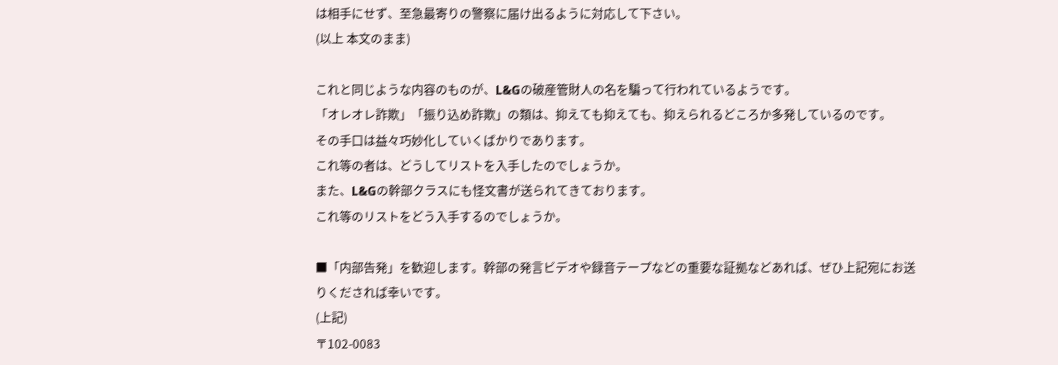は相手にせず、至急最寄りの警察に届け出るように対応して下さい。
(以上 本文のまま)

これと同じような内容のものが、L&Gの破産管財人の名を騙って行われているようです。
「オレオレ詐欺」「振り込め詐欺」の類は、抑えても抑えても、抑えられるどころか多発しているのです。
その手口は益々巧妙化していくばかりであります。
これ等の者は、どうしてリストを入手したのでしょうか。
また、L&Gの幹部クラスにも怪文書が送られてきております。
これ等のリストをどう入手するのでしょうか。

■「内部告発」を歓迎します。幹部の発言ビデオや録音テープなどの重要な証拠などあれば、ぜひ上記宛にお送りくだされば幸いです。
(上記)
〒102-0083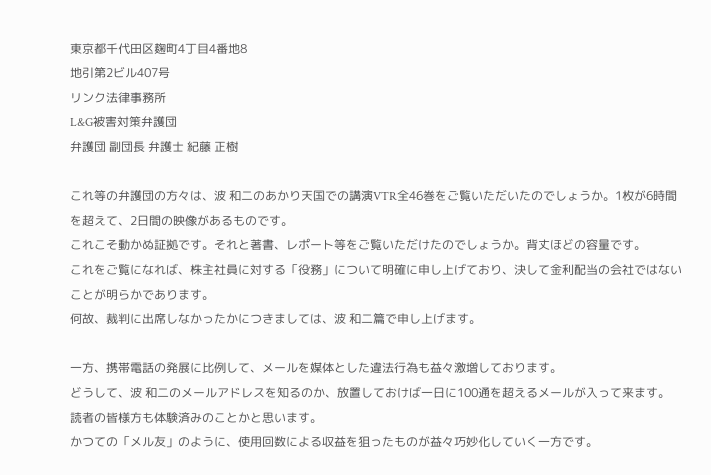東京都千代田区麹町4丁目4番地8
地引第2ビル407号
リンク法律事務所
L&G被害対策弁護団
弁護団 副団長 弁護士 紀藤 正樹

これ等の弁護団の方々は、波 和二のあかり天国での講演VTR全46巻をご覧いただいたのでしょうか。1枚が6時間を超えて、2日間の映像があるものです。
これこそ動かぬ証拠です。それと著書、レポート等をご覧いただけたのでしょうか。背丈ほどの容量です。
これをご覧になれば、株主社員に対する「役務」について明確に申し上げており、決して金利配当の会社ではないことが明らかであります。
何故、裁判に出席しなかったかにつきましては、波 和二篇で申し上げます。

一方、携帯電話の発展に比例して、メールを媒体とした違法行為も益々激増しております。
どうして、波 和二のメールアドレスを知るのか、放置しておけば一日に100通を超えるメールが入って来ます。
読者の皆様方も体験済みのことかと思います。
かつての「メル友」のように、使用回数による収益を狙ったものが益々巧妙化していく一方です。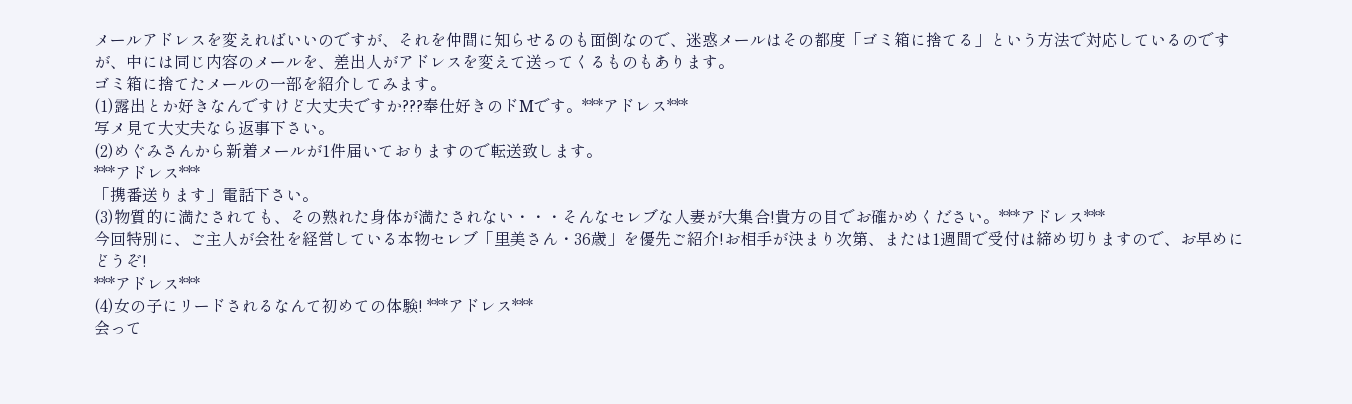メールアドレスを変えればいいのですが、それを仲間に知らせるのも面倒なので、迷惑メールはその都度「ゴミ箱に捨てる」という方法で対応しているのですが、中には同じ内容のメールを、差出人がアドレスを変えて送ってくるものもあります。
ゴミ箱に捨てたメールの一部を紹介してみます。
(1)露出とか好きなんですけど大丈夫ですか???奉仕好きのドMです。***アドレス***
写メ見て大丈夫なら返事下さい。
(2)めぐみさんから新着メールが1件届いておりますので転送致します。
***アドレス***
「携番送ります」電話下さい。
(3)物質的に満たされても、その熟れた身体が満たされない・・・そんなセレブな人妻が大集合!貴方の目でお確かめください。***アドレス***
今回特別に、ご主人が会社を経営している本物セレブ「里美さん・36歳」を優先ご紹介!お相手が決まり次第、または1週間で受付は締め切りますので、お早めにどうぞ!
***アドレス***
(4)女の子にリードされるなんて初めての体験! ***アドレス***
会って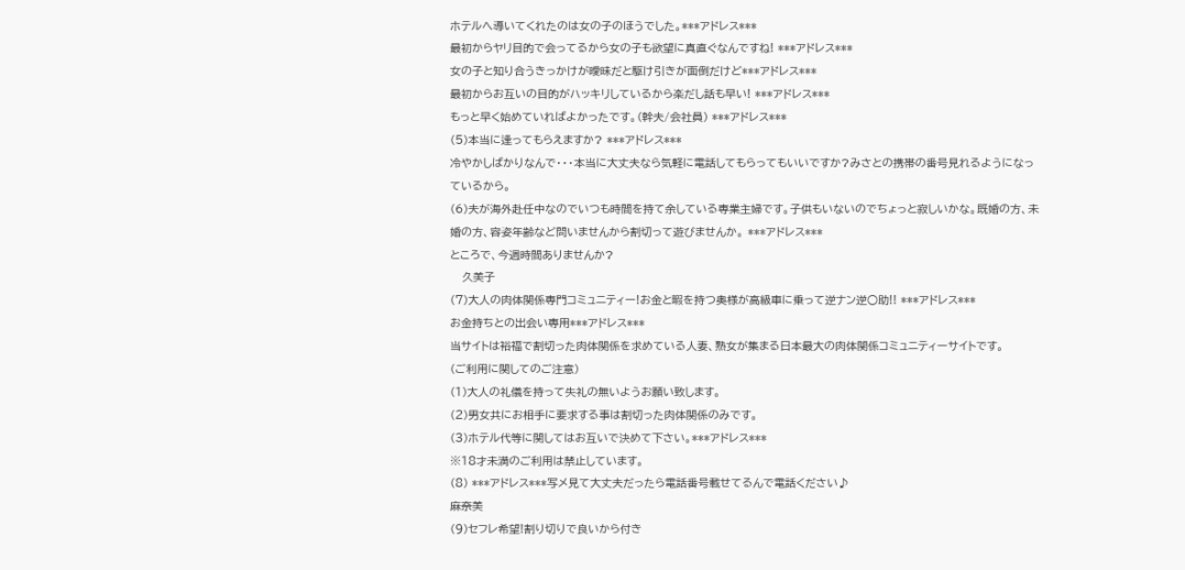ホテルへ導いてくれたのは女の子のほうでした。***アドレス***
最初からヤリ目的で会ってるから女の子も欲望に真直ぐなんですね! ***アドレス***
女の子と知り合うきっかけが曖昧だと駆け引きが面倒だけど***アドレス***
最初からお互いの目的がハッキリしているから楽だし話も早い! ***アドレス***
もっと早く始めていればよかったです。(幹夫/会社員) ***アドレス***
(5)本当に逢ってもらえますか? ***アドレス***
冷やかしばかりなんで・・・本当に大丈夫なら気軽に電話してもらってもいいですか?みさとの携帯の番号見れるようになっているから。
(6)夫が海外赴任中なのでいつも時間を持て余している専業主婦です。子供もいないのでちょっと寂しいかな。既婚の方、未婚の方、容姿年齢など問いませんから割切って遊びませんか。 ***アドレス***
ところで、今週時間ありませんか?
   久美子
(7)大人の肉体関係専門コミュニティー!お金と暇を持つ奥様が高級車に乗って逆ナン逆○助!! ***アドレス***
お金持ちとの出会い専用***アドレス***
当サイトは裕福で割切った肉体関係を求めている人妻、熟女が集まる日本最大の肉体関係コミュニティーサイトです。
(ご利用に関してのご注意)
(1)大人の礼儀を持って失礼の無いようお願い致します。
(2)男女共にお相手に要求する事は割切った肉体関係のみです。
(3)ホテル代等に関してはお互いで決めて下さい。***アドレス***
※18才未満のご利用は禁止しています。
(8) ***アドレス***写メ見て大丈夫だったら電話番号載せてるんで電話ください♪
麻奈美
(9)セフレ希望!割り切りで良いから付き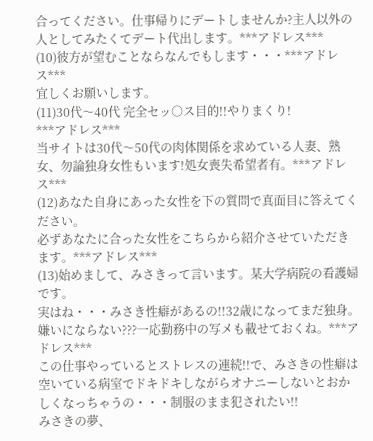合ってください。仕事帰りにデートしませんか?主人以外の人としてみたくてデート代出します。***アドレス***
(10)彼方が望むことならなんでもします・・・***アドレス***
宜しくお願いします。
(11)30代〜40代 完全セッ○ス目的!!やりまくり!
***アドレス***
当サイトは30代〜50代の肉体関係を求めている人妻、熟女、勿論独身女性もいます!処女喪失希望者有。***アドレス***
(12)あなた自身にあった女性を下の質問で真面目に答えてください。
必ずあなたに合った女性をこちらから紹介させていただきます。***アドレス***
(13)始めまして、みさきって言います。某大学病院の看護婦です。
実はね・・・みさき性癖があるの!!32歳になってまだ独身。嫌いにならない???一応勤務中の写メも載せておくね。***アドレス***
この仕事やっているとストレスの連続!!で、みさきの性癖は空いている病室でドキドキしながらオナニーしないとおかしくなっちゃうの・・・制服のまま犯されたい!!
みさきの夢、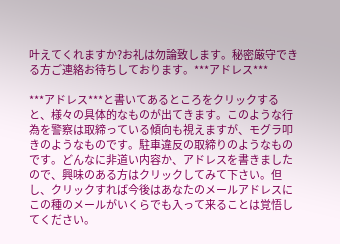叶えてくれますか?お礼は勿論致します。秘密厳守できる方ご連絡お待ちしております。***アドレス***

***アドレス***と書いてあるところをクリックすると、様々の具体的なものが出てきます。このような行為を警察は取締っている傾向も視えますが、モグラ叩きのようなものです。駐車違反の取締りのようなものです。どんなに非道い内容か、アドレスを書きましたので、興味のある方はクリックしてみて下さい。但し、クリックすれば今後はあなたのメールアドレスにこの種のメールがいくらでも入って来ることは覚悟してください。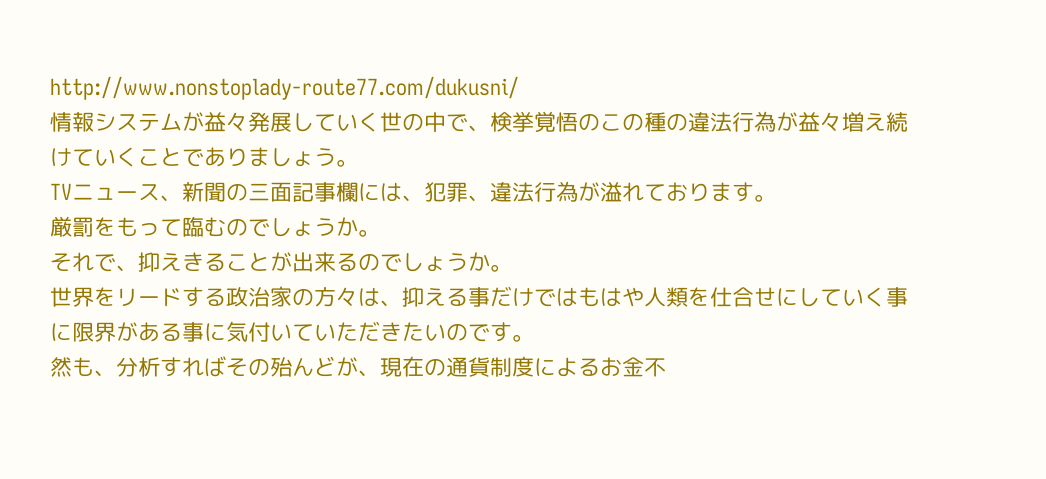http://www.nonstoplady-route77.com/dukusni/
情報システムが益々発展していく世の中で、検挙覚悟のこの種の違法行為が益々増え続けていくことでありましょう。
TVニュース、新聞の三面記事欄には、犯罪、違法行為が溢れております。
厳罰をもって臨むのでしょうか。
それで、抑えきることが出来るのでしょうか。
世界をリードする政治家の方々は、抑える事だけではもはや人類を仕合せにしていく事に限界がある事に気付いていただきたいのです。
然も、分析すればその殆んどが、現在の通貨制度によるお金不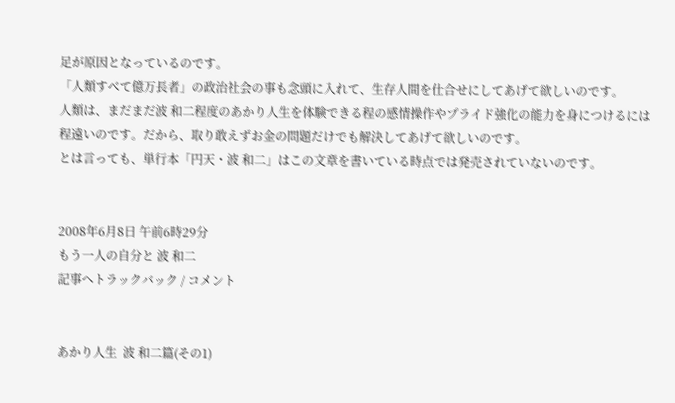足が原因となっているのです。
「人類すべて億万長者」の政治社会の事も念頭に入れて、生存人間を仕合せにしてあげて欲しいのです。
人類は、まだまだ波 和二程度のあかり人生を体験できる程の感情操作やプライド強化の能力を身につけるには程遠いのです。だから、取り敢えずお金の問題だけでも解決してあげて欲しいのです。
とは言っても、単行本「円天・波 和二」はこの文章を書いている時点では発売されていないのです。


2008年6月8日 午前6時29分
もう一人の自分と 波 和二
記事へトラックバック / コメント


あかり人生  波 和二篇(その1)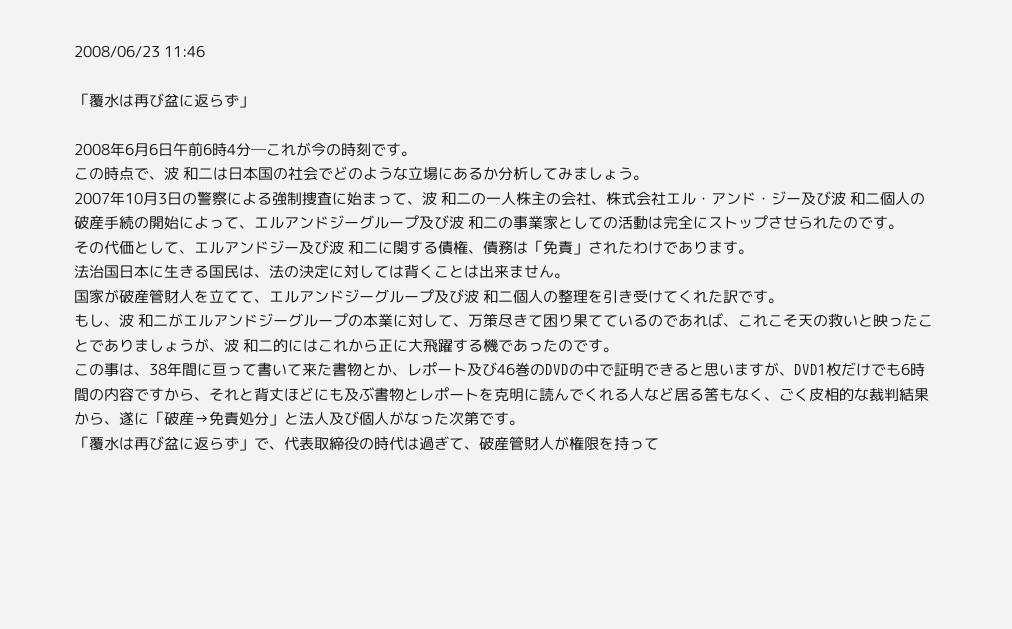2008/06/23 11:46

「覆水は再び盆に返らず」

2008年6月6日午前6時4分─これが今の時刻です。
この時点で、波 和二は日本国の社会でどのような立場にあるか分析してみましょう。
2007年10月3日の警察による強制捜査に始まって、波 和二の一人株主の会社、株式会社エル・アンド・ジー及び波 和二個人の破産手続の開始によって、エルアンドジーグループ及び波 和二の事業家としての活動は完全にストップさせられたのです。
その代価として、エルアンドジー及び波 和二に関する債権、債務は「免責」されたわけであります。
法治国日本に生きる国民は、法の決定に対しては背くことは出来ません。
国家が破産管財人を立てて、エルアンドジーグループ及び波 和二個人の整理を引き受けてくれた訳です。
もし、波 和二がエルアンドジーグループの本業に対して、万策尽きて困り果てているのであれば、これこそ天の救いと映ったことでありましょうが、波 和二的にはこれから正に大飛躍する機であったのです。
この事は、38年間に亘って書いて来た書物とか、レポート及び46巻のDVDの中で証明できると思いますが、DVD1枚だけでも6時間の内容ですから、それと背丈ほどにも及ぶ書物とレポートを克明に読んでくれる人など居る筈もなく、ごく皮相的な裁判結果から、遂に「破産→免責処分」と法人及び個人がなった次第です。
「覆水は再び盆に返らず」で、代表取締役の時代は過ぎて、破産管財人が権限を持って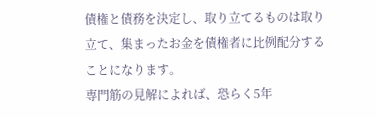債権と債務を決定し、取り立てるものは取り立て、集まったお金を債権者に比例配分することになります。
専門筋の見解によれば、恐らく5年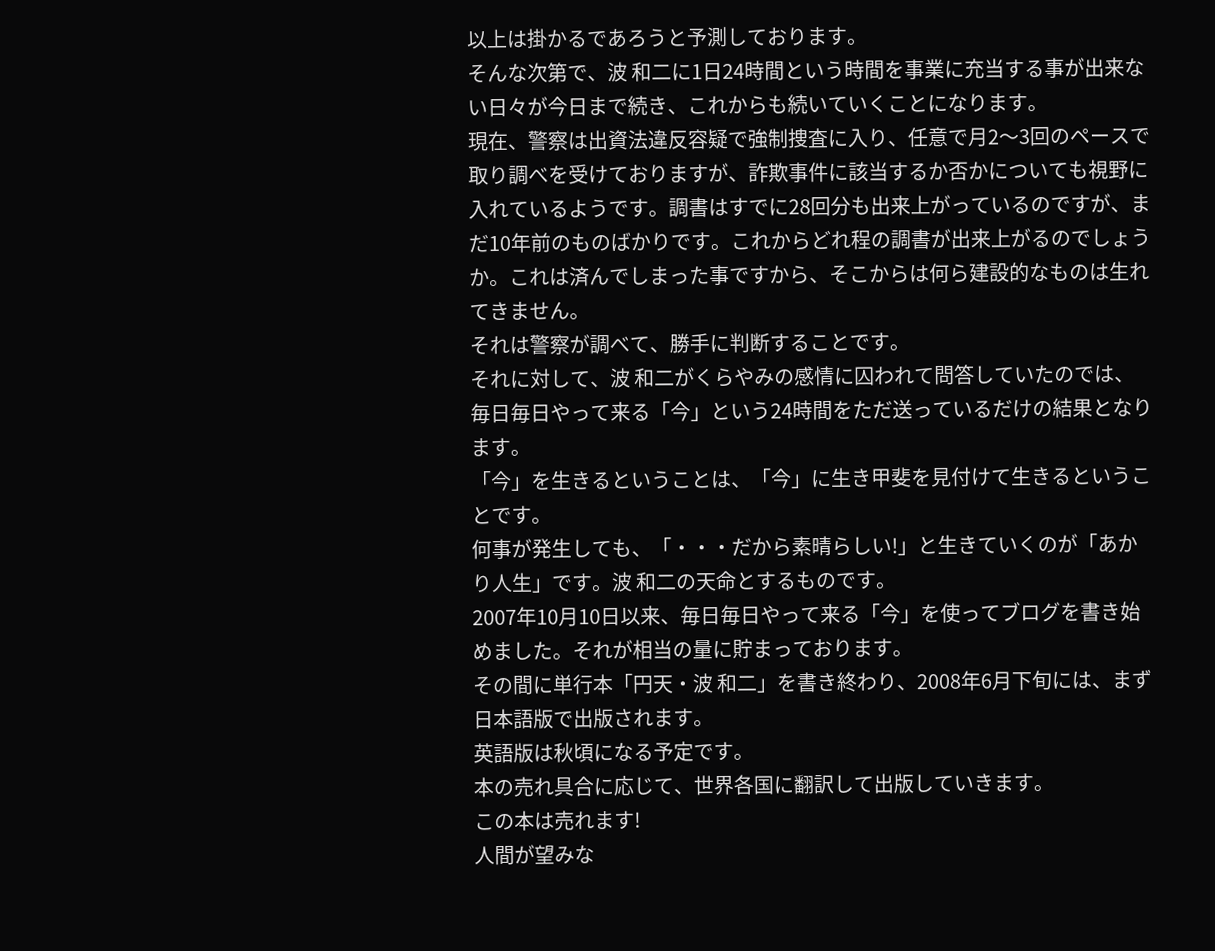以上は掛かるであろうと予測しております。
そんな次第で、波 和二に1日24時間という時間を事業に充当する事が出来ない日々が今日まで続き、これからも続いていくことになります。
現在、警察は出資法違反容疑で強制捜査に入り、任意で月2〜3回のペースで取り調べを受けておりますが、詐欺事件に該当するか否かについても視野に入れているようです。調書はすでに28回分も出来上がっているのですが、まだ10年前のものばかりです。これからどれ程の調書が出来上がるのでしょうか。これは済んでしまった事ですから、そこからは何ら建設的なものは生れてきません。
それは警察が調べて、勝手に判断することです。
それに対して、波 和二がくらやみの感情に囚われて問答していたのでは、毎日毎日やって来る「今」という24時間をただ送っているだけの結果となります。
「今」を生きるということは、「今」に生き甲斐を見付けて生きるということです。
何事が発生しても、「・・・だから素晴らしい!」と生きていくのが「あかり人生」です。波 和二の天命とするものです。
2007年10月10日以来、毎日毎日やって来る「今」を使ってブログを書き始めました。それが相当の量に貯まっております。
その間に単行本「円天・波 和二」を書き終わり、2008年6月下旬には、まず日本語版で出版されます。
英語版は秋頃になる予定です。
本の売れ具合に応じて、世界各国に翻訳して出版していきます。
この本は売れます!
人間が望みな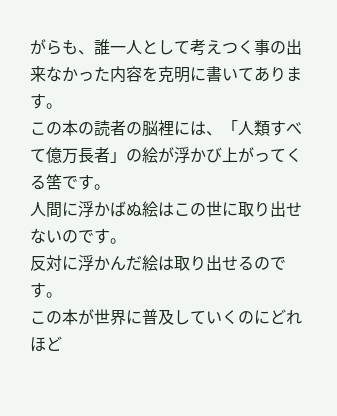がらも、誰一人として考えつく事の出来なかった内容を克明に書いてあります。
この本の読者の脳裡には、「人類すべて億万長者」の絵が浮かび上がってくる筈です。
人間に浮かばぬ絵はこの世に取り出せないのです。
反対に浮かんだ絵は取り出せるのです。
この本が世界に普及していくのにどれほど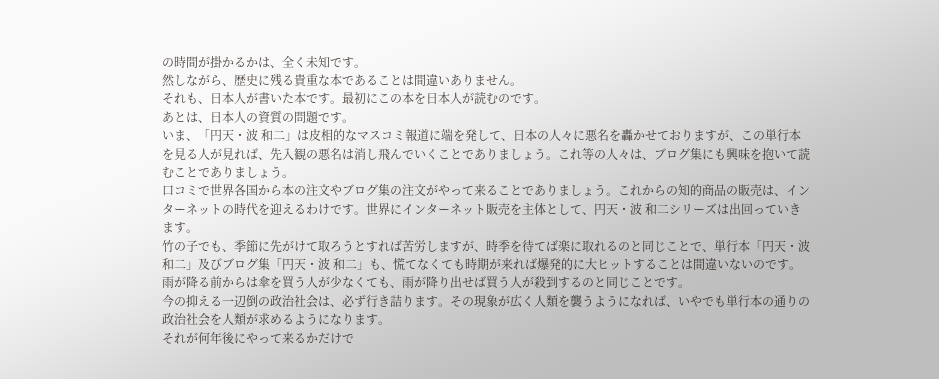の時間が掛かるかは、全く未知です。
然しながら、歴史に残る貴重な本であることは間違いありません。
それも、日本人が書いた本です。最初にこの本を日本人が読むのです。
あとは、日本人の資質の問題です。
いま、「円天・波 和二」は皮相的なマスコミ報道に端を発して、日本の人々に悪名を轟かせておりますが、この単行本を見る人が見れば、先入観の悪名は消し飛んでいくことでありましょう。これ等の人々は、ブログ集にも興味を抱いて読むことでありましょう。
口コミで世界各国から本の注文やブログ集の注文がやって来ることでありましょう。これからの知的商品の販売は、インターネットの時代を迎えるわけです。世界にインターネット販売を主体として、円天・波 和二シリーズは出回っていきます。
竹の子でも、季節に先がけて取ろうとすれば苦労しますが、時季を待てば楽に取れるのと同じことで、単行本「円天・波 和二」及びブログ集「円天・波 和二」も、慌てなくても時期が来れば爆発的に大ヒットすることは間違いないのです。
雨が降る前からは傘を買う人が少なくても、雨が降り出せば買う人が殺到するのと同じことです。
今の抑える一辺倒の政治社会は、必ず行き詰ります。その現象が広く人類を襲うようになれば、いやでも単行本の通りの政治社会を人類が求めるようになります。
それが何年後にやって来るかだけで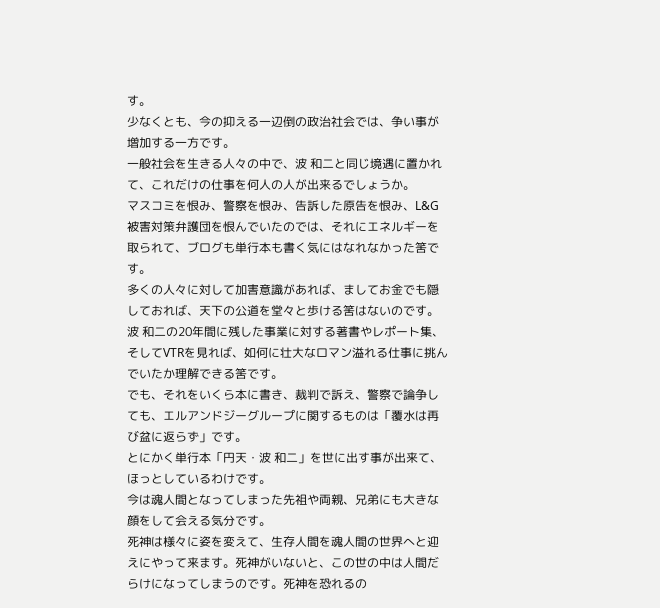す。
少なくとも、今の抑える一辺倒の政治社会では、争い事が増加する一方です。
一般社会を生きる人々の中で、波 和二と同じ境遇に置かれて、これだけの仕事を何人の人が出来るでしょうか。
マスコミを恨み、警察を恨み、告訴した原告を恨み、L&G被害対策弁護団を恨んでいたのでは、それにエネルギーを取られて、ブログも単行本も書く気にはなれなかった筈です。
多くの人々に対して加害意識があれば、ましてお金でも隠しておれば、天下の公道を堂々と歩ける筈はないのです。
波 和二の20年間に残した事業に対する著書やレポート集、そしてVTRを見れば、如何に壮大なロマン溢れる仕事に挑んでいたか理解できる筈です。
でも、それをいくら本に書き、裁判で訴え、警察で論争しても、エルアンドジーグループに関するものは「覆水は再び盆に返らず」です。
とにかく単行本「円天・波 和二」を世に出す事が出来て、ほっとしているわけです。
今は魂人間となってしまった先祖や両親、兄弟にも大きな顔をして会える気分です。
死神は様々に姿を変えて、生存人間を魂人間の世界へと迎えにやって来ます。死神がいないと、この世の中は人間だらけになってしまうのです。死神を恐れるの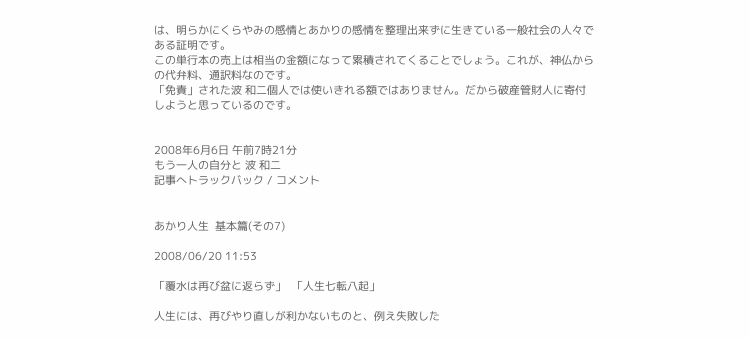は、明らかにくらやみの感情とあかりの感情を整理出来ずに生きている一般社会の人々である証明です。
この単行本の売上は相当の金額になって累積されてくることでしょう。これが、神仏からの代弁料、通訳料なのです。
「免責」された波 和二個人では使いきれる額ではありません。だから破産管財人に寄付しようと思っているのです。


2008年6月6日 午前7時21分
もう一人の自分と 波 和二
記事へトラックバック / コメント


あかり人生  基本篇(その7)

2008/06/20 11:53

「覆水は再び盆に返らず」  「人生七転八起」

人生には、再びやり直しが利かないものと、例え失敗した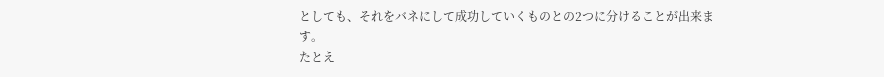としても、それをバネにして成功していくものとの2つに分けることが出来ます。
たとえ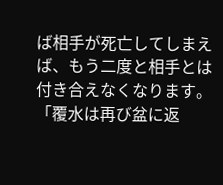ば相手が死亡してしまえば、もう二度と相手とは付き合えなくなります。「覆水は再び盆に返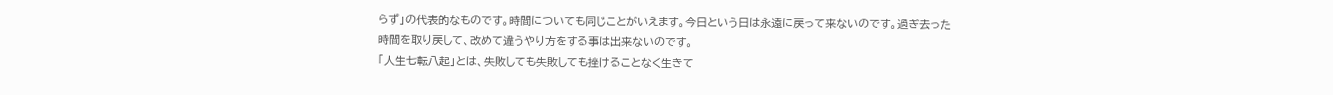らず」の代表的なものです。時間についても同じことがいえます。今日という日は永遠に戻って来ないのです。過ぎ去った時間を取り戻して、改めて違うやり方をする事は出来ないのです。
「人生七転八起」とは、失敗しても失敗しても挫けることなく生きて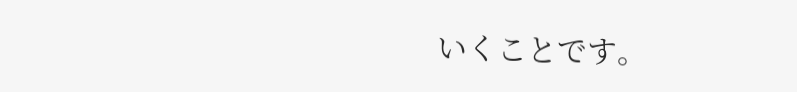いくことです。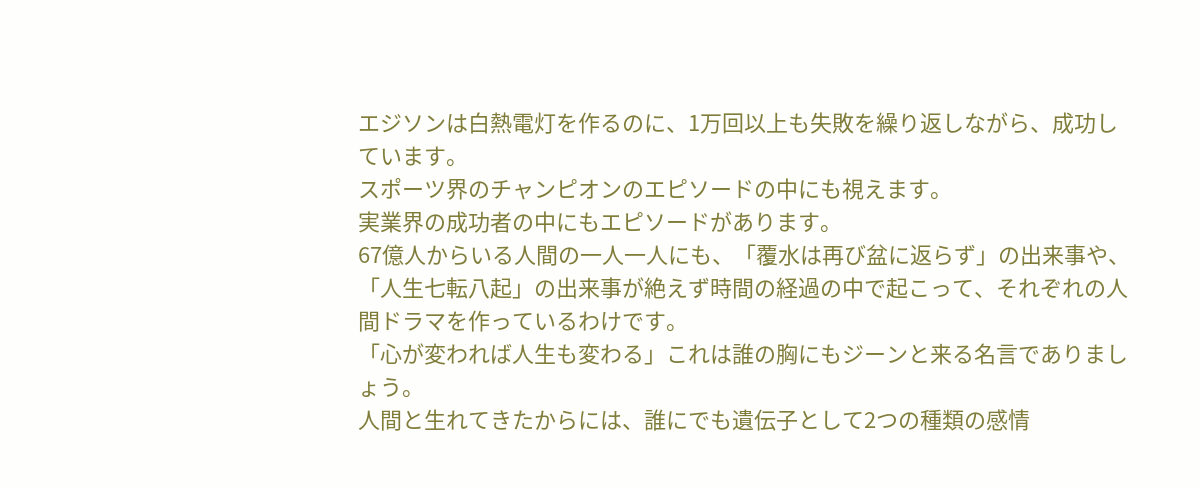エジソンは白熱電灯を作るのに、1万回以上も失敗を繰り返しながら、成功しています。
スポーツ界のチャンピオンのエピソードの中にも視えます。
実業界の成功者の中にもエピソードがあります。
67億人からいる人間の一人一人にも、「覆水は再び盆に返らず」の出来事や、「人生七転八起」の出来事が絶えず時間の経過の中で起こって、それぞれの人間ドラマを作っているわけです。
「心が変われば人生も変わる」これは誰の胸にもジーンと来る名言でありましょう。
人間と生れてきたからには、誰にでも遺伝子として2つの種類の感情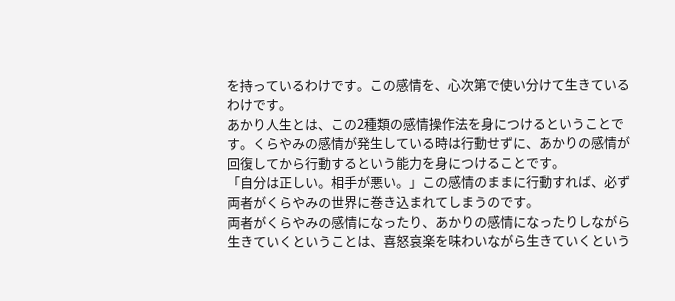を持っているわけです。この感情を、心次第で使い分けて生きているわけです。
あかり人生とは、この2種類の感情操作法を身につけるということです。くらやみの感情が発生している時は行動せずに、あかりの感情が回復してから行動するという能力を身につけることです。
「自分は正しい。相手が悪い。」この感情のままに行動すれば、必ず両者がくらやみの世界に巻き込まれてしまうのです。
両者がくらやみの感情になったり、あかりの感情になったりしながら生きていくということは、喜怒哀楽を味わいながら生きていくという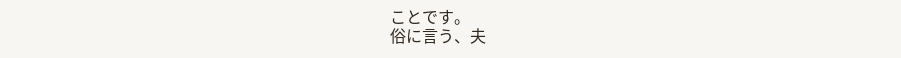ことです。
俗に言う、夫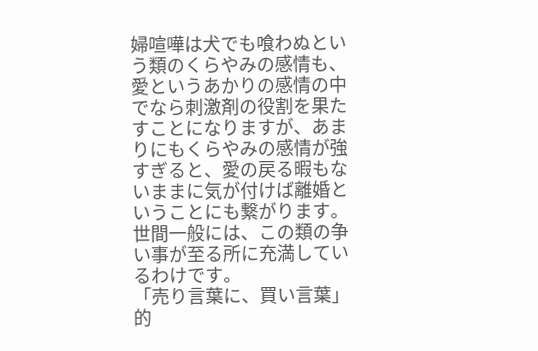婦喧嘩は犬でも喰わぬという類のくらやみの感情も、愛というあかりの感情の中でなら刺激剤の役割を果たすことになりますが、あまりにもくらやみの感情が強すぎると、愛の戻る暇もないままに気が付けば離婚ということにも繋がります。
世間一般には、この類の争い事が至る所に充満しているわけです。
「売り言葉に、買い言葉」的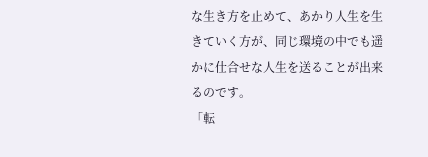な生き方を止めて、あかり人生を生きていく方が、同じ環境の中でも遥かに仕合せな人生を送ることが出来るのです。
「転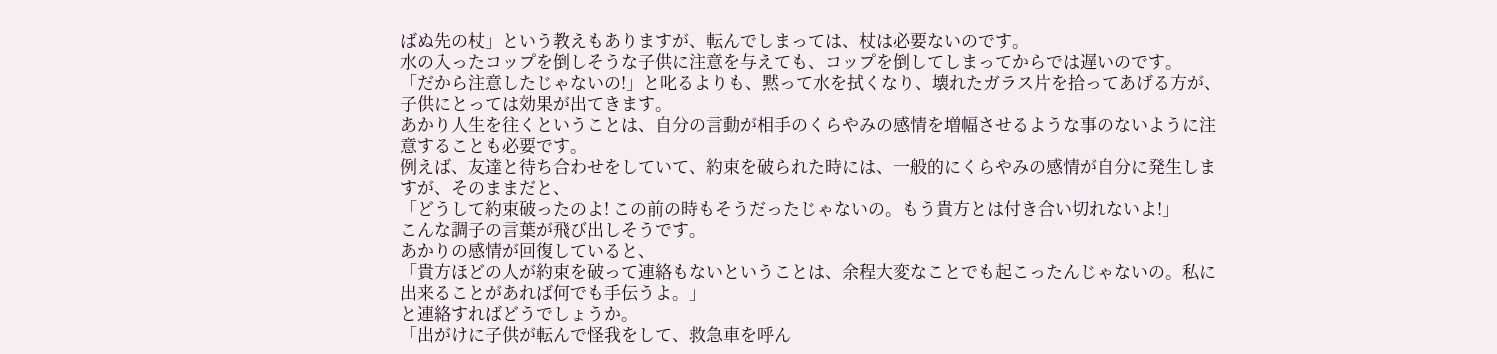ばぬ先の杖」という教えもありますが、転んでしまっては、杖は必要ないのです。
水の入ったコップを倒しそうな子供に注意を与えても、コップを倒してしまってからでは遅いのです。
「だから注意したじゃないの!」と叱るよりも、黙って水を拭くなり、壊れたガラス片を拾ってあげる方が、子供にとっては効果が出てきます。
あかり人生を往くということは、自分の言動が相手のくらやみの感情を増幅させるような事のないように注意することも必要です。
例えば、友達と待ち合わせをしていて、約束を破られた時には、一般的にくらやみの感情が自分に発生しますが、そのままだと、
「どうして約束破ったのよ! この前の時もそうだったじゃないの。もう貴方とは付き合い切れないよ!」
こんな調子の言葉が飛び出しそうです。
あかりの感情が回復していると、
「貴方ほどの人が約束を破って連絡もないということは、余程大変なことでも起こったんじゃないの。私に出来ることがあれば何でも手伝うよ。」
と連絡すればどうでしょうか。
「出がけに子供が転んで怪我をして、救急車を呼ん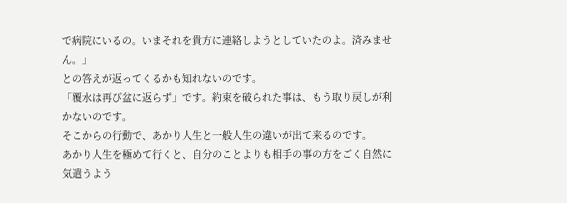で病院にいるの。いまそれを貴方に連絡しようとしていたのよ。済みません。」
との答えが返ってくるかも知れないのです。
「覆水は再び盆に返らず」です。約束を破られた事は、もう取り戻しが利かないのです。
そこからの行動で、あかり人生と一般人生の違いが出て来るのです。
あかり人生を極めて行くと、自分のことよりも相手の事の方をごく自然に気遣うよう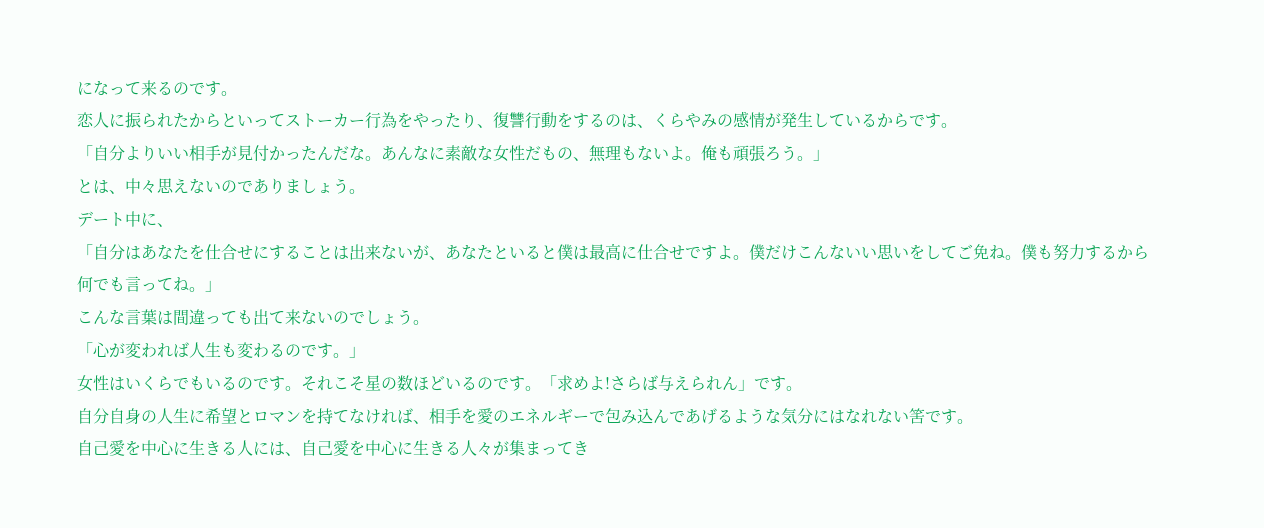になって来るのです。
恋人に振られたからといってストーカー行為をやったり、復讐行動をするのは、くらやみの感情が発生しているからです。
「自分よりいい相手が見付かったんだな。あんなに素敵な女性だもの、無理もないよ。俺も頑張ろう。」
とは、中々思えないのでありましょう。
デート中に、
「自分はあなたを仕合せにすることは出来ないが、あなたといると僕は最高に仕合せですよ。僕だけこんないい思いをしてご免ね。僕も努力するから何でも言ってね。」
こんな言葉は間違っても出て来ないのでしょう。
「心が変われば人生も変わるのです。」
女性はいくらでもいるのです。それこそ星の数ほどいるのです。「求めよ!さらば与えられん」です。
自分自身の人生に希望とロマンを持てなければ、相手を愛のエネルギーで包み込んであげるような気分にはなれない筈です。
自己愛を中心に生きる人には、自己愛を中心に生きる人々が集まってき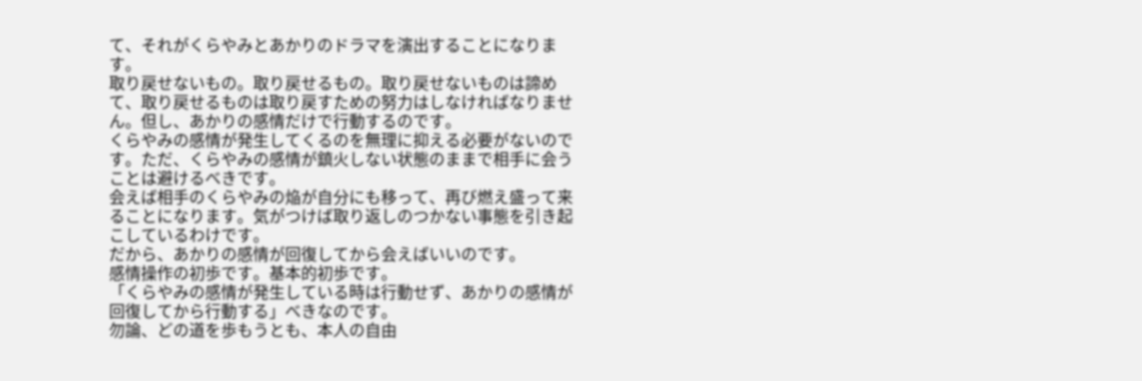て、それがくらやみとあかりのドラマを演出することになります。
取り戻せないもの。取り戻せるもの。取り戻せないものは諦めて、取り戻せるものは取り戻すための努力はしなければなりません。但し、あかりの感情だけで行動するのです。
くらやみの感情が発生してくるのを無理に抑える必要がないのです。ただ、くらやみの感情が鎮火しない状態のままで相手に会うことは避けるべきです。
会えば相手のくらやみの焔が自分にも移って、再び燃え盛って来ることになります。気がつけば取り返しのつかない事態を引き起こしているわけです。
だから、あかりの感情が回復してから会えばいいのです。
感情操作の初歩です。基本的初歩です。
「くらやみの感情が発生している時は行動せず、あかりの感情が回復してから行動する」べきなのです。
勿論、どの道を歩もうとも、本人の自由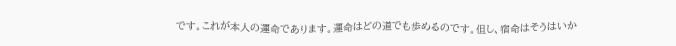です。これが本人の運命であります。運命はどの道でも歩めるのです。但し、宿命はそうはいか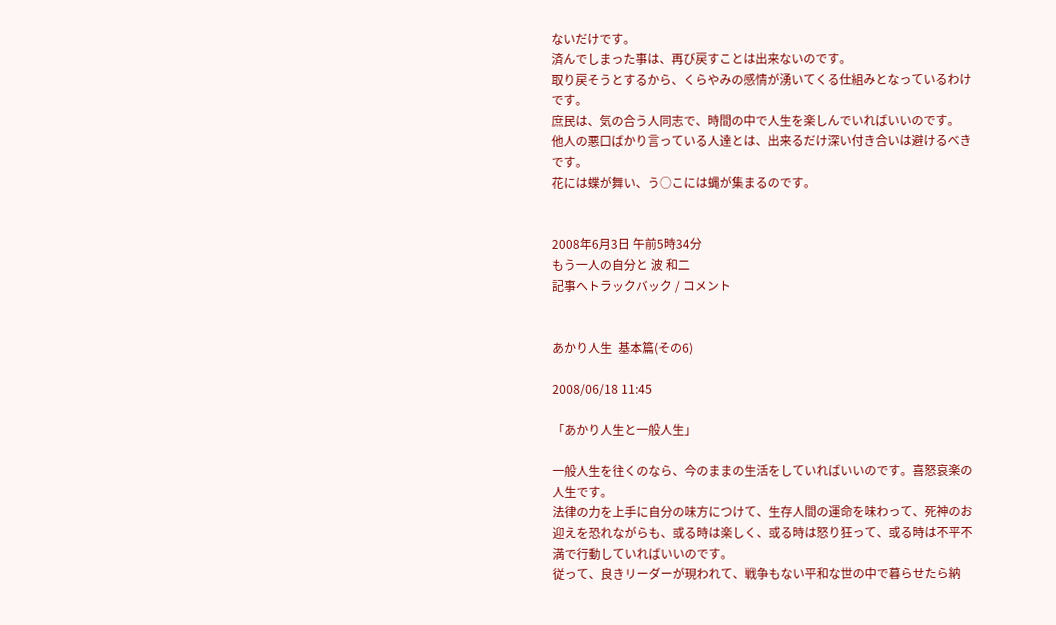ないだけです。
済んでしまった事は、再び戻すことは出来ないのです。
取り戻そうとするから、くらやみの感情が湧いてくる仕組みとなっているわけです。
庶民は、気の合う人同志で、時間の中で人生を楽しんでいればいいのです。
他人の悪口ばかり言っている人達とは、出来るだけ深い付き合いは避けるべきです。
花には蝶が舞い、う○こには蝿が集まるのです。


2008年6月3日 午前5時34分
もう一人の自分と 波 和二
記事へトラックバック / コメント


あかり人生  基本篇(その6)

2008/06/18 11:45

「あかり人生と一般人生」

一般人生を往くのなら、今のままの生活をしていればいいのです。喜怒哀楽の人生です。
法律の力を上手に自分の味方につけて、生存人間の運命を味わって、死神のお迎えを恐れながらも、或る時は楽しく、或る時は怒り狂って、或る時は不平不満で行動していればいいのです。
従って、良きリーダーが現われて、戦争もない平和な世の中で暮らせたら納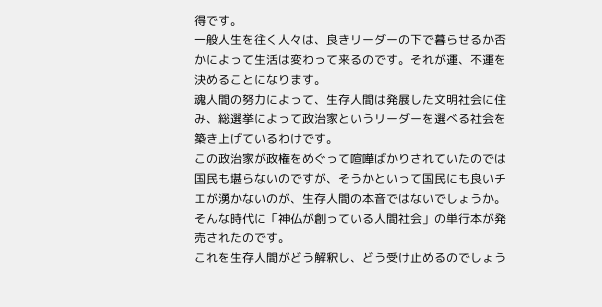得です。
一般人生を往く人々は、良きリーダーの下で暮らせるか否かによって生活は変わって来るのです。それが運、不運を決めることになります。
魂人間の努力によって、生存人間は発展した文明社会に住み、総選挙によって政治家というリーダーを選べる社会を築き上げているわけです。
この政治家が政権をめぐって喧嘩ばかりされていたのでは国民も堪らないのですが、そうかといって国民にも良いチエが湧かないのが、生存人間の本音ではないでしょうか。
そんな時代に「神仏が創っている人間社会」の単行本が発売されたのです。
これを生存人間がどう解釈し、どう受け止めるのでしょう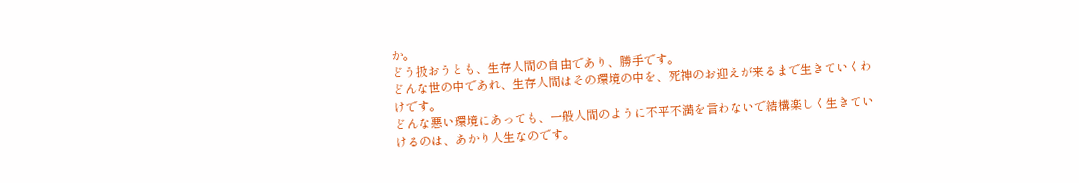か。
どう扱おうとも、生存人間の自由であり、勝手です。
どんな世の中であれ、生存人間はその環境の中を、死神のお迎えが来るまで生きていくわけです。
どんな悪い環境にあっても、一般人間のように不平不満を言わないで結構楽しく生きていけるのは、あかり人生なのです。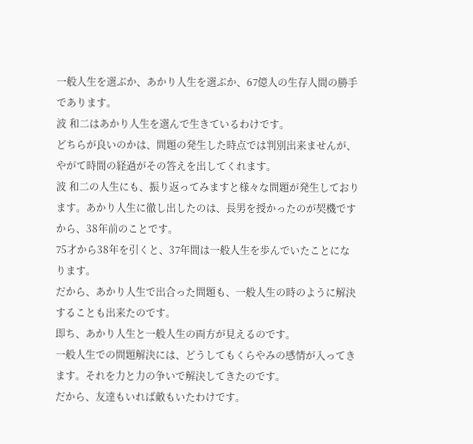一般人生を選ぶか、あかり人生を選ぶか、67億人の生存人間の勝手であります。
波 和二はあかり人生を選んで生きているわけです。
どちらが良いのかは、問題の発生した時点では判別出来ませんが、やがて時間の経過がその答えを出してくれます。
波 和二の人生にも、振り返ってみますと様々な問題が発生しております。あかり人生に徹し出したのは、長男を授かったのが契機ですから、38年前のことです。
75才から38年を引くと、37年間は一般人生を歩んでいたことになります。
だから、あかり人生で出合った問題も、一般人生の時のように解決することも出来たのです。
即ち、あかり人生と一般人生の両方が見えるのです。
一般人生での問題解決には、どうしてもくらやみの感情が入ってきます。それを力と力の争いで解決してきたのです。
だから、友達もいれば敵もいたわけです。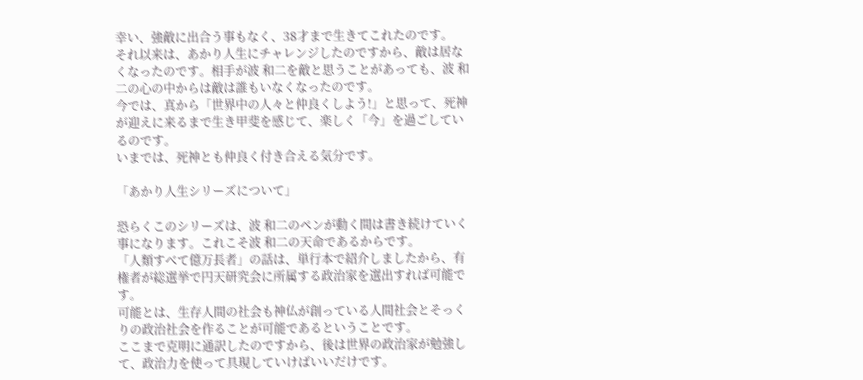幸い、強敵に出合う事もなく、38才まで生きてこれたのです。
それ以来は、あかり人生にチャレンジしたのですから、敵は居なくなったのです。相手が波 和二を敵と思うことがあっても、波 和二の心の中からは敵は誰もいなくなったのです。
今では、真から「世界中の人々と仲良くしよう!」と思って、死神が迎えに来るまで生き甲斐を感じて、楽しく「今」を過ごしているのです。
いまでは、死神とも仲良く付き合える気分です。

「あかり人生シリーズについて」

恐らくこのシリーズは、波 和二のペンが動く間は書き続けていく事になります。これこそ波 和二の天命であるからです。
「人類すべて億万長者」の話は、単行本で紹介しましたから、有権者が総選挙で円天研究会に所属する政治家を選出すれば可能です。
可能とは、生存人間の社会も神仏が創っている人間社会とそっくりの政治社会を作ることが可能であるということです。
ここまで克明に通訳したのですから、後は世界の政治家が勉強して、政治力を使って具現していけばいいだけです。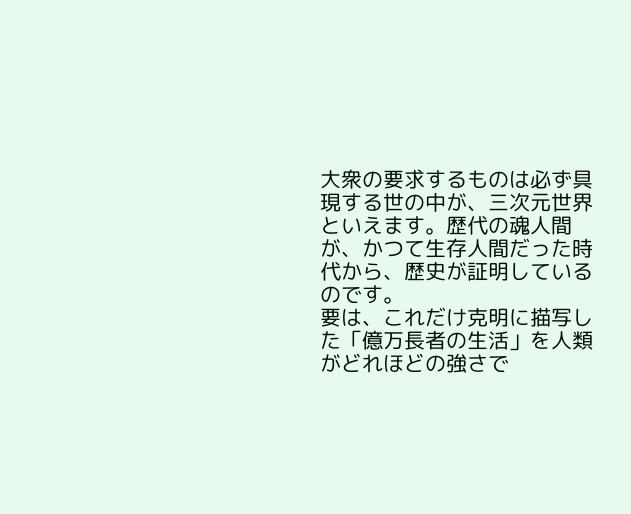大衆の要求するものは必ず具現する世の中が、三次元世界といえます。歴代の魂人間が、かつて生存人間だった時代から、歴史が証明しているのです。
要は、これだけ克明に描写した「億万長者の生活」を人類がどれほどの強さで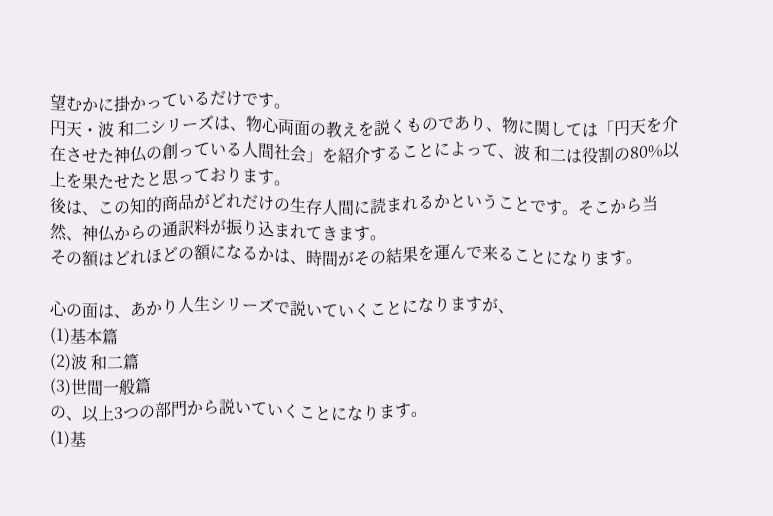望むかに掛かっているだけです。
円天・波 和二シリーズは、物心両面の教えを説くものであり、物に関しては「円天を介在させた神仏の創っている人間社会」を紹介することによって、波 和二は役割の80%以上を果たせたと思っております。
後は、この知的商品がどれだけの生存人間に読まれるかということです。そこから当然、神仏からの通訳料が振り込まれてきます。
その額はどれほどの額になるかは、時間がその結果を運んで来ることになります。

心の面は、あかり人生シリーズで説いていくことになりますが、
(1)基本篇
(2)波 和二篇
(3)世間一般篇
の、以上3つの部門から説いていくことになります。
(1)基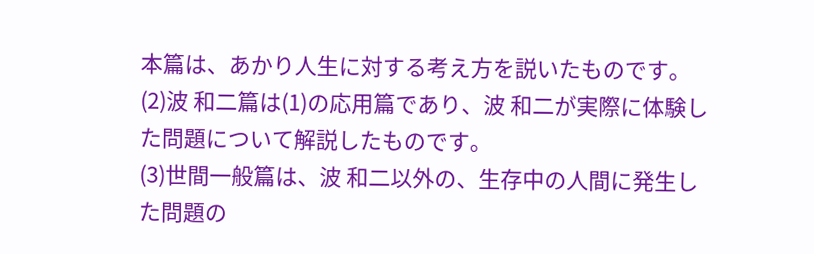本篇は、あかり人生に対する考え方を説いたものです。
(2)波 和二篇は(1)の応用篇であり、波 和二が実際に体験した問題について解説したものです。
(3)世間一般篇は、波 和二以外の、生存中の人間に発生した問題の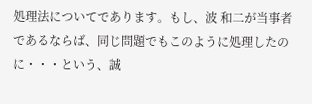処理法についてであります。もし、波 和二が当事者であるならば、同じ問題でもこのように処理したのに・・・という、誠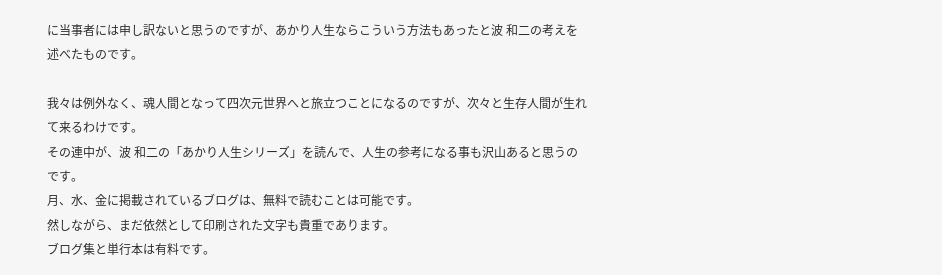に当事者には申し訳ないと思うのですが、あかり人生ならこういう方法もあったと波 和二の考えを述べたものです。

我々は例外なく、魂人間となって四次元世界へと旅立つことになるのですが、次々と生存人間が生れて来るわけです。
その連中が、波 和二の「あかり人生シリーズ」を読んで、人生の参考になる事も沢山あると思うのです。
月、水、金に掲載されているブログは、無料で読むことは可能です。
然しながら、まだ依然として印刷された文字も貴重であります。
ブログ集と単行本は有料です。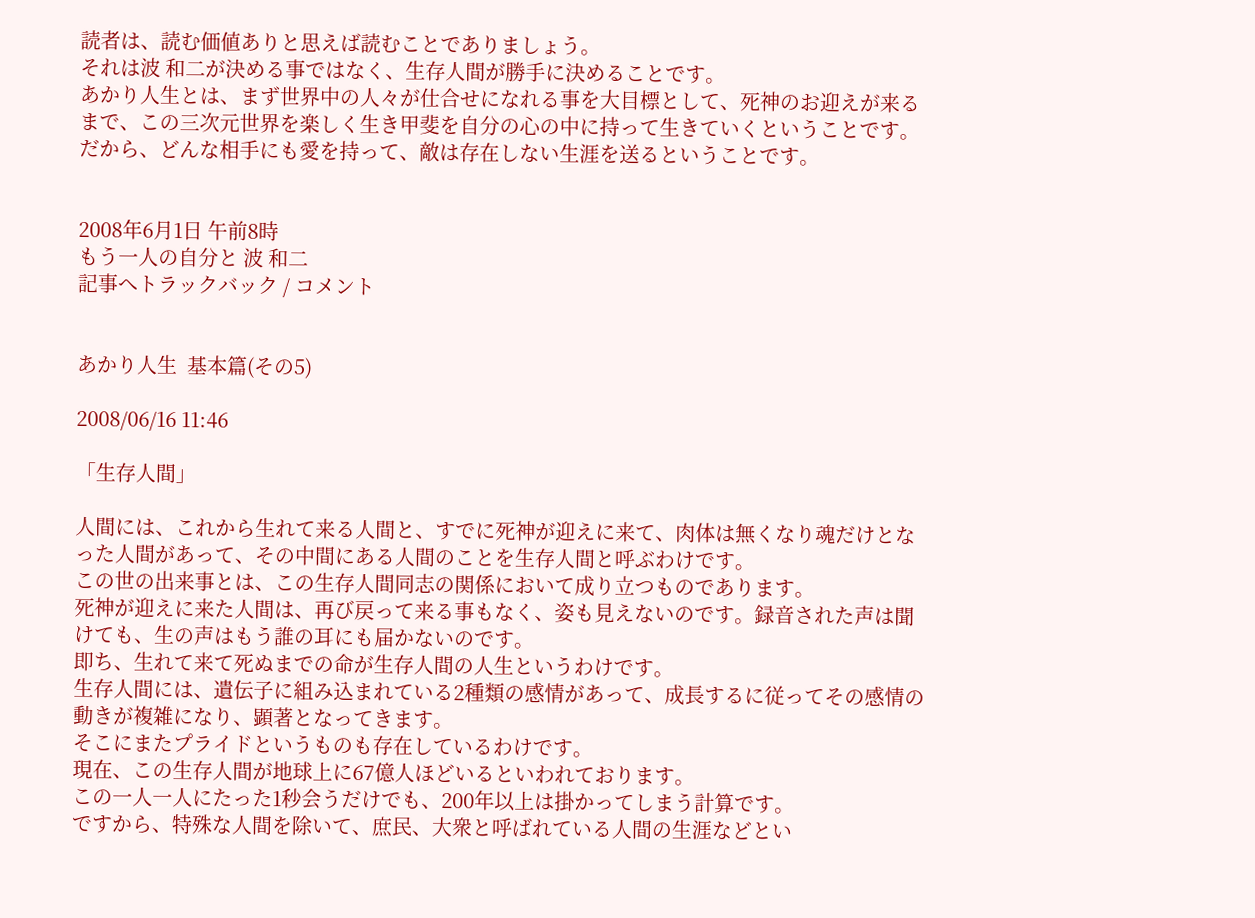読者は、読む価値ありと思えば読むことでありましょう。
それは波 和二が決める事ではなく、生存人間が勝手に決めることです。
あかり人生とは、まず世界中の人々が仕合せになれる事を大目標として、死神のお迎えが来るまで、この三次元世界を楽しく生き甲斐を自分の心の中に持って生きていくということです。
だから、どんな相手にも愛を持って、敵は存在しない生涯を送るということです。


2008年6月1日 午前8時
もう一人の自分と 波 和二
記事へトラックバック / コメント


あかり人生  基本篇(その5)

2008/06/16 11:46

「生存人間」

人間には、これから生れて来る人間と、すでに死神が迎えに来て、肉体は無くなり魂だけとなった人間があって、その中間にある人間のことを生存人間と呼ぶわけです。
この世の出来事とは、この生存人間同志の関係において成り立つものであります。
死神が迎えに来た人間は、再び戻って来る事もなく、姿も見えないのです。録音された声は聞けても、生の声はもう誰の耳にも届かないのです。
即ち、生れて来て死ぬまでの命が生存人間の人生というわけです。
生存人間には、遺伝子に組み込まれている2種類の感情があって、成長するに従ってその感情の動きが複雑になり、顕著となってきます。
そこにまたプライドというものも存在しているわけです。
現在、この生存人間が地球上に67億人ほどいるといわれております。
この一人一人にたった1秒会うだけでも、200年以上は掛かってしまう計算です。
ですから、特殊な人間を除いて、庶民、大衆と呼ばれている人間の生涯などとい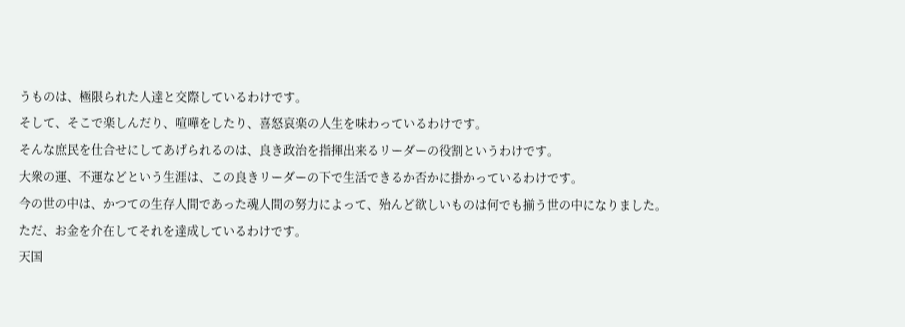うものは、極限られた人達と交際しているわけです。
そして、そこで楽しんだり、喧嘩をしたり、喜怒哀楽の人生を味わっているわけです。
そんな庶民を仕合せにしてあげられるのは、良き政治を指揮出来るリーダーの役割というわけです。
大衆の運、不運などという生涯は、この良きリーダーの下で生活できるか否かに掛かっているわけです。
今の世の中は、かつての生存人間であった魂人間の努力によって、殆んど欲しいものは何でも揃う世の中になりました。
ただ、お金を介在してそれを達成しているわけです。
天国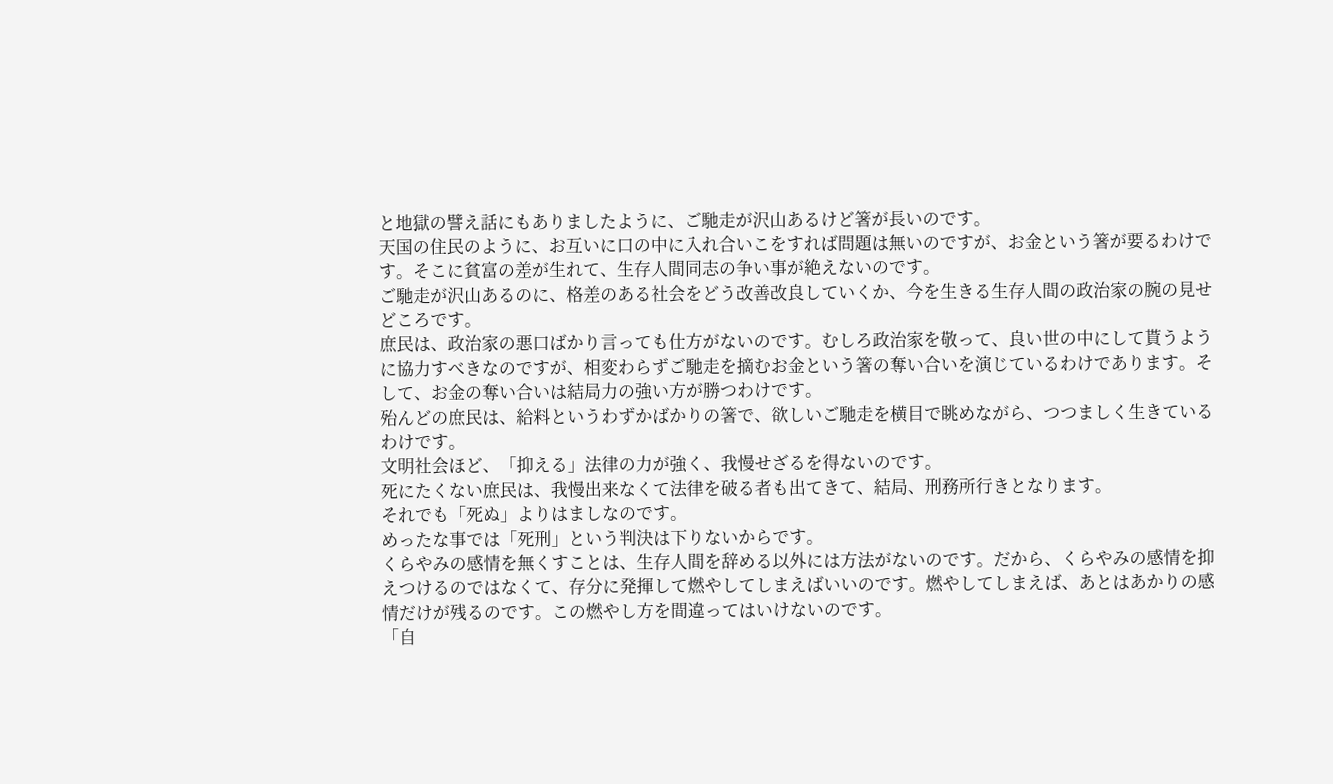と地獄の譬え話にもありましたように、ご馳走が沢山あるけど箸が長いのです。
天国の住民のように、お互いに口の中に入れ合いこをすれば問題は無いのですが、お金という箸が要るわけです。そこに貧富の差が生れて、生存人間同志の争い事が絶えないのです。
ご馳走が沢山あるのに、格差のある社会をどう改善改良していくか、今を生きる生存人間の政治家の腕の見せどころです。
庶民は、政治家の悪口ばかり言っても仕方がないのです。むしろ政治家を敬って、良い世の中にして貰うように協力すべきなのですが、相変わらずご馳走を摘むお金という箸の奪い合いを演じているわけであります。そして、お金の奪い合いは結局力の強い方が勝つわけです。
殆んどの庶民は、給料というわずかばかりの箸で、欲しいご馳走を横目で眺めながら、つつましく生きているわけです。
文明社会ほど、「抑える」法律の力が強く、我慢せざるを得ないのです。
死にたくない庶民は、我慢出来なくて法律を破る者も出てきて、結局、刑務所行きとなります。
それでも「死ぬ」よりはましなのです。
めったな事では「死刑」という判決は下りないからです。
くらやみの感情を無くすことは、生存人間を辞める以外には方法がないのです。だから、くらやみの感情を抑えつけるのではなくて、存分に発揮して燃やしてしまえばいいのです。燃やしてしまえば、あとはあかりの感情だけが残るのです。この燃やし方を間違ってはいけないのです。
「自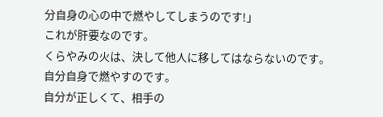分自身の心の中で燃やしてしまうのです!」
これが肝要なのです。
くらやみの火は、決して他人に移してはならないのです。
自分自身で燃やすのです。
自分が正しくて、相手の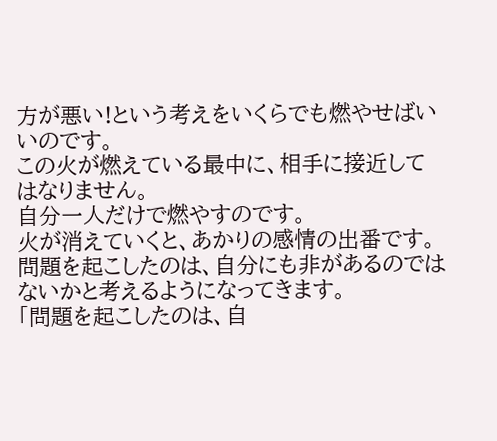方が悪い!という考えをいくらでも燃やせばいいのです。
この火が燃えている最中に、相手に接近してはなりません。
自分一人だけで燃やすのです。
火が消えていくと、あかりの感情の出番です。
問題を起こしたのは、自分にも非があるのではないかと考えるようになってきます。
「問題を起こしたのは、自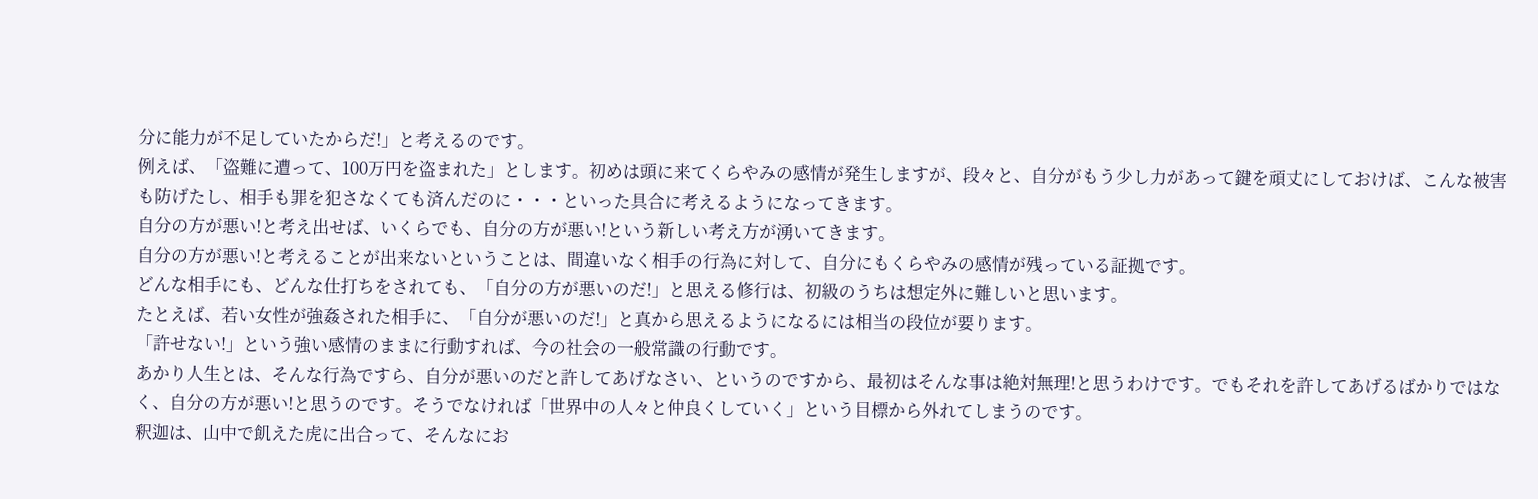分に能力が不足していたからだ!」と考えるのです。
例えば、「盗難に遭って、100万円を盗まれた」とします。初めは頭に来てくらやみの感情が発生しますが、段々と、自分がもう少し力があって鍵を頑丈にしておけば、こんな被害も防げたし、相手も罪を犯さなくても済んだのに・・・といった具合に考えるようになってきます。
自分の方が悪い!と考え出せば、いくらでも、自分の方が悪い!という新しい考え方が湧いてきます。
自分の方が悪い!と考えることが出来ないということは、間違いなく相手の行為に対して、自分にもくらやみの感情が残っている証拠です。
どんな相手にも、どんな仕打ちをされても、「自分の方が悪いのだ!」と思える修行は、初級のうちは想定外に難しいと思います。
たとえば、若い女性が強姦された相手に、「自分が悪いのだ!」と真から思えるようになるには相当の段位が要ります。
「許せない!」という強い感情のままに行動すれば、今の社会の一般常識の行動です。
あかり人生とは、そんな行為ですら、自分が悪いのだと許してあげなさい、というのですから、最初はそんな事は絶対無理!と思うわけです。でもそれを許してあげるばかりではなく、自分の方が悪い!と思うのです。そうでなければ「世界中の人々と仲良くしていく」という目標から外れてしまうのです。
釈迦は、山中で飢えた虎に出合って、そんなにお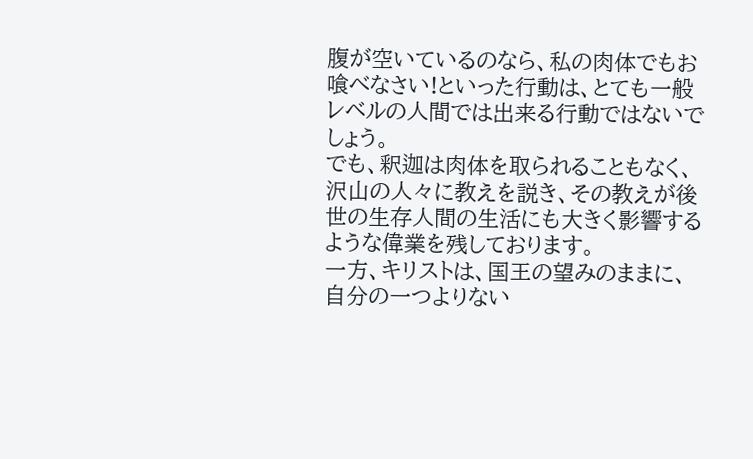腹が空いているのなら、私の肉体でもお喰べなさい!といった行動は、とても一般レベルの人間では出来る行動ではないでしょう。
でも、釈迦は肉体を取られることもなく、沢山の人々に教えを説き、その教えが後世の生存人間の生活にも大きく影響するような偉業を残しております。
一方、キリストは、国王の望みのままに、自分の一つよりない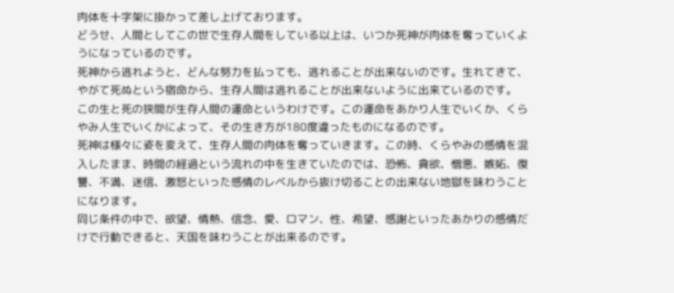肉体を十字架に掛かって差し上げております。
どうせ、人間としてこの世で生存人間をしている以上は、いつか死神が肉体を奪っていくようになっているのです。
死神から逃れようと、どんな努力を払っても、逃れることが出来ないのです。生れてきて、やがて死ぬという宿命から、生存人間は逃れることが出来ないように出来ているのです。
この生と死の狭間が生存人間の運命というわけです。この運命をあかり人生でいくか、くらやみ人生でいくかによって、その生き方が180度違ったものになるのです。
死神は様々に姿を変えて、生存人間の肉体を奪っていきます。この時、くらやみの感情を混入したまま、時間の経過という流れの中を生きていたのでは、恐怖、貪欲、憎悪、嫉妬、復讐、不満、迷信、激怒といった感情のレベルから抜け切ることの出来ない地獄を味わうことになります。
同じ条件の中で、欲望、情熱、信念、愛、ロマン、性、希望、感謝といったあかりの感情だけで行動できると、天国を味わうことが出来るのです。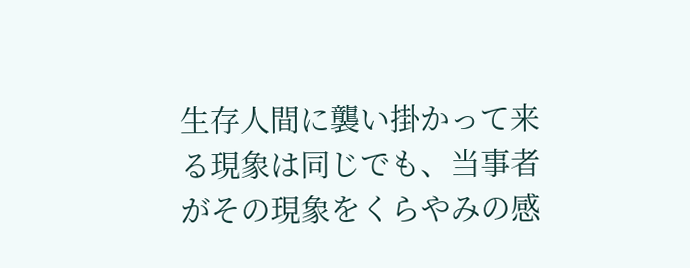生存人間に襲い掛かって来る現象は同じでも、当事者がその現象をくらやみの感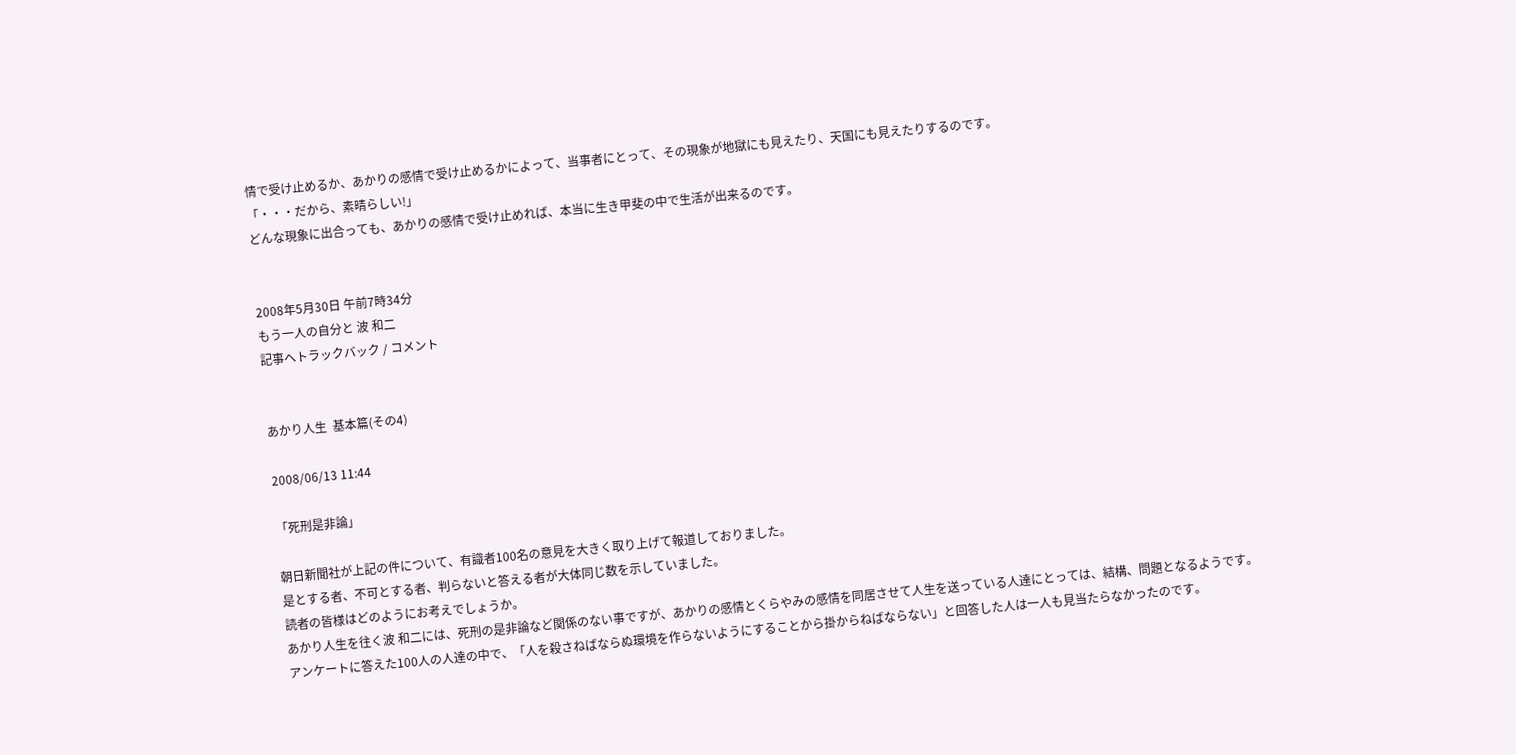情で受け止めるか、あかりの感情で受け止めるかによって、当事者にとって、その現象が地獄にも見えたり、天国にも見えたりするのです。
「・・・だから、素晴らしい!」
どんな現象に出合っても、あかりの感情で受け止めれば、本当に生き甲斐の中で生活が出来るのです。


2008年5月30日 午前7時34分
もう一人の自分と 波 和二
記事へトラックバック / コメント


あかり人生  基本篇(その4)

2008/06/13 11:44

「死刑是非論」

朝日新聞社が上記の件について、有識者100名の意見を大きく取り上げて報道しておりました。
是とする者、不可とする者、判らないと答える者が大体同じ数を示していました。
読者の皆様はどのようにお考えでしょうか。
あかり人生を往く波 和二には、死刑の是非論など関係のない事ですが、あかりの感情とくらやみの感情を同居させて人生を送っている人達にとっては、結構、問題となるようです。
アンケートに答えた100人の人達の中で、「人を殺さねばならぬ環境を作らないようにすることから掛からねばならない」と回答した人は一人も見当たらなかったのです。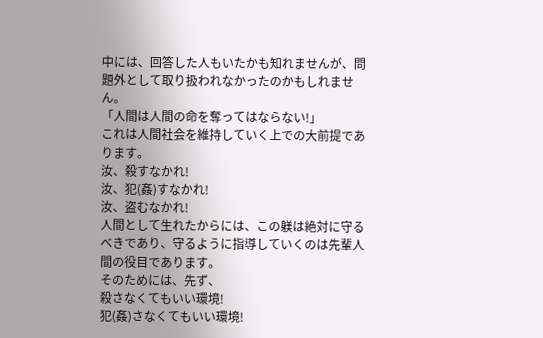中には、回答した人もいたかも知れませんが、問題外として取り扱われなかったのかもしれません。
「人間は人間の命を奪ってはならない!」
これは人間社会を維持していく上での大前提であります。
汝、殺すなかれ!
汝、犯(姦)すなかれ!
汝、盗むなかれ!
人間として生れたからには、この躾は絶対に守るべきであり、守るように指導していくのは先輩人間の役目であります。
そのためには、先ず、
殺さなくてもいい環境!
犯(姦)さなくてもいい環境!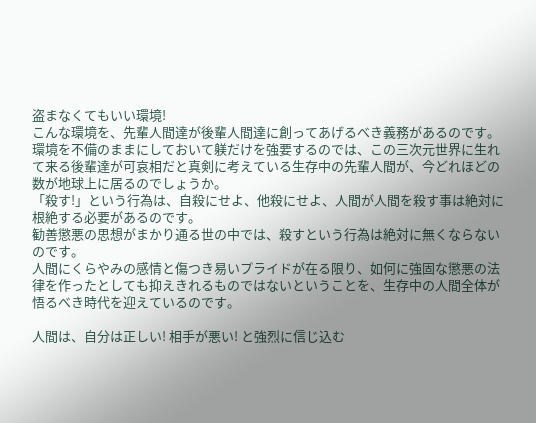盗まなくてもいい環境!
こんな環境を、先輩人間達が後輩人間達に創ってあげるべき義務があるのです。
環境を不備のままにしておいて躾だけを強要するのでは、この三次元世界に生れて来る後輩達が可哀相だと真剣に考えている生存中の先輩人間が、今どれほどの数が地球上に居るのでしょうか。
「殺す!」という行為は、自殺にせよ、他殺にせよ、人間が人間を殺す事は絶対に根絶する必要があるのです。
勧善懲悪の思想がまかり通る世の中では、殺すという行為は絶対に無くならないのです。
人間にくらやみの感情と傷つき易いプライドが在る限り、如何に強固な懲悪の法律を作ったとしても抑えきれるものではないということを、生存中の人間全体が悟るべき時代を迎えているのです。

人間は、自分は正しい! 相手が悪い! と強烈に信じ込む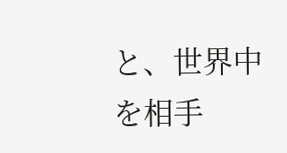と、世界中を相手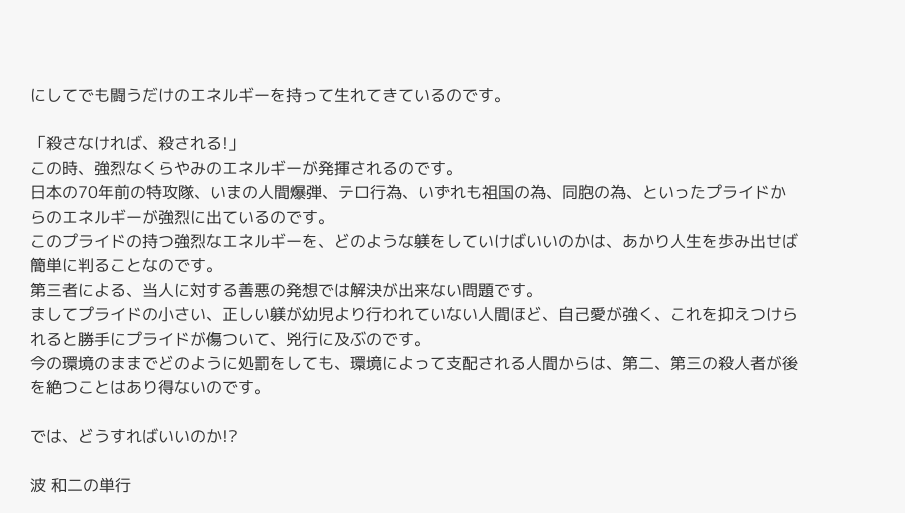にしてでも闘うだけのエネルギーを持って生れてきているのです。

「殺さなければ、殺される!」
この時、強烈なくらやみのエネルギーが発揮されるのです。
日本の70年前の特攻隊、いまの人間爆弾、テロ行為、いずれも祖国の為、同胞の為、といったプライドからのエネルギーが強烈に出ているのです。
このプライドの持つ強烈なエネルギーを、どのような躾をしていけばいいのかは、あかり人生を歩み出せば簡単に判ることなのです。
第三者による、当人に対する善悪の発想では解決が出来ない問題です。
ましてプライドの小さい、正しい躾が幼児より行われていない人間ほど、自己愛が強く、これを抑えつけられると勝手にプライドが傷ついて、兇行に及ぶのです。
今の環境のままでどのように処罰をしても、環境によって支配される人間からは、第二、第三の殺人者が後を絶つことはあり得ないのです。

では、どうすればいいのか!?

波 和二の単行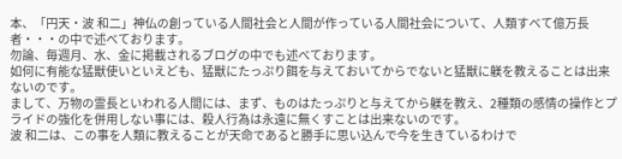本、「円天・波 和二」神仏の創っている人間社会と人間が作っている人間社会について、人類すべて億万長者・・・の中で述べております。
勿論、毎週月、水、金に掲載されるブログの中でも述べております。
如何に有能な猛獣使いといえども、猛獣にたっぷり餌を与えておいてからでないと猛獣に躾を教えることは出来ないのです。
まして、万物の霊長といわれる人間には、まず、ものはたっぷりと与えてから躾を教え、2種類の感情の操作とプライドの強化を併用しない事には、殺人行為は永遠に無くすことは出来ないのです。
波 和二は、この事を人類に教えることが天命であると勝手に思い込んで今を生きているわけで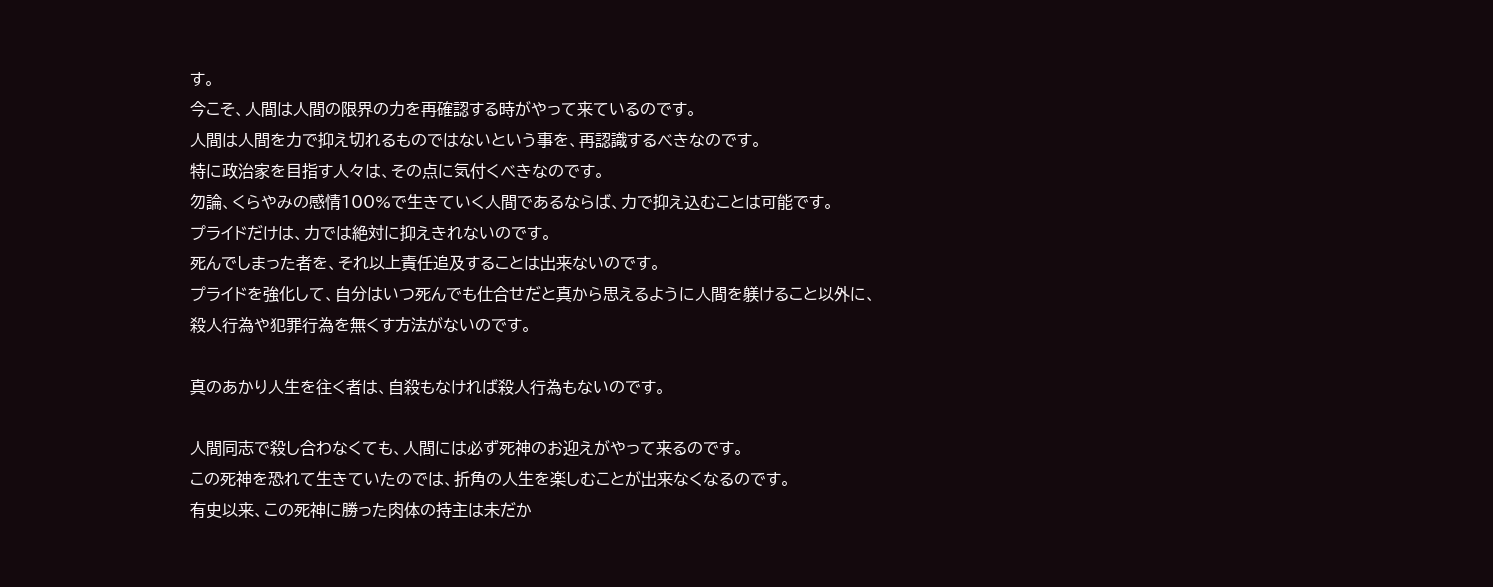す。
今こそ、人間は人間の限界の力を再確認する時がやって来ているのです。
人間は人間を力で抑え切れるものではないという事を、再認識するべきなのです。
特に政治家を目指す人々は、その点に気付くべきなのです。
勿論、くらやみの感情100%で生きていく人間であるならば、力で抑え込むことは可能です。
プライドだけは、力では絶対に抑えきれないのです。
死んでしまった者を、それ以上責任追及することは出来ないのです。
プライドを強化して、自分はいつ死んでも仕合せだと真から思えるように人間を躾けること以外に、殺人行為や犯罪行為を無くす方法がないのです。

真のあかり人生を往く者は、自殺もなければ殺人行為もないのです。

人間同志で殺し合わなくても、人間には必ず死神のお迎えがやって来るのです。
この死神を恐れて生きていたのでは、折角の人生を楽しむことが出来なくなるのです。
有史以来、この死神に勝った肉体の持主は未だか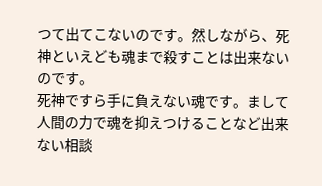つて出てこないのです。然しながら、死神といえども魂まで殺すことは出来ないのです。
死神ですら手に負えない魂です。まして人間の力で魂を抑えつけることなど出来ない相談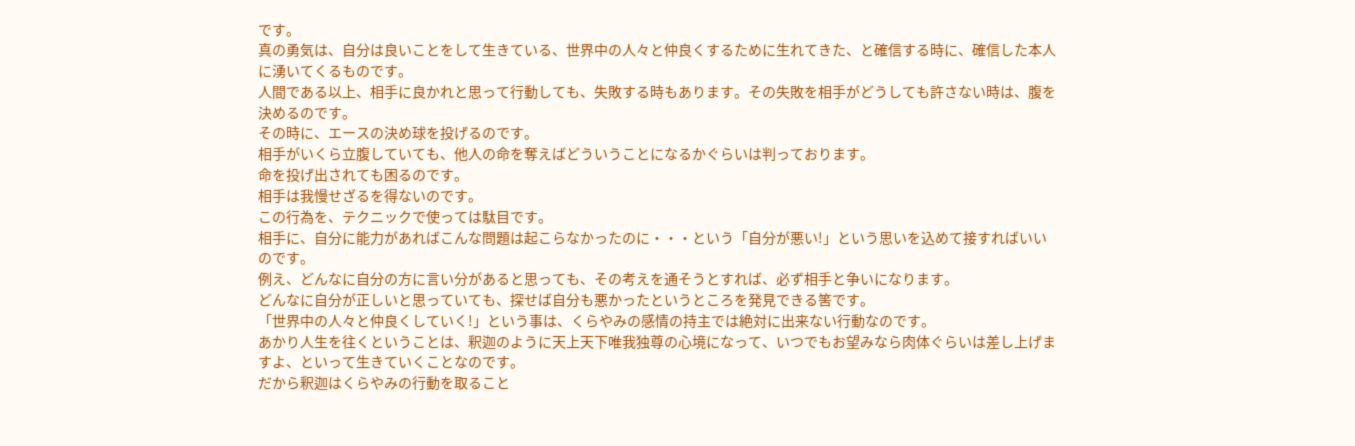です。
真の勇気は、自分は良いことをして生きている、世界中の人々と仲良くするために生れてきた、と確信する時に、確信した本人に湧いてくるものです。
人間である以上、相手に良かれと思って行動しても、失敗する時もあります。その失敗を相手がどうしても許さない時は、腹を決めるのです。
その時に、エースの決め球を投げるのです。
相手がいくら立腹していても、他人の命を奪えばどういうことになるかぐらいは判っております。
命を投げ出されても困るのです。
相手は我慢せざるを得ないのです。
この行為を、テクニックで使っては駄目です。
相手に、自分に能力があればこんな問題は起こらなかったのに・・・という「自分が悪い!」という思いを込めて接すればいいのです。
例え、どんなに自分の方に言い分があると思っても、その考えを通そうとすれば、必ず相手と争いになります。
どんなに自分が正しいと思っていても、探せば自分も悪かったというところを発見できる筈です。
「世界中の人々と仲良くしていく!」という事は、くらやみの感情の持主では絶対に出来ない行動なのです。
あかり人生を往くということは、釈迦のように天上天下唯我独尊の心境になって、いつでもお望みなら肉体ぐらいは差し上げますよ、といって生きていくことなのです。
だから釈迦はくらやみの行動を取ること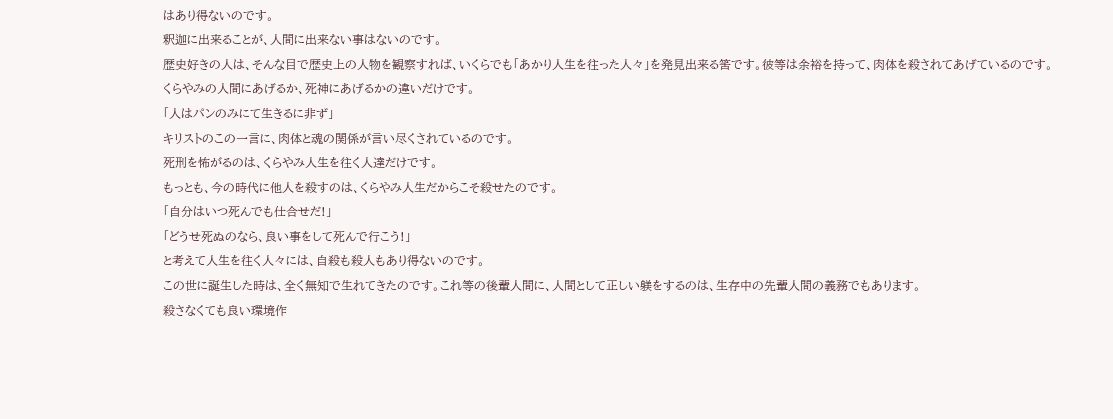はあり得ないのです。
釈迦に出来ることが、人間に出来ない事はないのです。
歴史好きの人は、そんな目で歴史上の人物を観察すれば、いくらでも「あかり人生を往った人々」を発見出来る筈です。彼等は余裕を持って、肉体を殺されてあげているのです。
くらやみの人間にあげるか、死神にあげるかの違いだけです。
「人はパンのみにて生きるに非ず」
キリストのこの一言に、肉体と魂の関係が言い尽くされているのです。
死刑を怖がるのは、くらやみ人生を往く人達だけです。
もっとも、今の時代に他人を殺すのは、くらやみ人生だからこそ殺せたのです。
「自分はいつ死んでも仕合せだ!」
「どうせ死ぬのなら、良い事をして死んで行こう!」
と考えて人生を往く人々には、自殺も殺人もあり得ないのです。
この世に誕生した時は、全く無知で生れてきたのです。これ等の後輩人間に、人間として正しい躾をするのは、生存中の先輩人間の義務でもあります。
殺さなくても良い環境作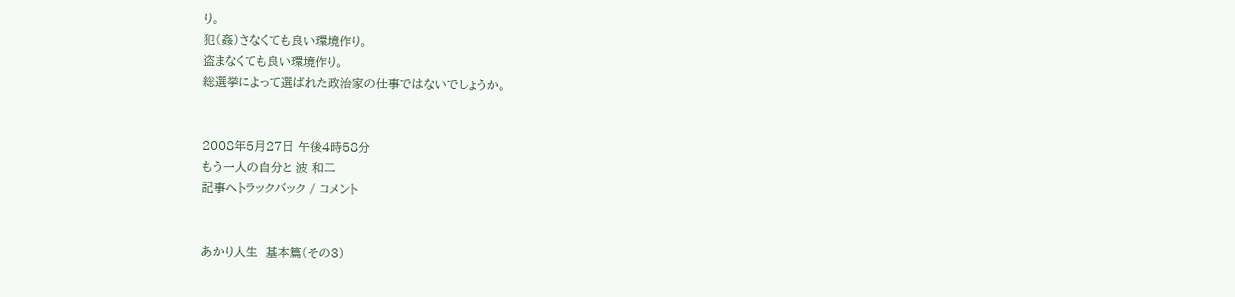り。
犯(姦)さなくても良い環境作り。
盗まなくても良い環境作り。
総選挙によって選ばれた政治家の仕事ではないでしょうか。


2008年5月27日 午後4時58分
もう一人の自分と 波 和二
記事へトラックバック / コメント


あかり人生  基本篇(その3)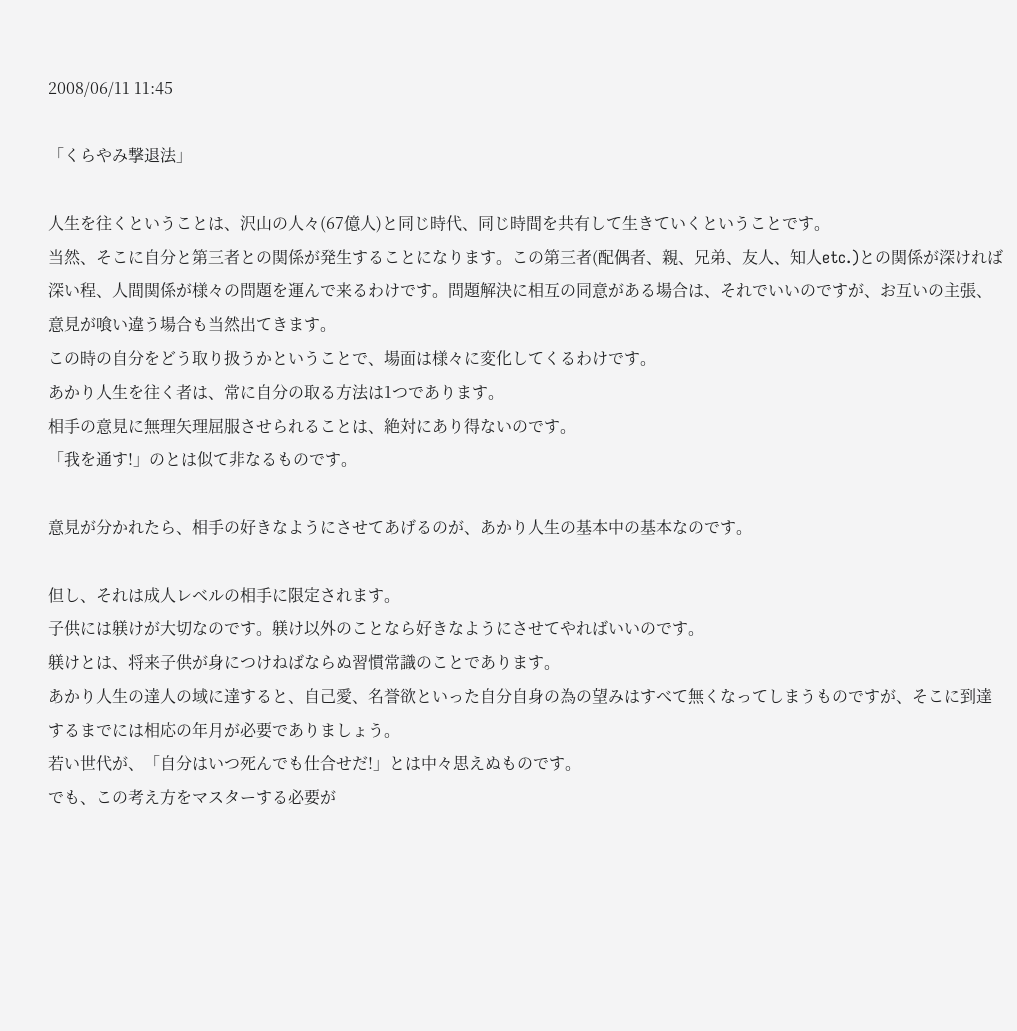2008/06/11 11:45

「くらやみ撃退法」

人生を往くということは、沢山の人々(67億人)と同じ時代、同じ時間を共有して生きていくということです。
当然、そこに自分と第三者との関係が発生することになります。この第三者(配偶者、親、兄弟、友人、知人etc.)との関係が深ければ深い程、人間関係が様々の問題を運んで来るわけです。問題解決に相互の同意がある場合は、それでいいのですが、お互いの主張、意見が喰い違う場合も当然出てきます。
この時の自分をどう取り扱うかということで、場面は様々に変化してくるわけです。
あかり人生を往く者は、常に自分の取る方法は1つであります。
相手の意見に無理矢理屈服させられることは、絶対にあり得ないのです。
「我を通す!」のとは似て非なるものです。

意見が分かれたら、相手の好きなようにさせてあげるのが、あかり人生の基本中の基本なのです。

但し、それは成人レベルの相手に限定されます。
子供には躾けが大切なのです。躾け以外のことなら好きなようにさせてやればいいのです。
躾けとは、将来子供が身につけねばならぬ習慣常識のことであります。
あかり人生の達人の域に達すると、自己愛、名誉欲といった自分自身の為の望みはすべて無くなってしまうものですが、そこに到達するまでには相応の年月が必要でありましょう。
若い世代が、「自分はいつ死んでも仕合せだ!」とは中々思えぬものです。
でも、この考え方をマスターする必要が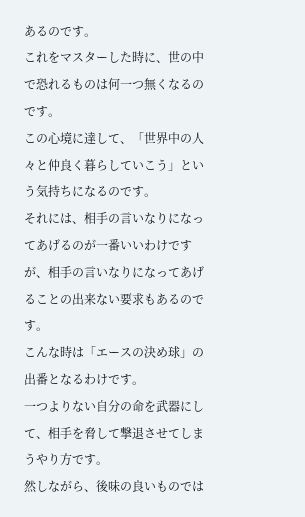あるのです。
これをマスターした時に、世の中で恐れるものは何一つ無くなるのです。
この心境に達して、「世界中の人々と仲良く暮らしていこう」という気持ちになるのです。
それには、相手の言いなりになってあげるのが一番いいわけですが、相手の言いなりになってあげることの出来ない要求もあるのです。
こんな時は「エースの決め球」の出番となるわけです。
一つよりない自分の命を武器にして、相手を脅して撃退させてしまうやり方です。
然しながら、後味の良いものでは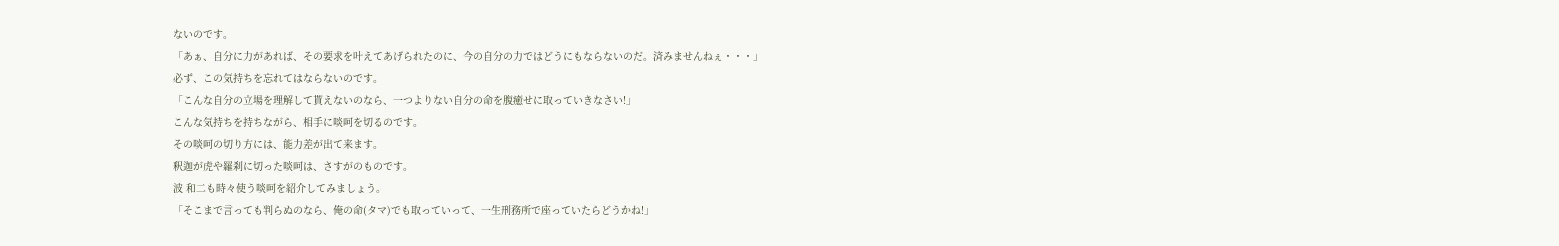ないのです。
「あぁ、自分に力があれば、その要求を叶えてあげられたのに、今の自分の力ではどうにもならないのだ。済みませんねぇ・・・」
必ず、この気持ちを忘れてはならないのです。
「こんな自分の立場を理解して貰えないのなら、一つよりない自分の命を腹癒せに取っていきなさい!」
こんな気持ちを持ちながら、相手に啖呵を切るのです。
その啖呵の切り方には、能力差が出て来ます。
釈迦が虎や羅刹に切った啖呵は、さすがのものです。
波 和二も時々使う啖呵を紹介してみましょう。
「そこまで言っても判らぬのなら、俺の命(タマ)でも取っていって、一生刑務所で座っていたらどうかね!」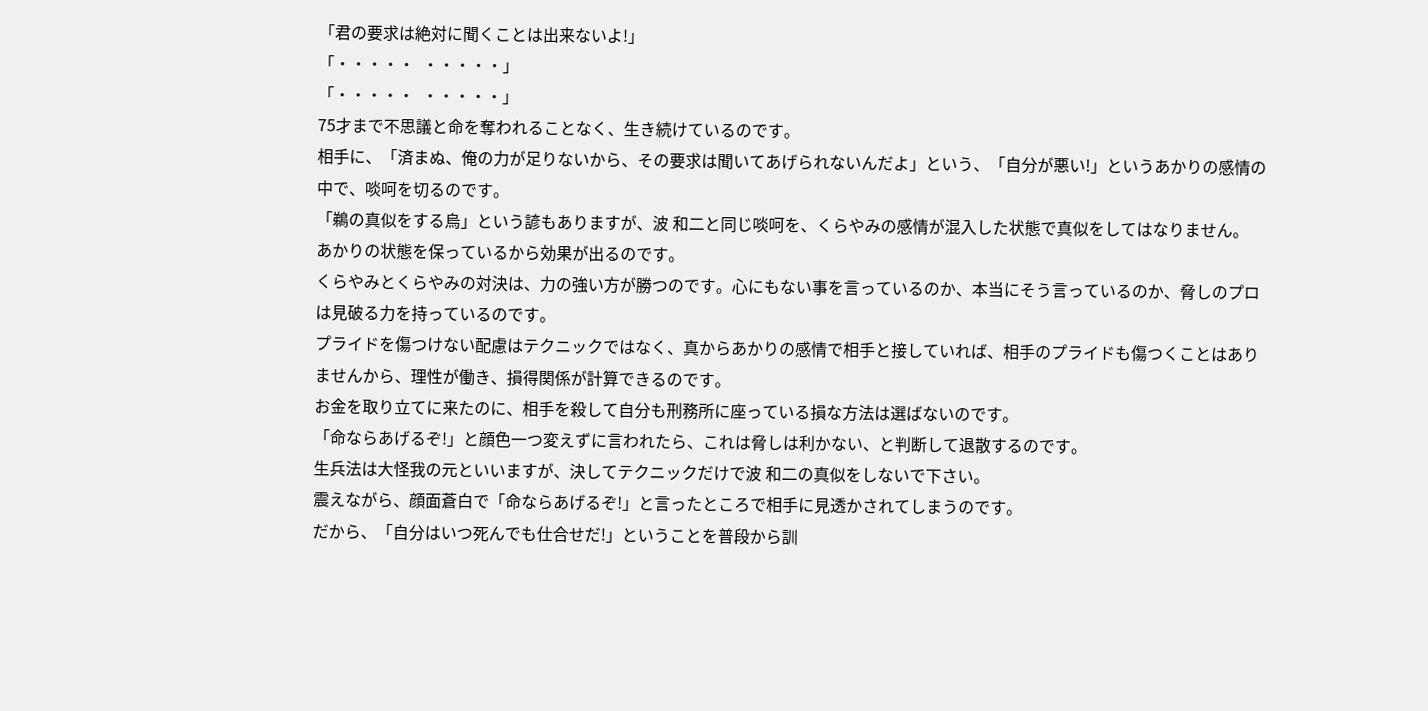「君の要求は絶対に聞くことは出来ないよ!」
「・・・・・  ・・・・・」
「・・・・・  ・・・・・」
75才まで不思議と命を奪われることなく、生き続けているのです。
相手に、「済まぬ、俺の力が足りないから、その要求は聞いてあげられないんだよ」という、「自分が悪い!」というあかりの感情の中で、啖呵を切るのです。
「鵜の真似をする烏」という諺もありますが、波 和二と同じ啖呵を、くらやみの感情が混入した状態で真似をしてはなりません。
あかりの状態を保っているから効果が出るのです。
くらやみとくらやみの対決は、力の強い方が勝つのです。心にもない事を言っているのか、本当にそう言っているのか、脅しのプロは見破る力を持っているのです。
プライドを傷つけない配慮はテクニックではなく、真からあかりの感情で相手と接していれば、相手のプライドも傷つくことはありませんから、理性が働き、損得関係が計算できるのです。
お金を取り立てに来たのに、相手を殺して自分も刑務所に座っている損な方法は選ばないのです。
「命ならあげるぞ!」と顔色一つ変えずに言われたら、これは脅しは利かない、と判断して退散するのです。
生兵法は大怪我の元といいますが、決してテクニックだけで波 和二の真似をしないで下さい。
震えながら、顔面蒼白で「命ならあげるぞ!」と言ったところで相手に見透かされてしまうのです。
だから、「自分はいつ死んでも仕合せだ!」ということを普段から訓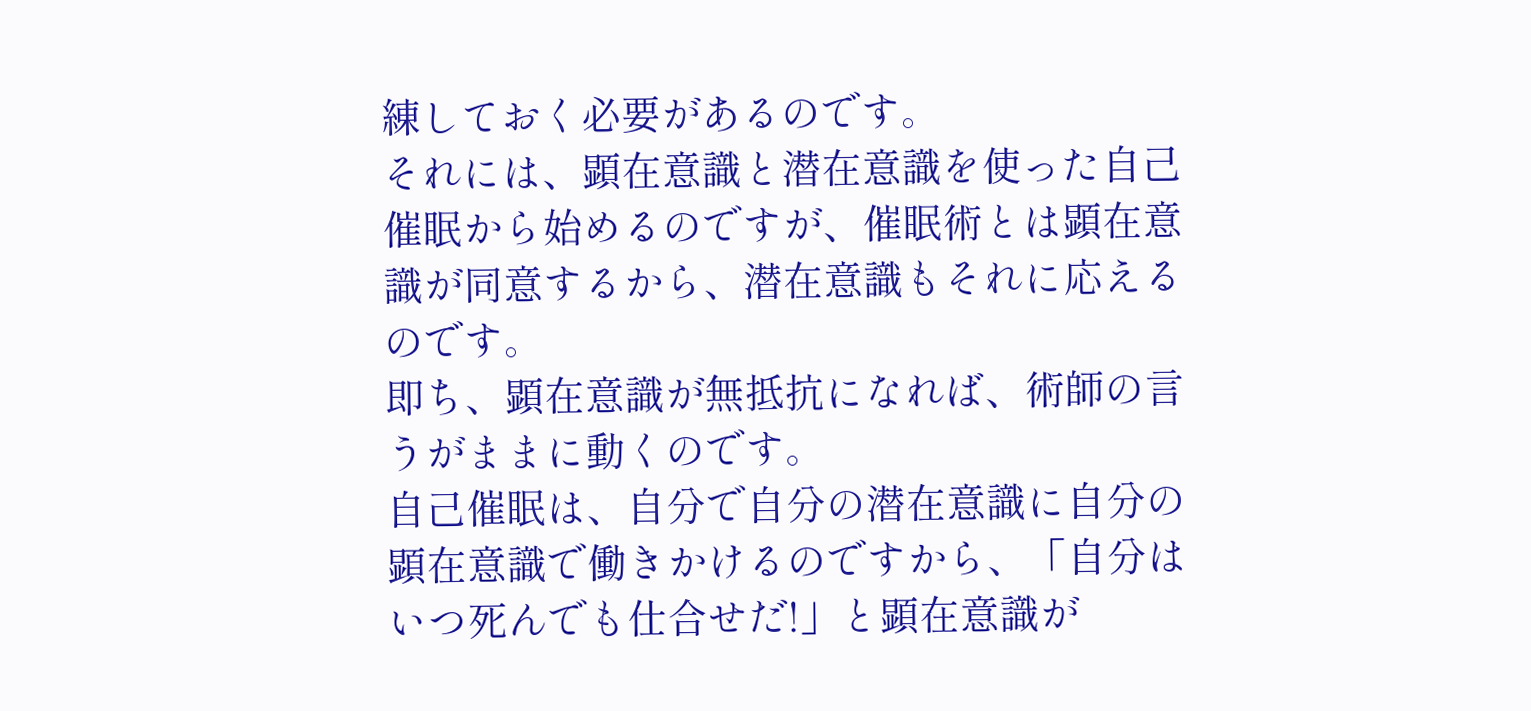練しておく必要があるのです。
それには、顕在意識と潜在意識を使った自己催眠から始めるのですが、催眠術とは顕在意識が同意するから、潜在意識もそれに応えるのです。
即ち、顕在意識が無抵抗になれば、術師の言うがままに動くのです。
自己催眠は、自分で自分の潜在意識に自分の顕在意識で働きかけるのですから、「自分はいつ死んでも仕合せだ!」と顕在意識が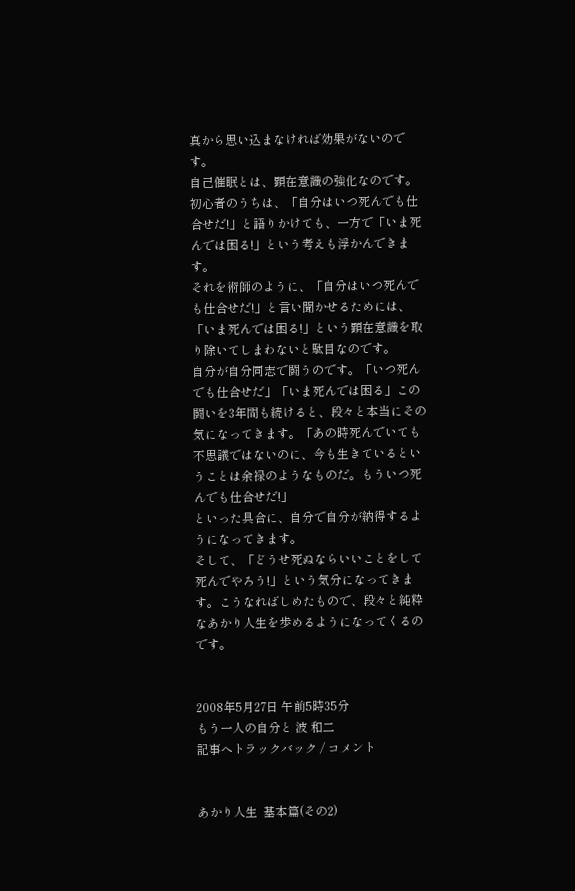真から思い込まなければ効果がないのです。
自己催眠とは、顕在意識の強化なのです。
初心者のうちは、「自分はいつ死んでも仕合せだ!」と語りかけても、一方で「いま死んでは困る!」という考えも浮かんできます。
それを術師のように、「自分はいつ死んでも仕合せだ!」と言い聞かせるためには、「いま死んでは困る!」という顕在意識を取り除いてしまわないと駄目なのです。
自分が自分同志で闘うのです。「いつ死んでも仕合せだ」「いま死んでは困る」この闘いを3年間も続けると、段々と本当にその気になってきます。「あの時死んでいても不思議ではないのに、今も生きているということは余禄のようなものだ。もういつ死んでも仕合せだ!」
といった具合に、自分で自分が納得するようになってきます。
そして、「どうせ死ぬならいいことをして死んでやろう!」という気分になってきます。こうなればしめたもので、段々と純粋なあかり人生を歩めるようになってくるのです。


2008年5月27日 午前5時35分
もう一人の自分と 波 和二
記事へトラックバック / コメント


あかり人生  基本篇(その2)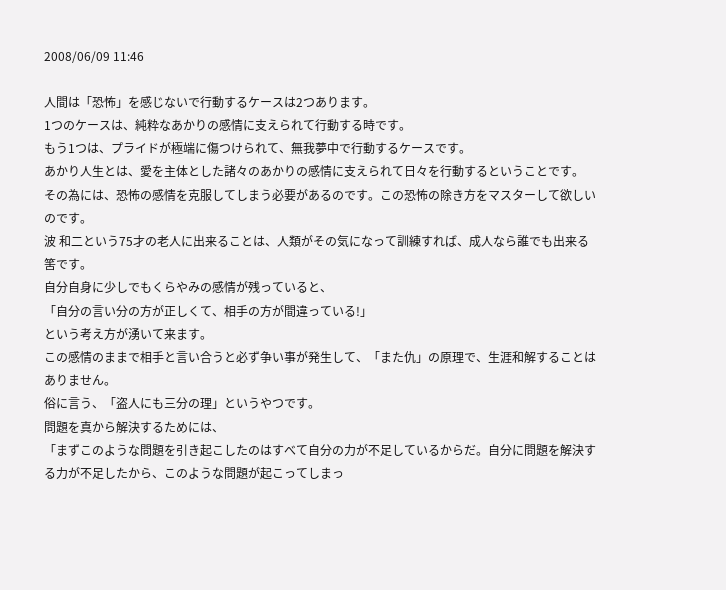2008/06/09 11:46

人間は「恐怖」を感じないで行動するケースは2つあります。
1つのケースは、純粋なあかりの感情に支えられて行動する時です。
もう1つは、プライドが極端に傷つけられて、無我夢中で行動するケースです。
あかり人生とは、愛を主体とした諸々のあかりの感情に支えられて日々を行動するということです。
その為には、恐怖の感情を克服してしまう必要があるのです。この恐怖の除き方をマスターして欲しいのです。
波 和二という75才の老人に出来ることは、人類がその気になって訓練すれば、成人なら誰でも出来る筈です。
自分自身に少しでもくらやみの感情が残っていると、
「自分の言い分の方が正しくて、相手の方が間違っている!」
という考え方が湧いて来ます。
この感情のままで相手と言い合うと必ず争い事が発生して、「また仇」の原理で、生涯和解することはありません。
俗に言う、「盗人にも三分の理」というやつです。
問題を真から解決するためには、
「まずこのような問題を引き起こしたのはすべて自分の力が不足しているからだ。自分に問題を解決する力が不足したから、このような問題が起こってしまっ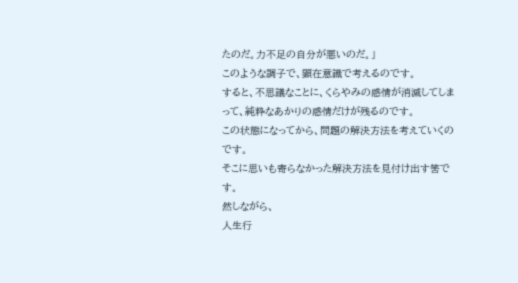たのだ。力不足の自分が悪いのだ。」
このような調子で、顕在意識で考えるのです。
すると、不思議なことに、くらやみの感情が消滅してしまって、純粋なあかりの感情だけが残るのです。
この状態になってから、問題の解決方法を考えていくのです。
そこに思いも寄らなかった解決方法を見付け出す筈です。
然しながら、
人生行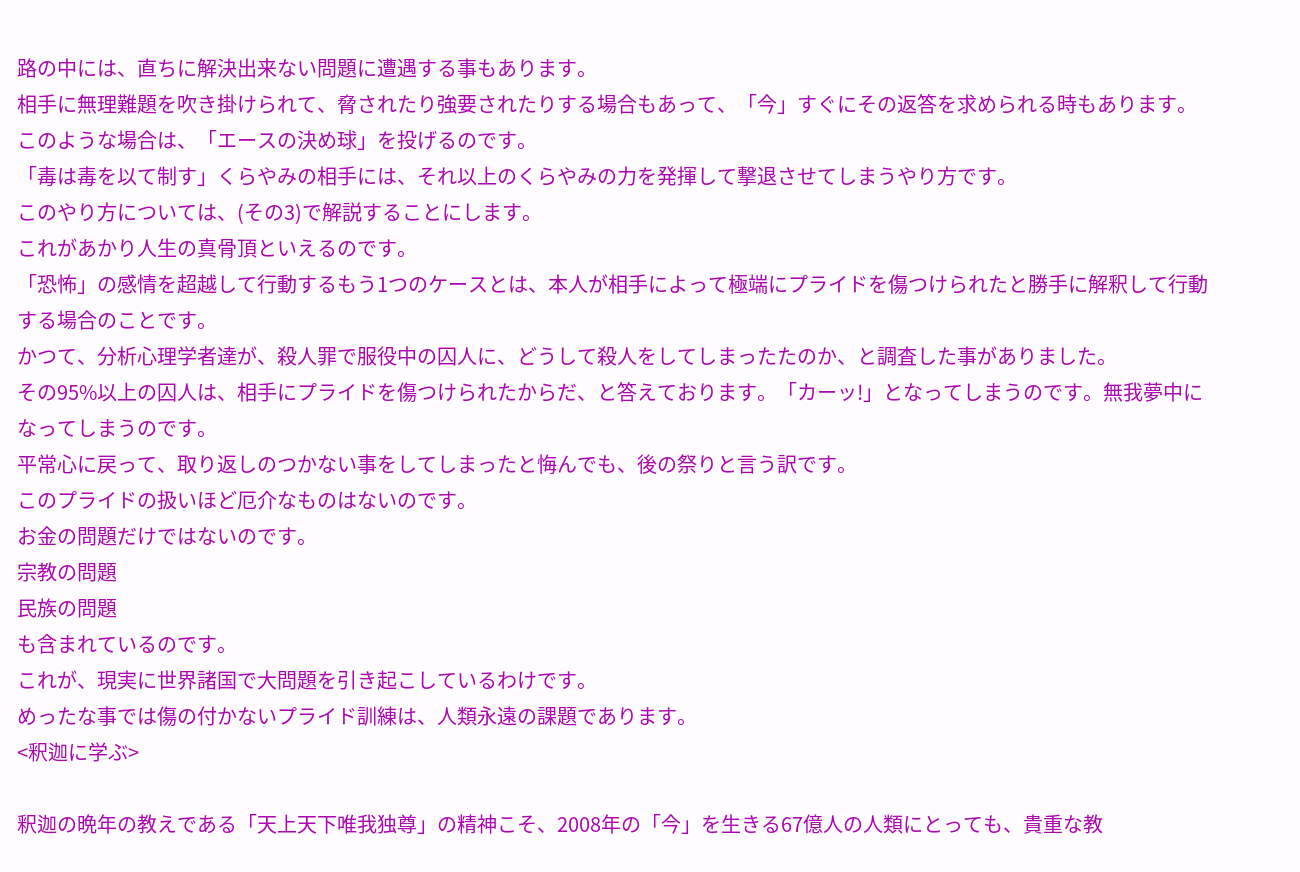路の中には、直ちに解決出来ない問題に遭遇する事もあります。
相手に無理難題を吹き掛けられて、脅されたり強要されたりする場合もあって、「今」すぐにその返答を求められる時もあります。
このような場合は、「エースの決め球」を投げるのです。
「毒は毒を以て制す」くらやみの相手には、それ以上のくらやみの力を発揮して撃退させてしまうやり方です。
このやり方については、(その3)で解説することにします。
これがあかり人生の真骨頂といえるのです。
「恐怖」の感情を超越して行動するもう1つのケースとは、本人が相手によって極端にプライドを傷つけられたと勝手に解釈して行動する場合のことです。
かつて、分析心理学者達が、殺人罪で服役中の囚人に、どうして殺人をしてしまったたのか、と調査した事がありました。
その95%以上の囚人は、相手にプライドを傷つけられたからだ、と答えております。「カーッ!」となってしまうのです。無我夢中になってしまうのです。
平常心に戻って、取り返しのつかない事をしてしまったと悔んでも、後の祭りと言う訳です。
このプライドの扱いほど厄介なものはないのです。
お金の問題だけではないのです。
宗教の問題
民族の問題
も含まれているのです。
これが、現実に世界諸国で大問題を引き起こしているわけです。
めったな事では傷の付かないプライド訓練は、人類永遠の課題であります。
<釈迦に学ぶ>

釈迦の晩年の教えである「天上天下唯我独尊」の精神こそ、2008年の「今」を生きる67億人の人類にとっても、貴重な教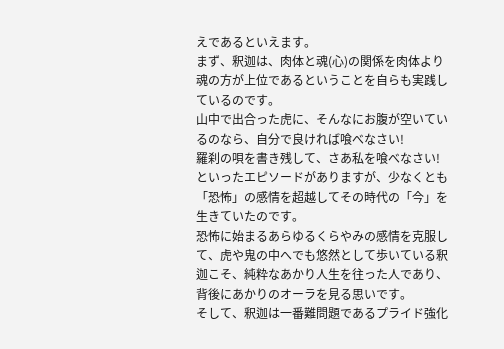えであるといえます。
まず、釈迦は、肉体と魂(心)の関係を肉体より魂の方が上位であるということを自らも実践しているのです。
山中で出合った虎に、そんなにお腹が空いているのなら、自分で良ければ喰べなさい!
羅刹の唄を書き残して、さあ私を喰べなさい!
といったエピソードがありますが、少なくとも「恐怖」の感情を超越してその時代の「今」を生きていたのです。
恐怖に始まるあらゆるくらやみの感情を克服して、虎や鬼の中へでも悠然として歩いている釈迦こそ、純粋なあかり人生を往った人であり、背後にあかりのオーラを見る思いです。
そして、釈迦は一番難問題であるプライド強化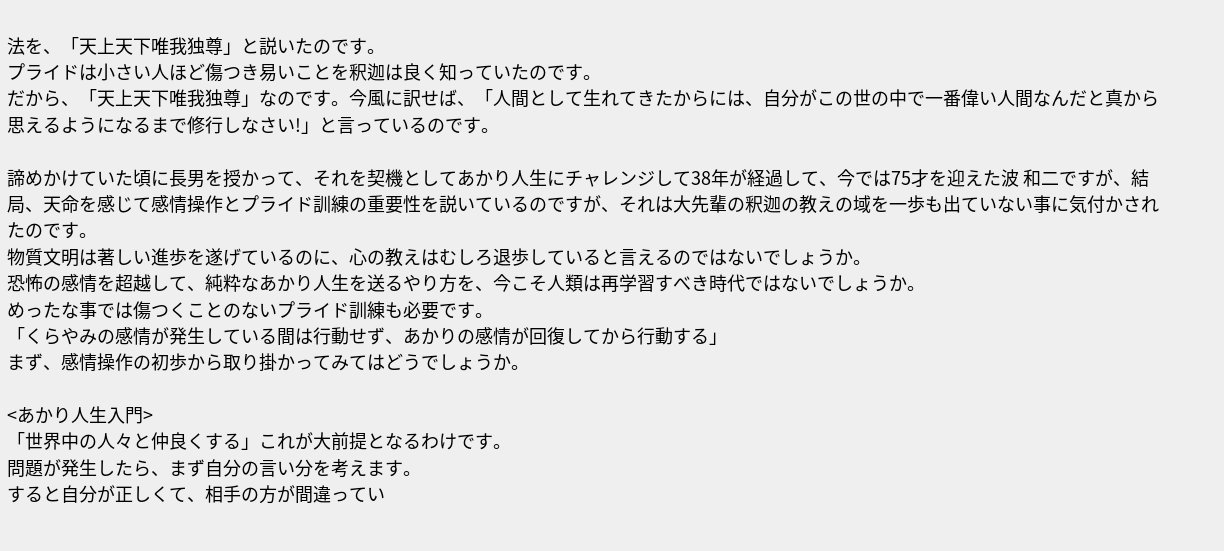法を、「天上天下唯我独尊」と説いたのです。
プライドは小さい人ほど傷つき易いことを釈迦は良く知っていたのです。
だから、「天上天下唯我独尊」なのです。今風に訳せば、「人間として生れてきたからには、自分がこの世の中で一番偉い人間なんだと真から思えるようになるまで修行しなさい!」と言っているのです。

諦めかけていた頃に長男を授かって、それを契機としてあかり人生にチャレンジして38年が経過して、今では75才を迎えた波 和二ですが、結局、天命を感じて感情操作とプライド訓練の重要性を説いているのですが、それは大先輩の釈迦の教えの域を一歩も出ていない事に気付かされたのです。
物質文明は著しい進歩を遂げているのに、心の教えはむしろ退歩していると言えるのではないでしょうか。
恐怖の感情を超越して、純粋なあかり人生を送るやり方を、今こそ人類は再学習すべき時代ではないでしょうか。
めったな事では傷つくことのないプライド訓練も必要です。
「くらやみの感情が発生している間は行動せず、あかりの感情が回復してから行動する」
まず、感情操作の初歩から取り掛かってみてはどうでしょうか。

<あかり人生入門>
「世界中の人々と仲良くする」これが大前提となるわけです。
問題が発生したら、まず自分の言い分を考えます。
すると自分が正しくて、相手の方が間違ってい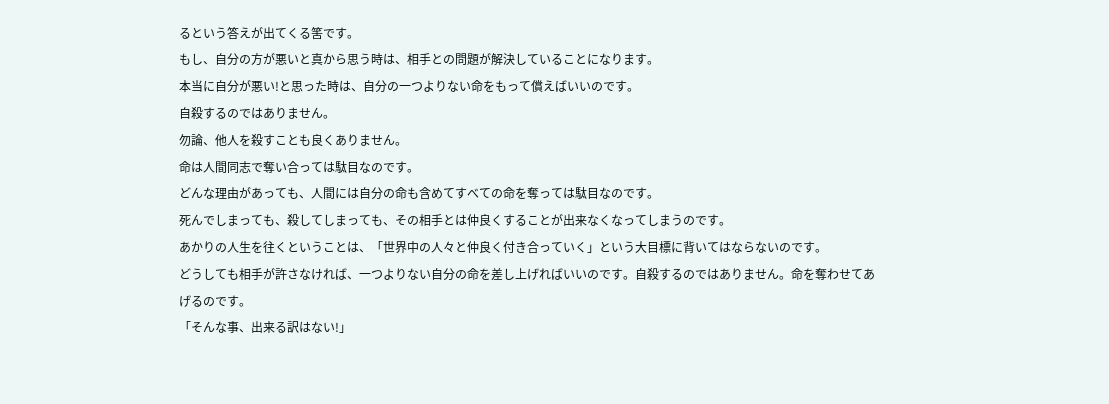るという答えが出てくる筈です。
もし、自分の方が悪いと真から思う時は、相手との問題が解決していることになります。
本当に自分が悪い!と思った時は、自分の一つよりない命をもって償えばいいのです。
自殺するのではありません。
勿論、他人を殺すことも良くありません。
命は人間同志で奪い合っては駄目なのです。
どんな理由があっても、人間には自分の命も含めてすべての命を奪っては駄目なのです。
死んでしまっても、殺してしまっても、その相手とは仲良くすることが出来なくなってしまうのです。
あかりの人生を往くということは、「世界中の人々と仲良く付き合っていく」という大目標に背いてはならないのです。
どうしても相手が許さなければ、一つよりない自分の命を差し上げればいいのです。自殺するのではありません。命を奪わせてあげるのです。
「そんな事、出来る訳はない!」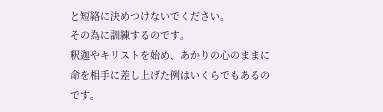と短絡に決めつけないでください。
その為に訓練するのです。
釈迦やキリストを始め、あかりの心のままに命を相手に差し上げた例はいくらでもあるのです。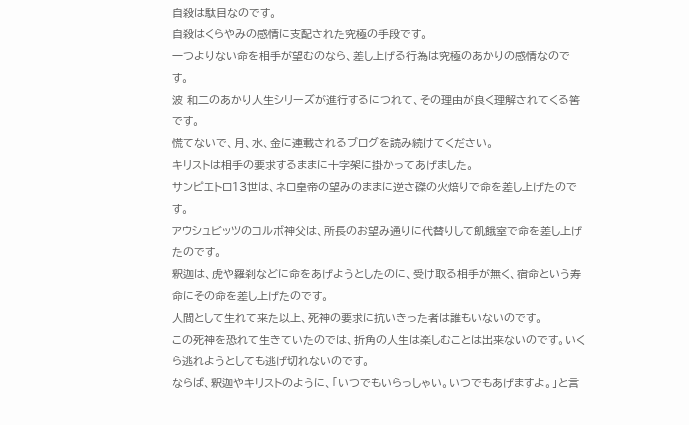自殺は駄目なのです。
自殺はくらやみの感情に支配された究極の手段です。
一つよりない命を相手が望むのなら、差し上げる行為は究極のあかりの感情なのです。
波 和二のあかり人生シリーズが進行するにつれて、その理由が良く理解されてくる筈です。
慌てないで、月、水、金に連載されるブログを読み続けてください。
キリストは相手の要求するままに十字架に掛かってあげました。
サンピエトロ13世は、ネロ皇帝の望みのままに逆さ磔の火焙りで命を差し上げたのです。
アウシュビッツのコルボ神父は、所長のお望み通りに代替りして飢餓室で命を差し上げたのです。
釈迦は、虎や羅刹などに命をあげようとしたのに、受け取る相手が無く、宿命という寿命にその命を差し上げたのです。
人間として生れて来た以上、死神の要求に抗いきった者は誰もいないのです。
この死神を恐れて生きていたのでは、折角の人生は楽しむことは出来ないのです。いくら逃れようとしても逃げ切れないのです。
ならば、釈迦やキリストのように、「いつでもいらっしゃい。いつでもあげますよ。」と言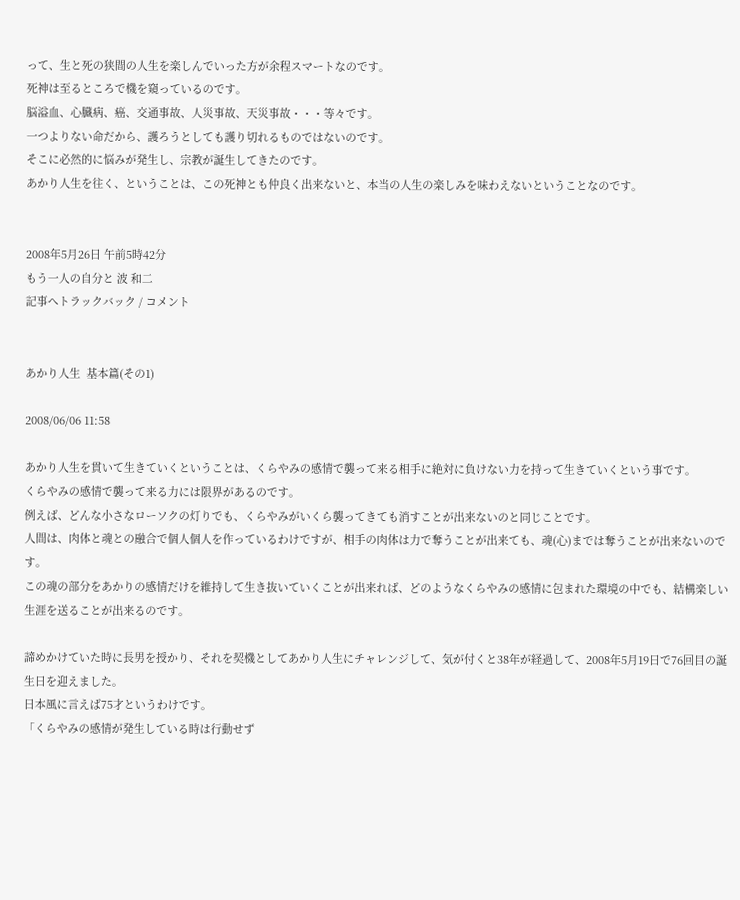って、生と死の狭間の人生を楽しんでいった方が余程スマートなのです。
死神は至るところで機を窺っているのです。
脳溢血、心臓病、癌、交通事故、人災事故、天災事故・・・等々です。
一つよりない命だから、護ろうとしても護り切れるものではないのです。
そこに必然的に悩みが発生し、宗教が誕生してきたのです。
あかり人生を往く、ということは、この死神とも仲良く出来ないと、本当の人生の楽しみを味わえないということなのです。


2008年5月26日 午前5時42分
もう一人の自分と 波 和二
記事へトラックバック / コメント


あかり人生  基本篇(その1)

2008/06/06 11:58

あかり人生を貫いて生きていくということは、くらやみの感情で襲って来る相手に絶対に負けない力を持って生きていくという事です。
くらやみの感情で襲って来る力には限界があるのです。
例えば、どんな小さなローソクの灯りでも、くらやみがいくら襲ってきても消すことが出来ないのと同じことです。
人間は、肉体と魂との融合で個人個人を作っているわけですが、相手の肉体は力で奪うことが出来ても、魂(心)までは奪うことが出来ないのです。
この魂の部分をあかりの感情だけを維持して生き抜いていくことが出来れば、どのようなくらやみの感情に包まれた環境の中でも、結構楽しい生涯を送ることが出来るのです。

諦めかけていた時に長男を授かり、それを契機としてあかり人生にチャレンジして、気が付くと38年が経過して、2008年5月19日で76回目の誕生日を迎えました。
日本風に言えば75才というわけです。
「くらやみの感情が発生している時は行動せず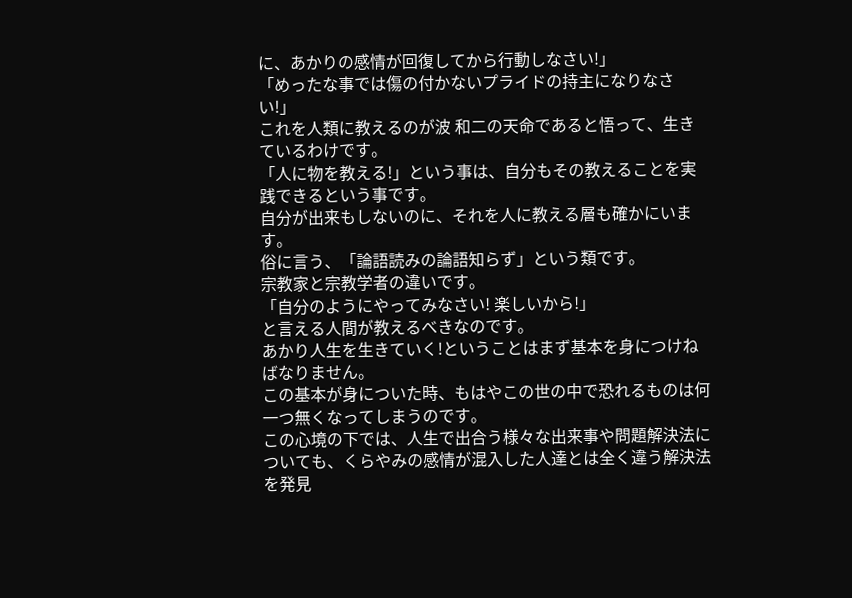に、あかりの感情が回復してから行動しなさい!」
「めったな事では傷の付かないプライドの持主になりなさい!」
これを人類に教えるのが波 和二の天命であると悟って、生きているわけです。
「人に物を教える!」という事は、自分もその教えることを実践できるという事です。
自分が出来もしないのに、それを人に教える層も確かにいます。
俗に言う、「論語読みの論語知らず」という類です。
宗教家と宗教学者の違いです。
「自分のようにやってみなさい! 楽しいから!」
と言える人間が教えるべきなのです。
あかり人生を生きていく!ということはまず基本を身につけねばなりません。
この基本が身についた時、もはやこの世の中で恐れるものは何一つ無くなってしまうのです。
この心境の下では、人生で出合う様々な出来事や問題解決法についても、くらやみの感情が混入した人達とは全く違う解決法を発見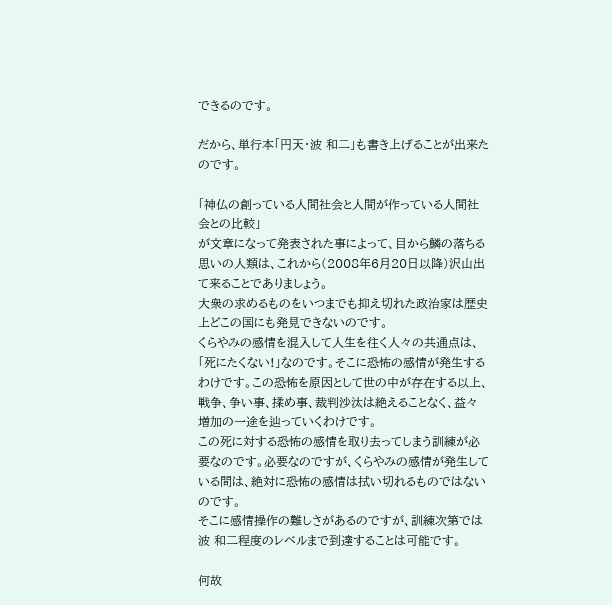できるのです。

だから、単行本「円天・波 和二」も書き上げることが出来たのです。

「神仏の創っている人間社会と人間が作っている人間社会との比較」
が文章になって発表された事によって、目から鱗の落ちる思いの人類は、これから(2008年6月20日以降)沢山出て来ることでありましょう。
大衆の求めるものをいつまでも抑え切れた政治家は歴史上どこの国にも発見できないのです。
くらやみの感情を混入して人生を往く人々の共通点は、「死にたくない!」なのです。そこに恐怖の感情が発生するわけです。この恐怖を原因として世の中が存在する以上、戦争、争い事、揉め事、裁判沙汰は絶えることなく、益々増加の一途を辿っていくわけです。
この死に対する恐怖の感情を取り去ってしまう訓練が必要なのです。必要なのですが、くらやみの感情が発生している間は、絶対に恐怖の感情は拭い切れるものではないのです。
そこに感情操作の難しさがあるのですが、訓練次第では波 和二程度のレベルまで到達することは可能です。

何故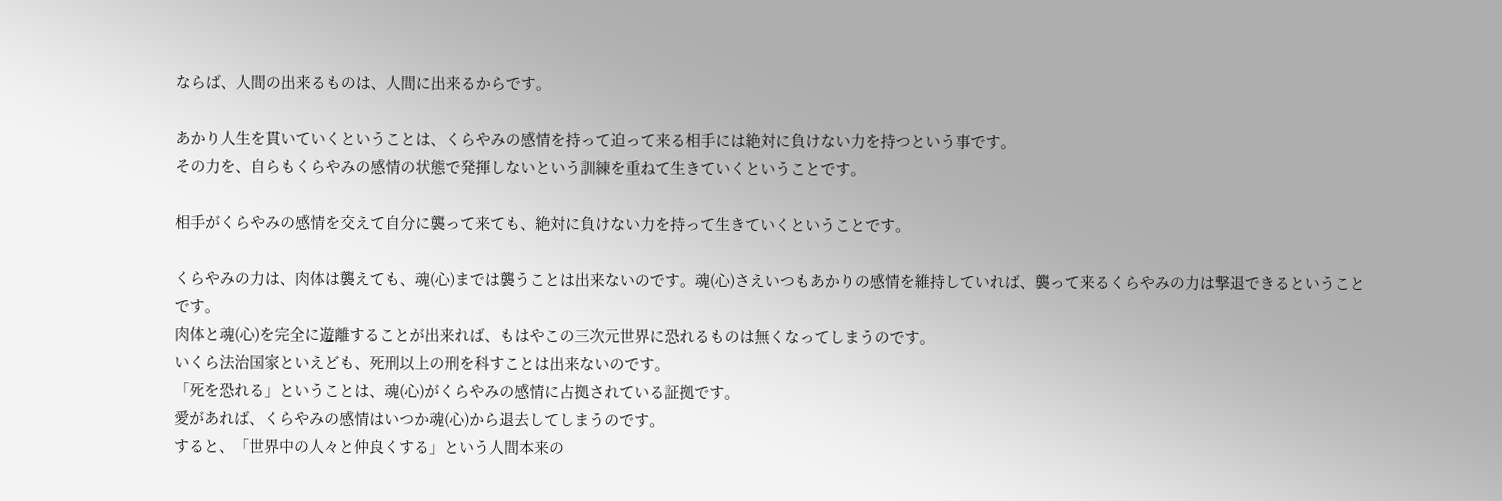ならば、人間の出来るものは、人間に出来るからです。

あかり人生を貫いていくということは、くらやみの感情を持って迫って来る相手には絶対に負けない力を持つという事です。
その力を、自らもくらやみの感情の状態で発揮しないという訓練を重ねて生きていくということです。

相手がくらやみの感情を交えて自分に襲って来ても、絶対に負けない力を持って生きていくということです。

くらやみの力は、肉体は襲えても、魂(心)までは襲うことは出来ないのです。魂(心)さえいつもあかりの感情を維持していれば、襲って来るくらやみの力は撃退できるということです。
肉体と魂(心)を完全に遊離することが出来れば、もはやこの三次元世界に恐れるものは無くなってしまうのです。
いくら法治国家といえども、死刑以上の刑を科すことは出来ないのです。
「死を恐れる」ということは、魂(心)がくらやみの感情に占拠されている証拠です。
愛があれば、くらやみの感情はいつか魂(心)から退去してしまうのです。
すると、「世界中の人々と仲良くする」という人間本来の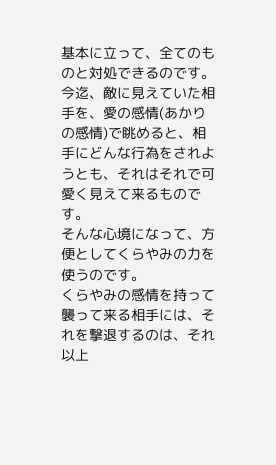基本に立って、全てのものと対処できるのです。
今迄、敵に見えていた相手を、愛の感情(あかりの感情)で眺めると、相手にどんな行為をされようとも、それはそれで可愛く見えて来るものです。
そんな心境になって、方便としてくらやみの力を使うのです。
くらやみの感情を持って襲って来る相手には、それを撃退するのは、それ以上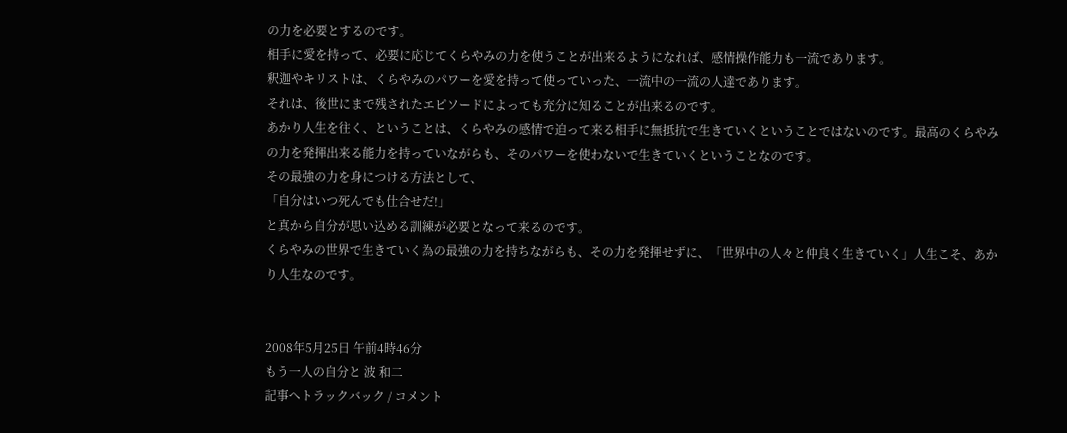の力を必要とするのです。
相手に愛を持って、必要に応じてくらやみの力を使うことが出来るようになれば、感情操作能力も一流であります。
釈迦やキリストは、くらやみのパワーを愛を持って使っていった、一流中の一流の人達であります。
それは、後世にまで残されたエピソードによっても充分に知ることが出来るのです。
あかり人生を往く、ということは、くらやみの感情で迫って来る相手に無抵抗で生きていくということではないのです。最高のくらやみの力を発揮出来る能力を持っていながらも、そのパワーを使わないで生きていくということなのです。
その最強の力を身につける方法として、
「自分はいつ死んでも仕合せだ!」
と真から自分が思い込める訓練が必要となって来るのです。
くらやみの世界で生きていく為の最強の力を持ちながらも、その力を発揮せずに、「世界中の人々と仲良く生きていく」人生こそ、あかり人生なのです。


2008年5月25日 午前4時46分
もう一人の自分と 波 和二
記事へトラックバック / コメント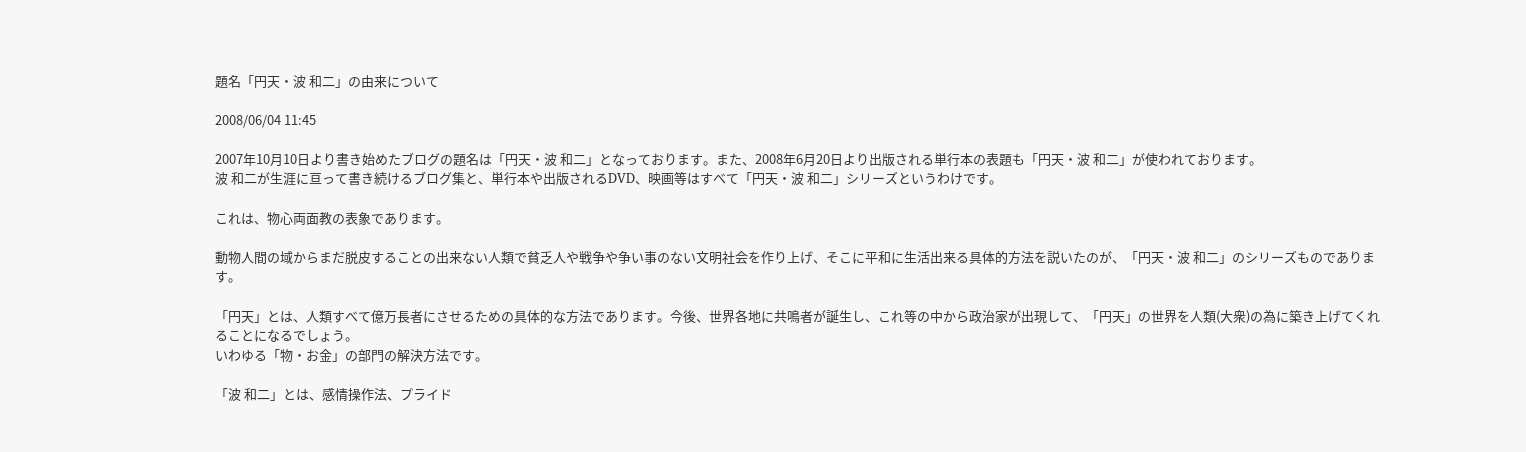題名「円天・波 和二」の由来について

2008/06/04 11:45

2007年10月10日より書き始めたブログの題名は「円天・波 和二」となっております。また、2008年6月20日より出版される単行本の表題も「円天・波 和二」が使われております。
波 和二が生涯に亘って書き続けるブログ集と、単行本や出版されるDVD、映画等はすべて「円天・波 和二」シリーズというわけです。

これは、物心両面教の表象であります。

動物人間の域からまだ脱皮することの出来ない人類で貧乏人や戦争や争い事のない文明社会を作り上げ、そこに平和に生活出来る具体的方法を説いたのが、「円天・波 和二」のシリーズものであります。

「円天」とは、人類すべて億万長者にさせるための具体的な方法であります。今後、世界各地に共鳴者が誕生し、これ等の中から政治家が出現して、「円天」の世界を人類(大衆)の為に築き上げてくれることになるでしょう。
いわゆる「物・お金」の部門の解決方法です。

「波 和二」とは、感情操作法、プライド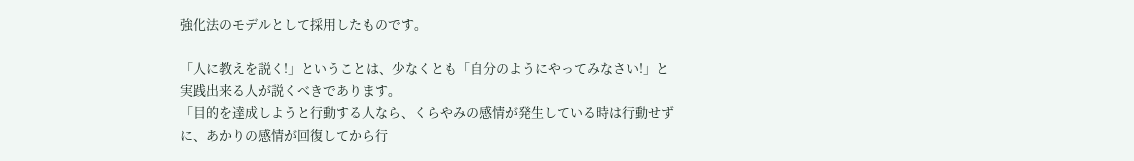強化法のモデルとして採用したものです。

「人に教えを説く!」ということは、少なくとも「自分のようにやってみなさい!」と実践出来る人が説くべきであります。
「目的を達成しようと行動する人なら、くらやみの感情が発生している時は行動せずに、あかりの感情が回復してから行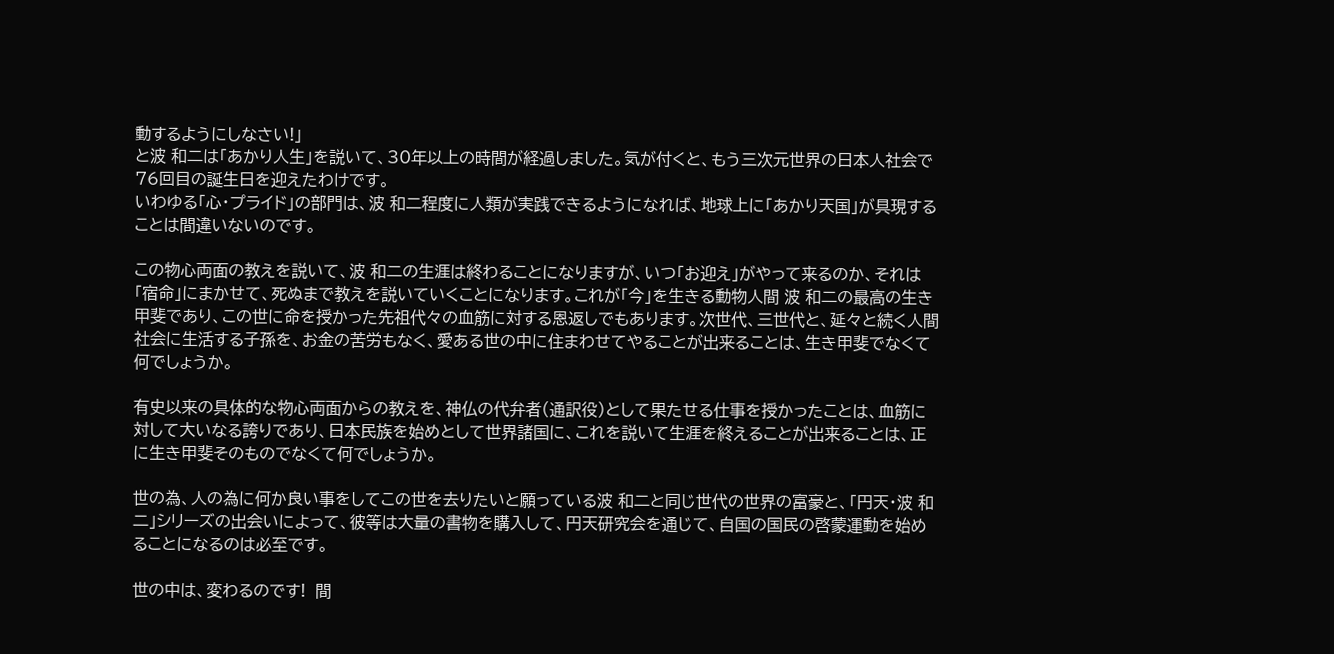動するようにしなさい!」
と波 和二は「あかり人生」を説いて、30年以上の時間が経過しました。気が付くと、もう三次元世界の日本人社会で76回目の誕生日を迎えたわけです。
いわゆる「心・プライド」の部門は、波 和二程度に人類が実践できるようになれば、地球上に「あかり天国」が具現することは間違いないのです。

この物心両面の教えを説いて、波 和二の生涯は終わることになりますが、いつ「お迎え」がやって来るのか、それは「宿命」にまかせて、死ぬまで教えを説いていくことになります。これが「今」を生きる動物人間 波 和二の最高の生き甲斐であり、この世に命を授かった先祖代々の血筋に対する恩返しでもあります。次世代、三世代と、延々と続く人間社会に生活する子孫を、お金の苦労もなく、愛ある世の中に住まわせてやることが出来ることは、生き甲斐でなくて何でしょうか。

有史以来の具体的な物心両面からの教えを、神仏の代弁者(通訳役)として果たせる仕事を授かったことは、血筋に対して大いなる誇りであり、日本民族を始めとして世界諸国に、これを説いて生涯を終えることが出来ることは、正に生き甲斐そのものでなくて何でしょうか。

世の為、人の為に何か良い事をしてこの世を去りたいと願っている波 和二と同じ世代の世界の富豪と、「円天・波 和二」シリーズの出会いによって、彼等は大量の書物を購入して、円天研究会を通じて、自国の国民の啓蒙運動を始めることになるのは必至です。

世の中は、変わるのです!  間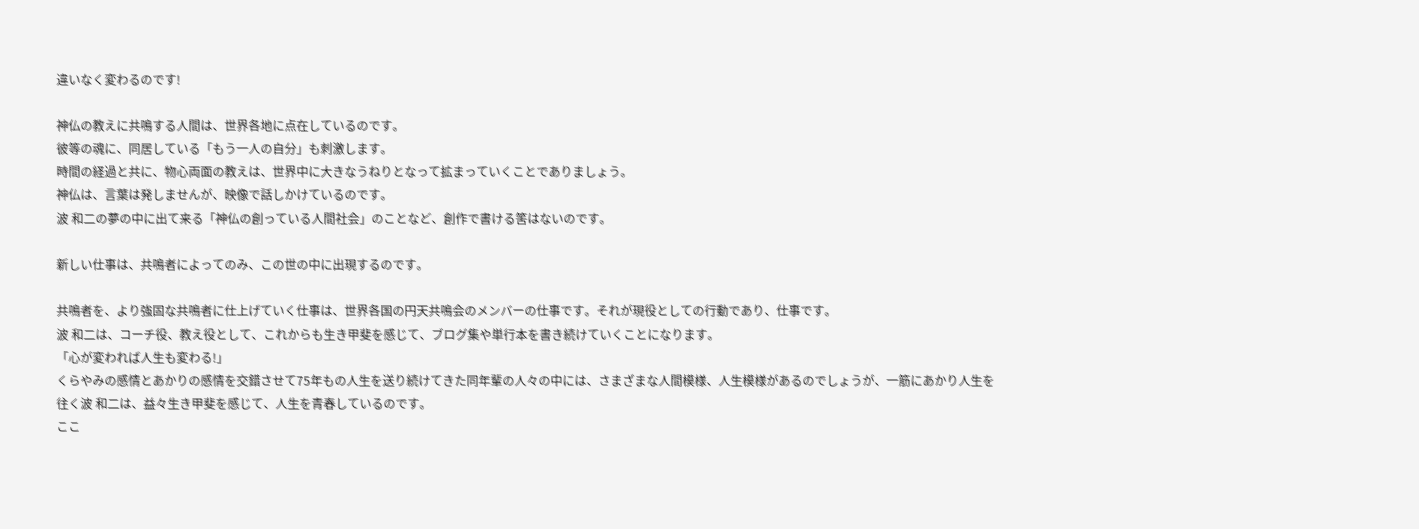違いなく変わるのです!

神仏の教えに共鳴する人間は、世界各地に点在しているのです。
彼等の魂に、同居している「もう一人の自分」も刺激します。
時間の経過と共に、物心両面の教えは、世界中に大きなうねりとなって拡まっていくことでありましょう。
神仏は、言葉は発しませんが、映像で話しかけているのです。
波 和二の夢の中に出て来る「神仏の創っている人間社会」のことなど、創作で書ける筈はないのです。

新しい仕事は、共鳴者によってのみ、この世の中に出現するのです。

共鳴者を、より強固な共鳴者に仕上げていく仕事は、世界各国の円天共鳴会のメンバーの仕事です。それが現役としての行動であり、仕事です。
波 和二は、コーチ役、教え役として、これからも生き甲斐を感じて、ブログ集や単行本を書き続けていくことになります。
「心が変われば人生も変わる!」
くらやみの感情とあかりの感情を交錯させて75年もの人生を送り続けてきた同年輩の人々の中には、さまざまな人間模様、人生模様があるのでしょうが、一筋にあかり人生を往く波 和二は、益々生き甲斐を感じて、人生を青春しているのです。
ここ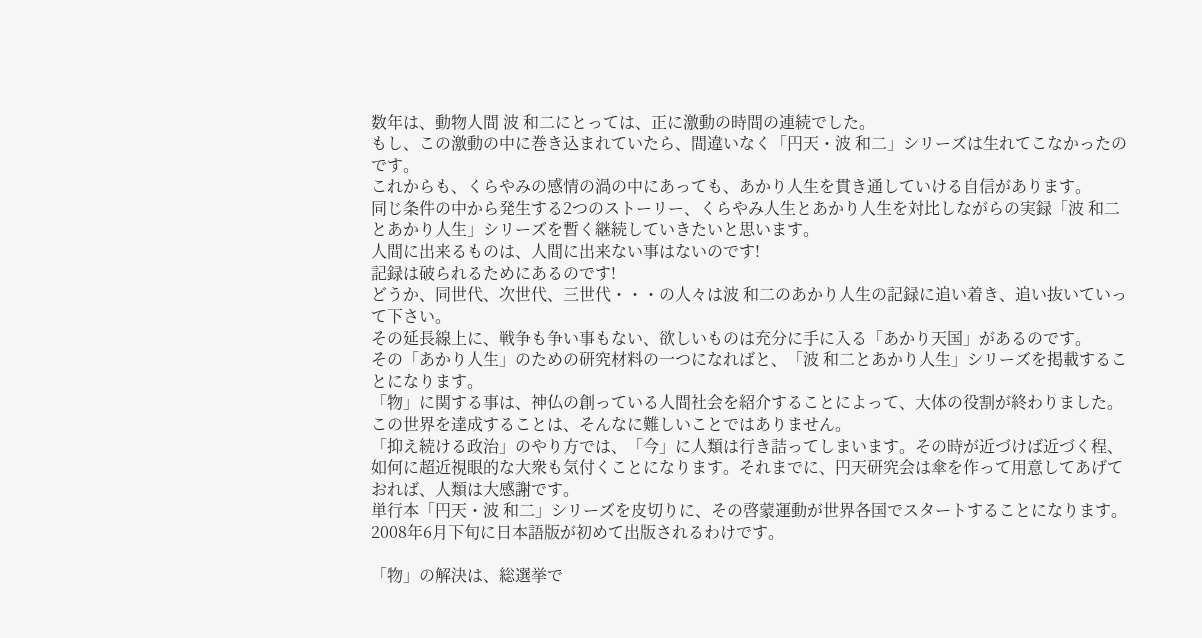数年は、動物人間 波 和二にとっては、正に激動の時間の連続でした。
もし、この激動の中に巻き込まれていたら、間違いなく「円天・波 和二」シリーズは生れてこなかったのです。
これからも、くらやみの感情の渦の中にあっても、あかり人生を貫き通していける自信があります。
同じ条件の中から発生する2つのストーリー、くらやみ人生とあかり人生を対比しながらの実録「波 和二とあかり人生」シリーズを暫く継続していきたいと思います。
人間に出来るものは、人間に出来ない事はないのです!
記録は破られるためにあるのです!
どうか、同世代、次世代、三世代・・・の人々は波 和二のあかり人生の記録に追い着き、追い抜いていって下さい。
その延長線上に、戦争も争い事もない、欲しいものは充分に手に入る「あかり天国」があるのです。
その「あかり人生」のための研究材料の一つになればと、「波 和二とあかり人生」シリーズを掲載することになります。
「物」に関する事は、神仏の創っている人間社会を紹介することによって、大体の役割が終わりました。この世界を達成することは、そんなに難しいことではありません。
「抑え続ける政治」のやり方では、「今」に人類は行き詰ってしまいます。その時が近づけば近づく程、如何に超近視眼的な大衆も気付くことになります。それまでに、円天研究会は傘を作って用意してあげておれば、人類は大感謝です。
単行本「円天・波 和二」シリーズを皮切りに、その啓蒙運動が世界各国でスタートすることになります。2008年6月下旬に日本語版が初めて出版されるわけです。

「物」の解決は、総選挙で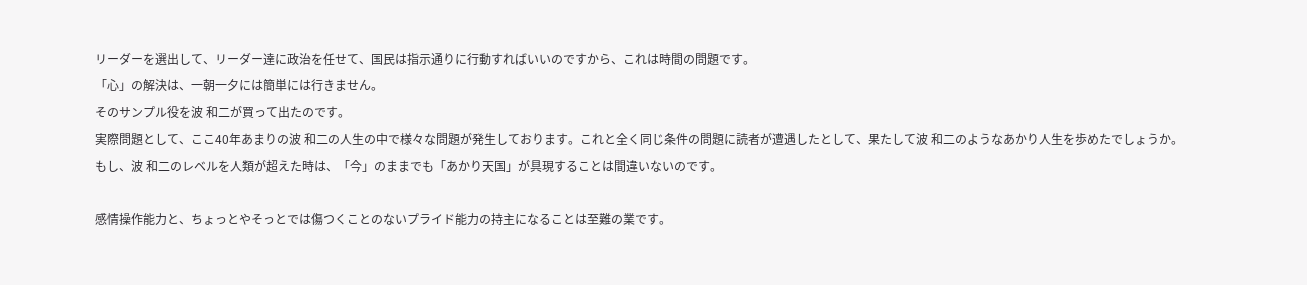リーダーを選出して、リーダー達に政治を任せて、国民は指示通りに行動すればいいのですから、これは時間の問題です。
「心」の解決は、一朝一夕には簡単には行きません。
そのサンプル役を波 和二が買って出たのです。
実際問題として、ここ40年あまりの波 和二の人生の中で様々な問題が発生しております。これと全く同じ条件の問題に読者が遭遇したとして、果たして波 和二のようなあかり人生を歩めたでしょうか。
もし、波 和二のレベルを人類が超えた時は、「今」のままでも「あかり天国」が具現することは間違いないのです。

感情操作能力と、ちょっとやそっとでは傷つくことのないプライド能力の持主になることは至難の業です。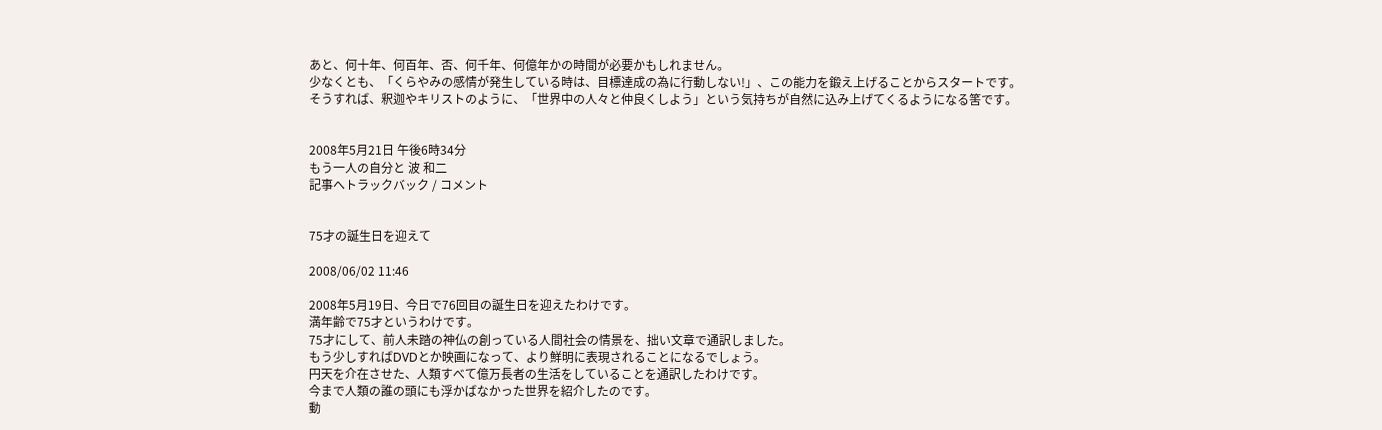あと、何十年、何百年、否、何千年、何億年かの時間が必要かもしれません。
少なくとも、「くらやみの感情が発生している時は、目標達成の為に行動しない!」、この能力を鍛え上げることからスタートです。
そうすれば、釈迦やキリストのように、「世界中の人々と仲良くしよう」という気持ちが自然に込み上げてくるようになる筈です。


2008年5月21日 午後6時34分
もう一人の自分と 波 和二
記事へトラックバック / コメント


75才の誕生日を迎えて

2008/06/02 11:46

2008年5月19日、今日で76回目の誕生日を迎えたわけです。
満年齢で75才というわけです。
75才にして、前人未踏の神仏の創っている人間社会の情景を、拙い文章で通訳しました。
もう少しすればDVDとか映画になって、より鮮明に表現されることになるでしょう。
円天を介在させた、人類すべて億万長者の生活をしていることを通訳したわけです。
今まで人類の誰の頭にも浮かばなかった世界を紹介したのです。
動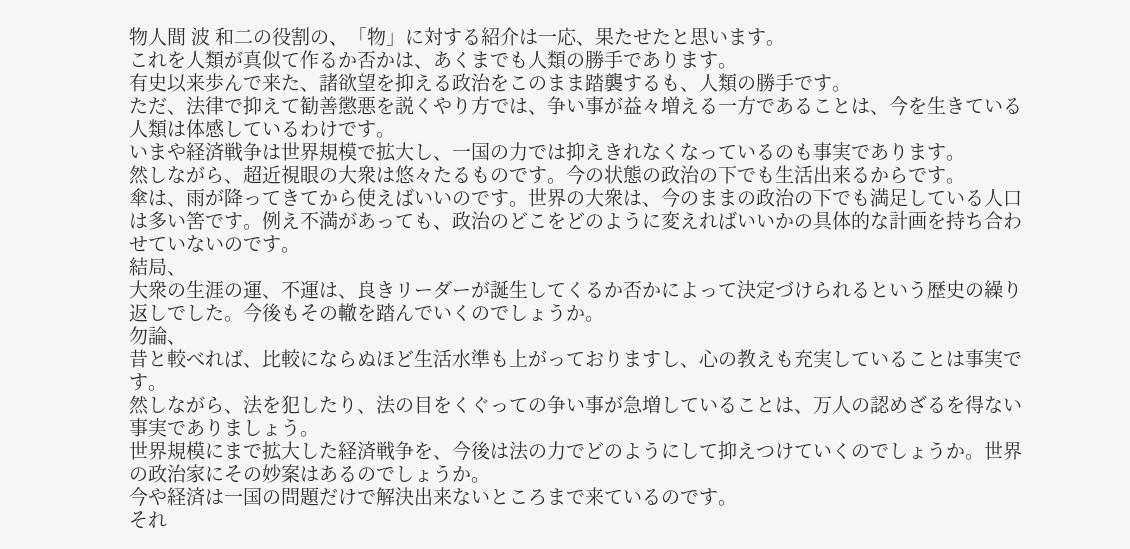物人間 波 和二の役割の、「物」に対する紹介は一応、果たせたと思います。
これを人類が真似て作るか否かは、あくまでも人類の勝手であります。
有史以来歩んで来た、諸欲望を抑える政治をこのまま踏襲するも、人類の勝手です。
ただ、法律で抑えて勧善懲悪を説くやり方では、争い事が益々増える一方であることは、今を生きている人類は体感しているわけです。
いまや経済戦争は世界規模で拡大し、一国の力では抑えきれなくなっているのも事実であります。
然しながら、超近視眼の大衆は悠々たるものです。今の状態の政治の下でも生活出来るからです。
傘は、雨が降ってきてから使えばいいのです。世界の大衆は、今のままの政治の下でも満足している人口は多い筈です。例え不満があっても、政治のどこをどのように変えればいいかの具体的な計画を持ち合わせていないのです。
結局、
大衆の生涯の運、不運は、良きリーダーが誕生してくるか否かによって決定づけられるという歴史の繰り返しでした。今後もその轍を踏んでいくのでしょうか。
勿論、
昔と較べれば、比較にならぬほど生活水準も上がっておりますし、心の教えも充実していることは事実です。
然しながら、法を犯したり、法の目をくぐっての争い事が急増していることは、万人の認めざるを得ない事実でありましょう。
世界規模にまで拡大した経済戦争を、今後は法の力でどのようにして抑えつけていくのでしょうか。世界の政治家にその妙案はあるのでしょうか。
今や経済は一国の問題だけで解決出来ないところまで来ているのです。
それ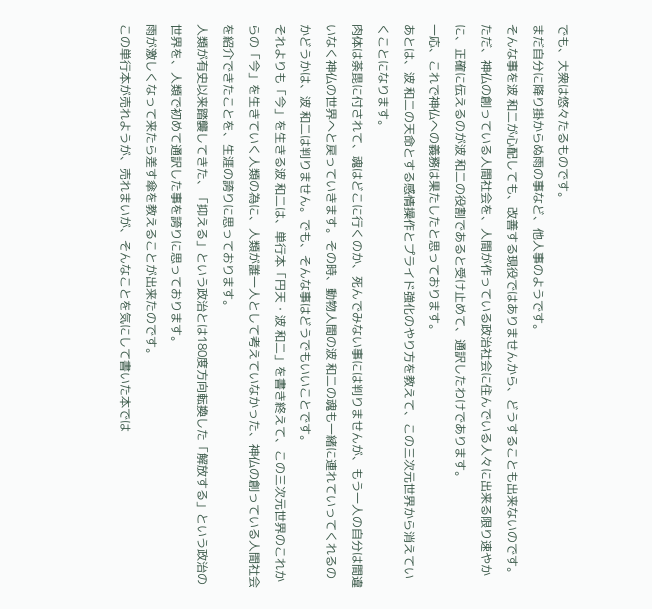でも、大衆は悠々たるものです。
まだ自分に降り掛からぬ雨の事など、他人事のようです。
そんな事を波 和二が心配しても、改善する現役ではありませんから、どうすることも出来ないのです。
ただ、神仏の創っている人間社会を、人間が作っている政治社会に住んでいる人々に出来る限り速やかに、正確に伝えるのが波 和二の役割であると受け止めて、通訳したわけであります。
一応、これで神仏への義務は果たしたと思っております。
あとは、波 和二の天命とする感情操作とプライド強化のやり方を教えて、この三次元世界から消えていくことになります。
肉体は荼毘に付されて、魂はどこに行くのか、死んでみない事には判りませんが、もう一人の自分は間違いなく神仏の世界へと戻っていきます。その時、動物人間の波 和二の魂も一緒に連れていってくれるのかどうかは、波 和二は判りません。でも、そんな事はどうでもいいことです。
それよりも「今」を生きる波 和二は、単行本「円天・波 和二」を書き終えて、この三次元世界のこれからの「今」を生きていく人類の為に、人類が誰一人として考えていなかった、神仏の創っている人間社会を紹介できたことを、生涯の誇りに思っております。
人類が有史以来踏襲してきた、「抑える」という政治とは180度方向転換した「解放する」という政治の世界を、人類で初めて通訳した事を誇りに思っております。
雨が激しくなって来たら差す傘を教えることが出来たのです。
この単行本が売れようが、売れまいが、そんなことを気にして書いた本では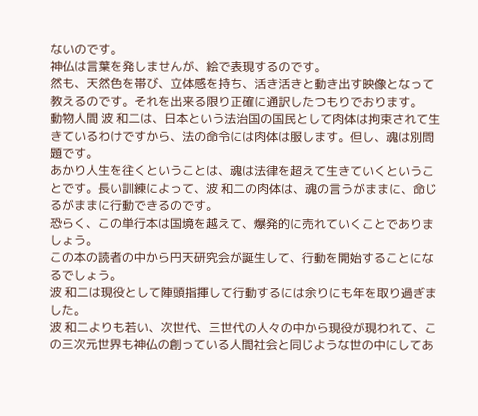ないのです。
神仏は言葉を発しませんが、絵で表現するのです。
然も、天然色を帯び、立体感を持ち、活き活きと動き出す映像となって教えるのです。それを出来る限り正確に通訳したつもりでおります。
動物人間 波 和二は、日本という法治国の国民として肉体は拘束されて生きているわけですから、法の命令には肉体は服します。但し、魂は別問題です。
あかり人生を往くということは、魂は法律を超えて生きていくということです。長い訓練によって、波 和二の肉体は、魂の言うがままに、命じるがままに行動できるのです。
恐らく、この単行本は国境を越えて、爆発的に売れていくことでありましょう。
この本の読者の中から円天研究会が誕生して、行動を開始することになるでしょう。
波 和二は現役として陣頭指揮して行動するには余りにも年を取り過ぎました。
波 和二よりも若い、次世代、三世代の人々の中から現役が現われて、この三次元世界も神仏の創っている人間社会と同じような世の中にしてあ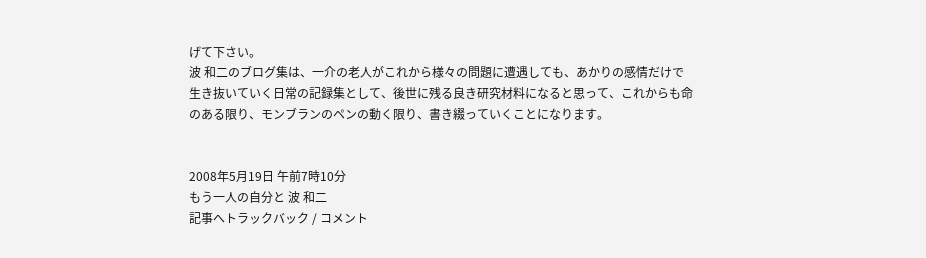げて下さい。
波 和二のブログ集は、一介の老人がこれから様々の問題に遭遇しても、あかりの感情だけで生き抜いていく日常の記録集として、後世に残る良き研究材料になると思って、これからも命のある限り、モンブランのペンの動く限り、書き綴っていくことになります。


2008年5月19日 午前7時10分
もう一人の自分と 波 和二
記事へトラックバック / コメント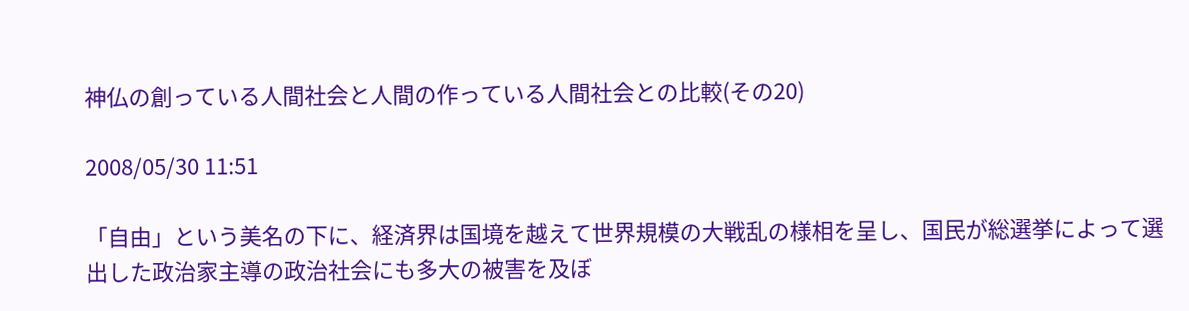神仏の創っている人間社会と人間の作っている人間社会との比較(その20)

2008/05/30 11:51

「自由」という美名の下に、経済界は国境を越えて世界規模の大戦乱の様相を呈し、国民が総選挙によって選出した政治家主導の政治社会にも多大の被害を及ぼ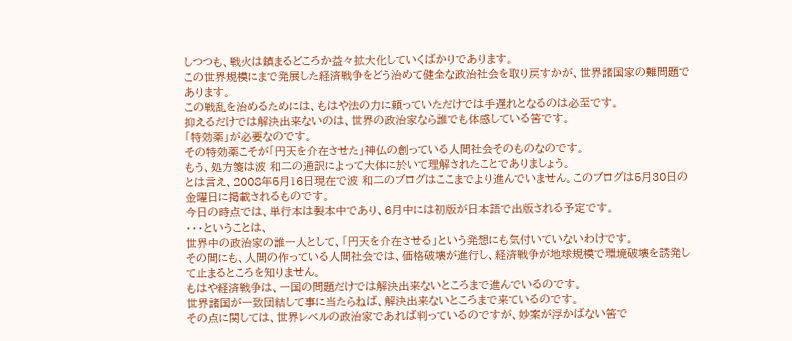しつつも、戦火は鎮まるどころか益々拡大化していくばかりであります。
この世界規模にまで発展した経済戦争をどう治めて健全な政治社会を取り戻すかが、世界諸国家の難問題であります。
この戦乱を治めるためには、もはや法の力に頼っていただけでは手遅れとなるのは必至です。
抑えるだけでは解決出来ないのは、世界の政治家なら誰でも体感している筈です。
「特効薬」が必要なのです。
その特効薬こそが「円天を介在させた」神仏の創っている人間社会そのものなのです。
もう、処方箋は波 和二の通訳によって大体に於いて理解されたことでありましょう。
とは言え、2008年5月16日現在で波 和二のブログはここまでより進んでいません。このブログは5月30日の金曜日に掲載されるものです。
今日の時点では、単行本は製本中であり、6月中には初版が日本語で出版される予定です。
・・・ということは、
世界中の政治家の誰一人として、「円天を介在させる」という発想にも気付いていないわけです。
その間にも、人間の作っている人間社会では、価格破壊が進行し、経済戦争が地球規模で環境破壊を誘発して止まるところを知りません。
もはや経済戦争は、一国の問題だけでは解決出来ないところまで進んでいるのです。
世界諸国が一致団結して事に当たらねば、解決出来ないところまで来ているのです。
その点に関しては、世界レベルの政治家であれば判っているのですが、妙案が浮かばない筈で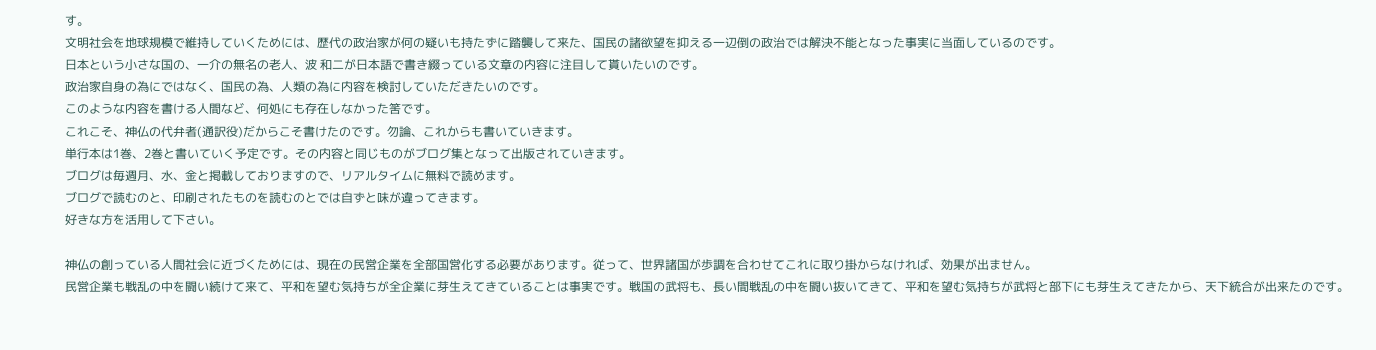す。
文明社会を地球規模で維持していくためには、歴代の政治家が何の疑いも持たずに踏襲して来た、国民の諸欲望を抑える一辺倒の政治では解決不能となった事実に当面しているのです。
日本という小さな国の、一介の無名の老人、波 和二が日本語で書き綴っている文章の内容に注目して貰いたいのです。
政治家自身の為にではなく、国民の為、人類の為に内容を検討していただきたいのです。
このような内容を書ける人間など、何処にも存在しなかった筈です。
これこそ、神仏の代弁者(通訳役)だからこそ書けたのです。勿論、これからも書いていきます。
単行本は1巻、2巻と書いていく予定です。その内容と同じものがブログ集となって出版されていきます。
ブログは毎週月、水、金と掲載しておりますので、リアルタイムに無料で読めます。
ブログで読むのと、印刷されたものを読むのとでは自ずと味が違ってきます。
好きな方を活用して下さい。

神仏の創っている人間社会に近づくためには、現在の民営企業を全部国営化する必要があります。従って、世界諸国が歩調を合わせてこれに取り掛からなければ、効果が出ません。
民営企業も戦乱の中を闘い続けて来て、平和を望む気持ちが全企業に芽生えてきていることは事実です。戦国の武将も、長い間戦乱の中を闘い抜いてきて、平和を望む気持ちが武将と部下にも芽生えてきたから、天下統合が出来たのです。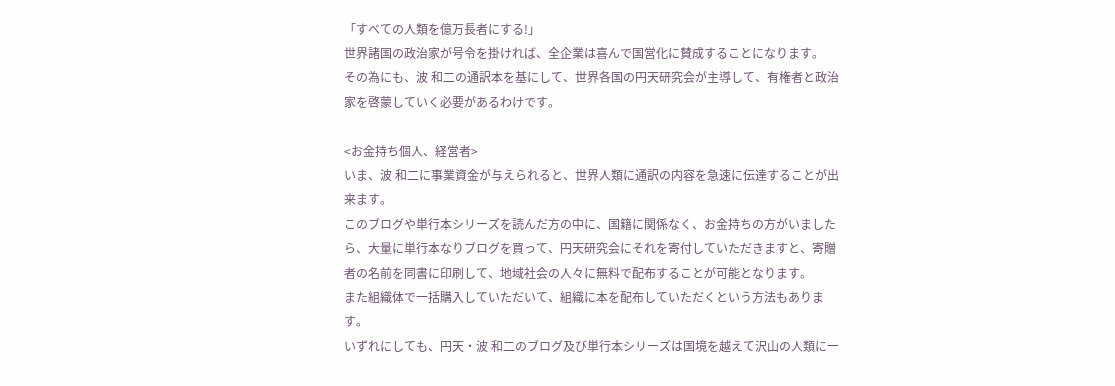「すべての人類を億万長者にする!」
世界諸国の政治家が号令を掛ければ、全企業は喜んで国営化に賛成することになります。
その為にも、波 和二の通訳本を基にして、世界各国の円天研究会が主導して、有権者と政治家を啓蒙していく必要があるわけです。

<お金持ち個人、経営者>
いま、波 和二に事業資金が与えられると、世界人類に通訳の内容を急速に伝達することが出来ます。
このブログや単行本シリーズを読んだ方の中に、国籍に関係なく、お金持ちの方がいましたら、大量に単行本なりブログを買って、円天研究会にそれを寄付していただきますと、寄贈者の名前を同書に印刷して、地域社会の人々に無料で配布することが可能となります。
また組織体で一括購入していただいて、組織に本を配布していただくという方法もあります。
いずれにしても、円天・波 和二のブログ及び単行本シリーズは国境を越えて沢山の人類に一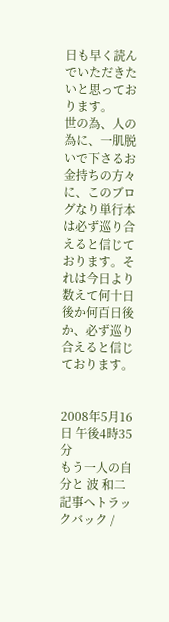日も早く読んでいただきたいと思っております。
世の為、人の為に、一肌脱いで下さるお金持ちの方々に、このブログなり単行本は必ず巡り合えると信じております。それは今日より数えて何十日後か何百日後か、必ず巡り合えると信じております。


2008年5月16日 午後4時35分
もう一人の自分と 波 和二
記事へトラックバック /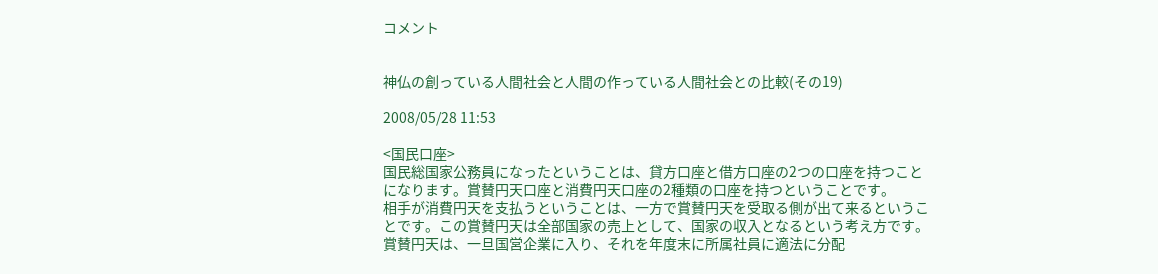コメント


神仏の創っている人間社会と人間の作っている人間社会との比較(その19)

2008/05/28 11:53

<国民口座>
国民総国家公務員になったということは、貸方口座と借方口座の2つの口座を持つことになります。賞賛円天口座と消費円天口座の2種類の口座を持つということです。
相手が消費円天を支払うということは、一方で賞賛円天を受取る側が出て来るということです。この賞賛円天は全部国家の売上として、国家の収入となるという考え方です。
賞賛円天は、一旦国営企業に入り、それを年度末に所属社員に適法に分配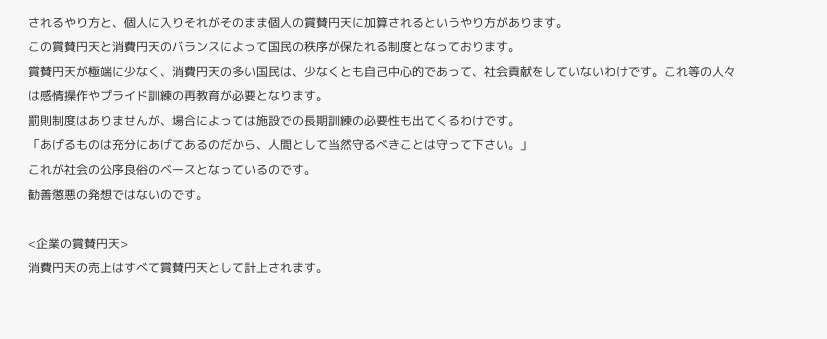されるやり方と、個人に入りそれがそのまま個人の賞賛円天に加算されるというやり方があります。
この賞賛円天と消費円天のバランスによって国民の秩序が保たれる制度となっております。
賞賛円天が極端に少なく、消費円天の多い国民は、少なくとも自己中心的であって、社会貢献をしていないわけです。これ等の人々は感情操作やプライド訓練の再教育が必要となります。
罰則制度はありませんが、場合によっては施設での長期訓練の必要性も出てくるわけです。
「あげるものは充分にあげてあるのだから、人間として当然守るべきことは守って下さい。」
これが社会の公序良俗のベースとなっているのです。
勧善懲悪の発想ではないのです。

<企業の賞賛円天>
消費円天の売上はすべて賞賛円天として計上されます。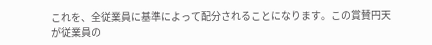これを、全従業員に基準によって配分されることになります。この賞賛円天が従業員の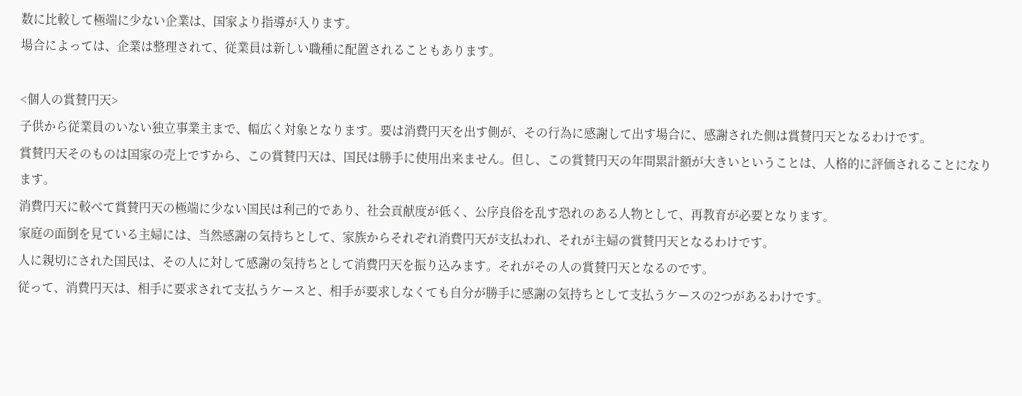数に比較して極端に少ない企業は、国家より指導が入ります。
場合によっては、企業は整理されて、従業員は新しい職種に配置されることもあります。

<個人の賞賛円天>
子供から従業員のいない独立事業主まで、幅広く対象となります。要は消費円天を出す側が、その行為に感謝して出す場合に、感謝された側は賞賛円天となるわけです。
賞賛円天そのものは国家の売上ですから、この賞賛円天は、国民は勝手に使用出来ません。但し、この賞賛円天の年間累計額が大きいということは、人格的に評価されることになります。
消費円天に較べて賞賛円天の極端に少ない国民は利己的であり、社会貢献度が低く、公序良俗を乱す恐れのある人物として、再教育が必要となります。
家庭の面倒を見ている主婦には、当然感謝の気持ちとして、家族からそれぞれ消費円天が支払われ、それが主婦の賞賛円天となるわけです。
人に親切にされた国民は、その人に対して感謝の気持ちとして消費円天を振り込みます。それがその人の賞賛円天となるのです。
従って、消費円天は、相手に要求されて支払うケースと、相手が要求しなくても自分が勝手に感謝の気持ちとして支払うケースの2つがあるわけです。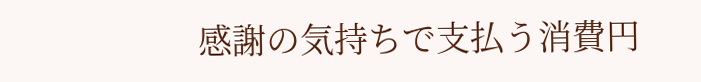感謝の気持ちで支払う消費円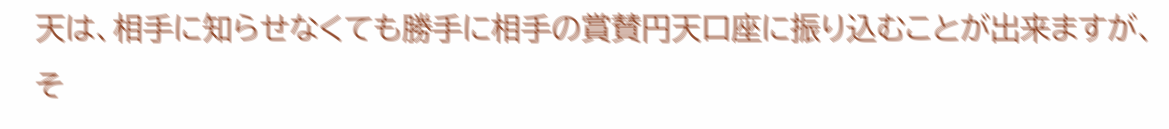天は、相手に知らせなくても勝手に相手の賞賛円天口座に振り込むことが出来ますが、そ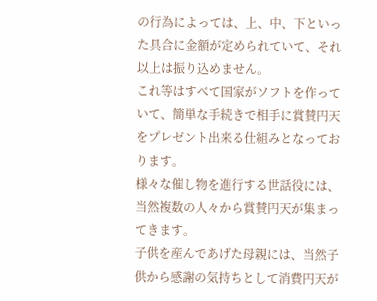の行為によっては、上、中、下といった具合に金額が定められていて、それ以上は振り込めません。
これ等はすべて国家がソフトを作っていて、簡単な手続きで相手に賞賛円天をプレゼント出来る仕組みとなっております。
様々な催し物を進行する世話役には、当然複数の人々から賞賛円天が集まってきます。
子供を産んであげた母親には、当然子供から感謝の気持ちとして消費円天が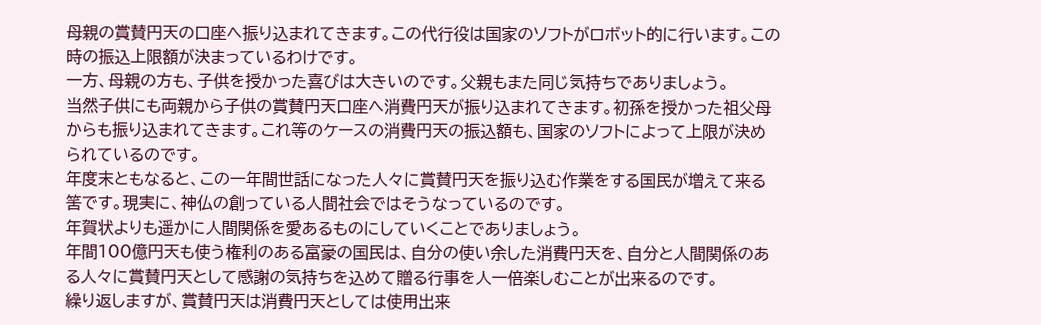母親の賞賛円天の口座へ振り込まれてきます。この代行役は国家のソフトがロボット的に行います。この時の振込上限額が決まっているわけです。
一方、母親の方も、子供を授かった喜びは大きいのです。父親もまた同じ気持ちでありましょう。
当然子供にも両親から子供の賞賛円天口座へ消費円天が振り込まれてきます。初孫を授かった祖父母からも振り込まれてきます。これ等のケースの消費円天の振込額も、国家のソフトによって上限が決められているのです。
年度末ともなると、この一年間世話になった人々に賞賛円天を振り込む作業をする国民が増えて来る筈です。現実に、神仏の創っている人間社会ではそうなっているのです。
年賀状よりも遥かに人間関係を愛あるものにしていくことでありましょう。
年間100億円天も使う権利のある富豪の国民は、自分の使い余した消費円天を、自分と人間関係のある人々に賞賛円天として感謝の気持ちを込めて贈る行事を人一倍楽しむことが出来るのです。
繰り返しますが、賞賛円天は消費円天としては使用出来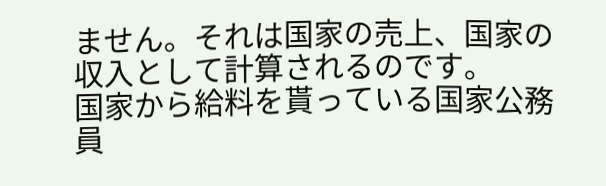ません。それは国家の売上、国家の収入として計算されるのです。
国家から給料を貰っている国家公務員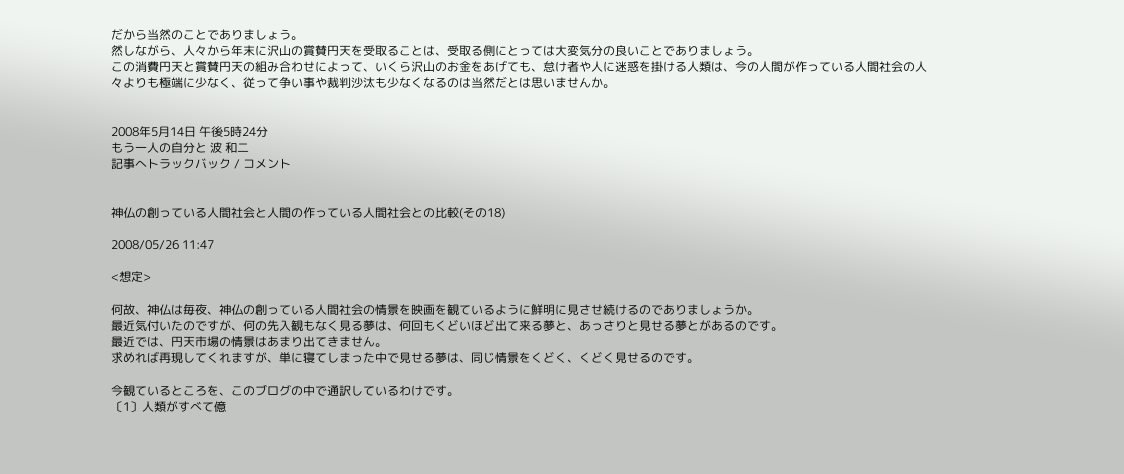だから当然のことでありましょう。
然しながら、人々から年末に沢山の賞賛円天を受取ることは、受取る側にとっては大変気分の良いことでありましょう。
この消費円天と賞賛円天の組み合わせによって、いくら沢山のお金をあげても、怠け者や人に迷惑を掛ける人類は、今の人間が作っている人間社会の人々よりも極端に少なく、従って争い事や裁判沙汰も少なくなるのは当然だとは思いませんか。


2008年5月14日 午後5時24分
もう一人の自分と 波 和二
記事へトラックバック / コメント


神仏の創っている人間社会と人間の作っている人間社会との比較(その18)

2008/05/26 11:47

<想定>

何故、神仏は毎夜、神仏の創っている人間社会の情景を映画を観ているように鮮明に見させ続けるのでありましょうか。
最近気付いたのですが、何の先入観もなく見る夢は、何回もくどいほど出て来る夢と、あっさりと見せる夢とがあるのです。
最近では、円天市場の情景はあまり出てきません。
求めれば再現してくれますが、単に寝てしまった中で見せる夢は、同じ情景をくどく、くどく見せるのです。

今観ているところを、このブログの中で通訳しているわけです。
〔1〕人類がすべて億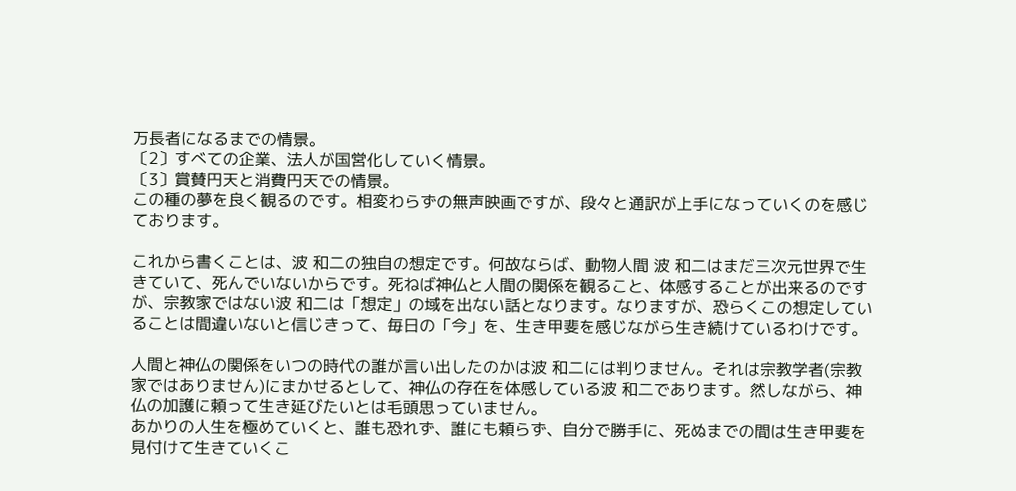万長者になるまでの情景。
〔2〕すべての企業、法人が国営化していく情景。
〔3〕賞賛円天と消費円天での情景。
この種の夢を良く観るのです。相変わらずの無声映画ですが、段々と通訳が上手になっていくのを感じております。

これから書くことは、波 和二の独自の想定です。何故ならば、動物人間 波 和二はまだ三次元世界で生きていて、死んでいないからです。死ねば神仏と人間の関係を観ること、体感することが出来るのですが、宗教家ではない波 和二は「想定」の域を出ない話となります。なりますが、恐らくこの想定していることは間違いないと信じきって、毎日の「今」を、生き甲斐を感じながら生き続けているわけです。

人間と神仏の関係をいつの時代の誰が言い出したのかは波 和二には判りません。それは宗教学者(宗教家ではありません)にまかせるとして、神仏の存在を体感している波 和二であります。然しながら、神仏の加護に頼って生き延びたいとは毛頭思っていません。
あかりの人生を極めていくと、誰も恐れず、誰にも頼らず、自分で勝手に、死ぬまでの間は生き甲斐を見付けて生きていくこ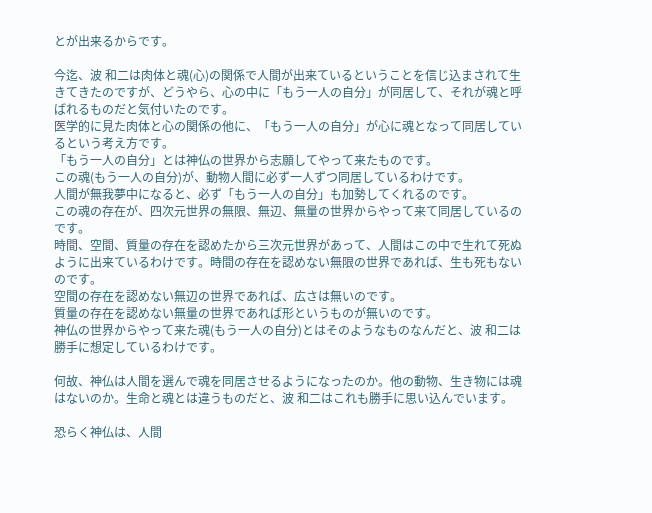とが出来るからです。

今迄、波 和二は肉体と魂(心)の関係で人間が出来ているということを信じ込まされて生きてきたのですが、どうやら、心の中に「もう一人の自分」が同居して、それが魂と呼ばれるものだと気付いたのです。
医学的に見た肉体と心の関係の他に、「もう一人の自分」が心に魂となって同居しているという考え方です。
「もう一人の自分」とは神仏の世界から志願してやって来たものです。
この魂(もう一人の自分)が、動物人間に必ず一人ずつ同居しているわけです。
人間が無我夢中になると、必ず「もう一人の自分」も加勢してくれるのです。
この魂の存在が、四次元世界の無限、無辺、無量の世界からやって来て同居しているのです。
時間、空間、質量の存在を認めたから三次元世界があって、人間はこの中で生れて死ぬように出来ているわけです。時間の存在を認めない無限の世界であれば、生も死もないのです。
空間の存在を認めない無辺の世界であれば、広さは無いのです。
質量の存在を認めない無量の世界であれば形というものが無いのです。
神仏の世界からやって来た魂(もう一人の自分)とはそのようなものなんだと、波 和二は勝手に想定しているわけです。

何故、神仏は人間を選んで魂を同居させるようになったのか。他の動物、生き物には魂はないのか。生命と魂とは違うものだと、波 和二はこれも勝手に思い込んでいます。

恐らく神仏は、人間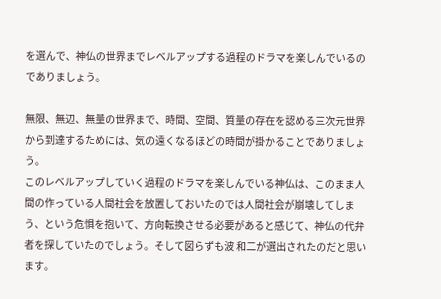を選んで、神仏の世界までレベルアップする過程のドラマを楽しんでいるのでありましょう。

無限、無辺、無量の世界まで、時間、空間、質量の存在を認める三次元世界から到達するためには、気の遠くなるほどの時間が掛かることでありましょう。
このレベルアップしていく過程のドラマを楽しんでいる神仏は、このまま人間の作っている人間社会を放置しておいたのでは人間社会が崩壊してしまう、という危惧を抱いて、方向転換させる必要があると感じて、神仏の代弁者を探していたのでしょう。そして図らずも波 和二が選出されたのだと思います。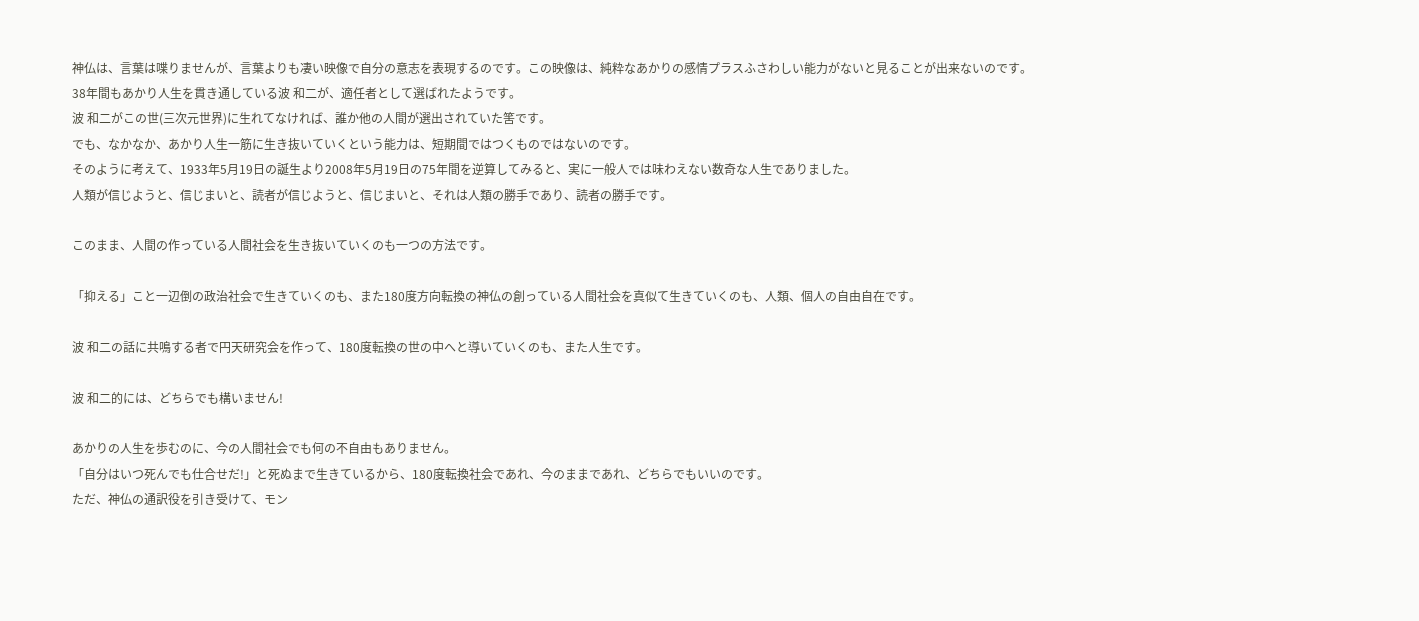神仏は、言葉は喋りませんが、言葉よりも凄い映像で自分の意志を表現するのです。この映像は、純粋なあかりの感情プラスふさわしい能力がないと見ることが出来ないのです。
38年間もあかり人生を貫き通している波 和二が、適任者として選ばれたようです。
波 和二がこの世(三次元世界)に生れてなければ、誰か他の人間が選出されていた筈です。
でも、なかなか、あかり人生一筋に生き抜いていくという能力は、短期間ではつくものではないのです。
そのように考えて、1933年5月19日の誕生より2008年5月19日の75年間を逆算してみると、実に一般人では味わえない数奇な人生でありました。
人類が信じようと、信じまいと、読者が信じようと、信じまいと、それは人類の勝手であり、読者の勝手です。

このまま、人間の作っている人間社会を生き抜いていくのも一つの方法です。

「抑える」こと一辺倒の政治社会で生きていくのも、また180度方向転換の神仏の創っている人間社会を真似て生きていくのも、人類、個人の自由自在です。

波 和二の話に共鳴する者で円天研究会を作って、180度転換の世の中へと導いていくのも、また人生です。

波 和二的には、どちらでも構いません!

あかりの人生を歩むのに、今の人間社会でも何の不自由もありません。
「自分はいつ死んでも仕合せだ!」と死ぬまで生きているから、180度転換社会であれ、今のままであれ、どちらでもいいのです。
ただ、神仏の通訳役を引き受けて、モン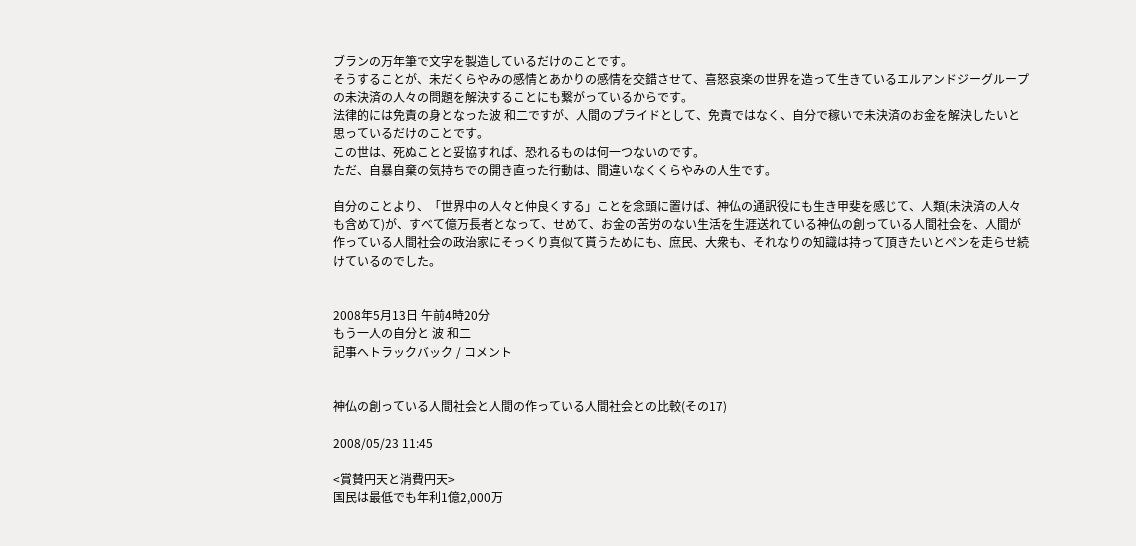ブランの万年筆で文字を製造しているだけのことです。
そうすることが、未だくらやみの感情とあかりの感情を交錯させて、喜怒哀楽の世界を造って生きているエルアンドジーグループの未決済の人々の問題を解決することにも繋がっているからです。
法律的には免責の身となった波 和二ですが、人間のプライドとして、免責ではなく、自分で稼いで未決済のお金を解決したいと思っているだけのことです。
この世は、死ぬことと妥協すれば、恐れるものは何一つないのです。
ただ、自暴自棄の気持ちでの開き直った行動は、間違いなくくらやみの人生です。

自分のことより、「世界中の人々と仲良くする」ことを念頭に置けば、神仏の通訳役にも生き甲斐を感じて、人類(未決済の人々も含めて)が、すべて億万長者となって、せめて、お金の苦労のない生活を生涯送れている神仏の創っている人間社会を、人間が作っている人間社会の政治家にそっくり真似て貰うためにも、庶民、大衆も、それなりの知識は持って頂きたいとペンを走らせ続けているのでした。


2008年5月13日 午前4時20分
もう一人の自分と 波 和二
記事へトラックバック / コメント


神仏の創っている人間社会と人間の作っている人間社会との比較(その17)

2008/05/23 11:45

<賞賛円天と消費円天>
国民は最低でも年利1億2,000万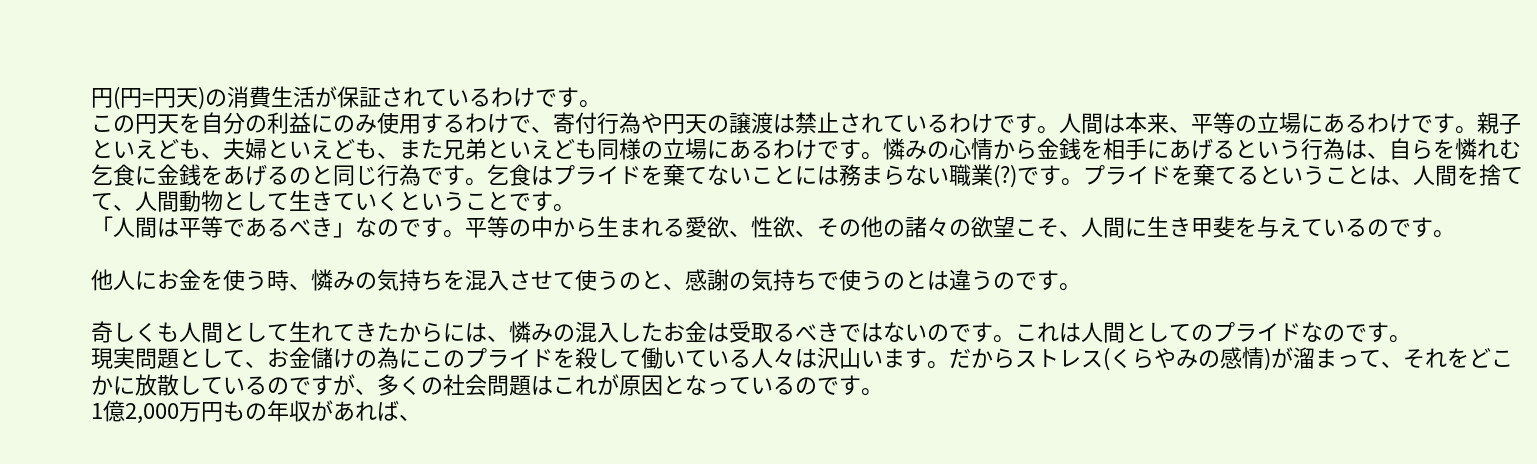円(円=円天)の消費生活が保証されているわけです。
この円天を自分の利益にのみ使用するわけで、寄付行為や円天の譲渡は禁止されているわけです。人間は本来、平等の立場にあるわけです。親子といえども、夫婦といえども、また兄弟といえども同様の立場にあるわけです。憐みの心情から金銭を相手にあげるという行為は、自らを憐れむ乞食に金銭をあげるのと同じ行為です。乞食はプライドを棄てないことには務まらない職業(?)です。プライドを棄てるということは、人間を捨てて、人間動物として生きていくということです。
「人間は平等であるべき」なのです。平等の中から生まれる愛欲、性欲、その他の諸々の欲望こそ、人間に生き甲斐を与えているのです。

他人にお金を使う時、憐みの気持ちを混入させて使うのと、感謝の気持ちで使うのとは違うのです。

奇しくも人間として生れてきたからには、憐みの混入したお金は受取るべきではないのです。これは人間としてのプライドなのです。
現実問題として、お金儲けの為にこのプライドを殺して働いている人々は沢山います。だからストレス(くらやみの感情)が溜まって、それをどこかに放散しているのですが、多くの社会問題はこれが原因となっているのです。
1億2,000万円もの年収があれば、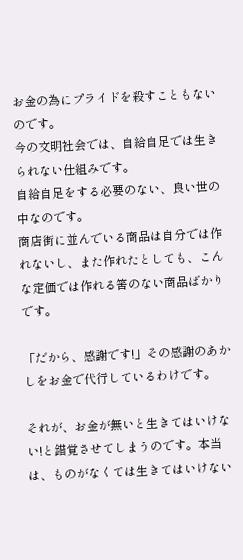お金の為にプライドを殺すこともないのです。
今の文明社会では、自給自足では生きられない仕組みです。
自給自足をする必要のない、良い世の中なのです。
商店街に並んでいる商品は自分では作れないし、また作れたとしても、こんな定価では作れる筈のない商品ばかりです。

「だから、感謝です!」その感謝のあかしをお金で代行しているわけです。

それが、お金が無いと生きてはいけない!と錯覚させてしまうのです。本当は、ものがなくては生きてはいけない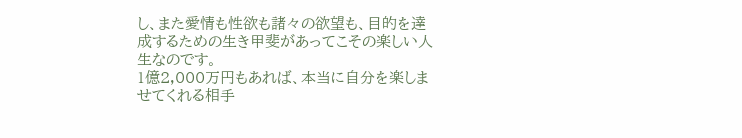し、また愛情も性欲も諸々の欲望も、目的を達成するための生き甲斐があってこその楽しい人生なのです。
1億2,000万円もあれば、本当に自分を楽しませてくれる相手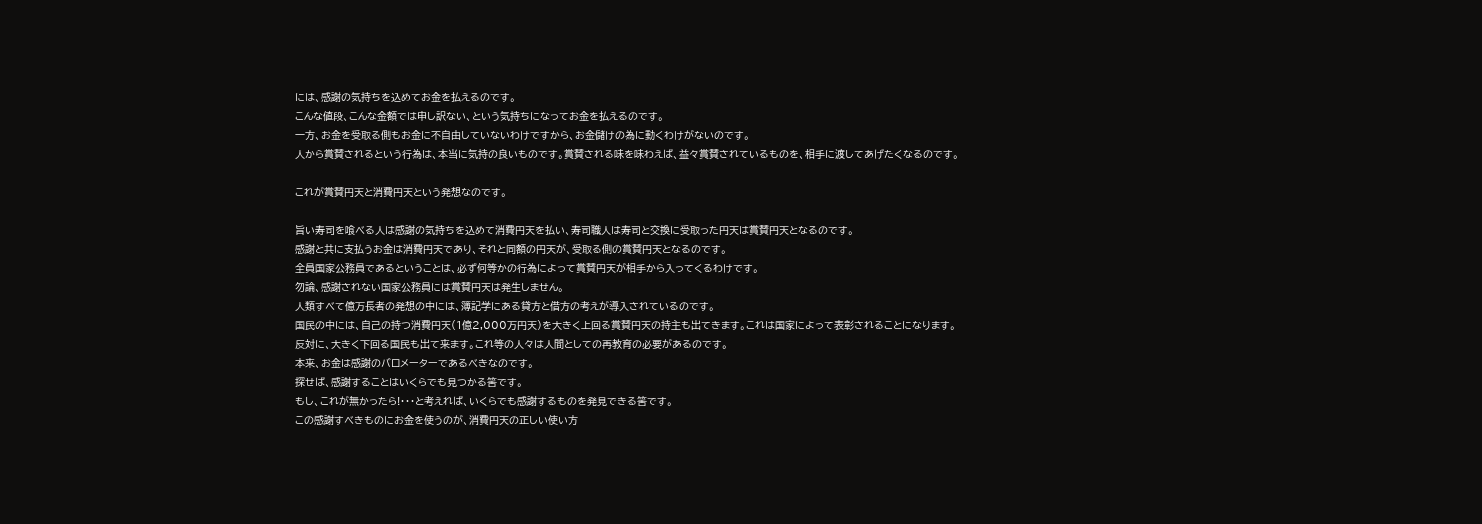には、感謝の気持ちを込めてお金を払えるのです。
こんな値段、こんな金額では申し訳ない、という気持ちになってお金を払えるのです。
一方、お金を受取る側もお金に不自由していないわけですから、お金儲けの為に動くわけがないのです。
人から賞賛されるという行為は、本当に気持の良いものです。賞賛される味を味わえば、益々賞賛されているものを、相手に渡してあげたくなるのです。

これが賞賛円天と消費円天という発想なのです。

旨い寿司を喰べる人は感謝の気持ちを込めて消費円天を払い、寿司職人は寿司と交換に受取った円天は賞賛円天となるのです。
感謝と共に支払うお金は消費円天であり、それと同額の円天が、受取る側の賞賛円天となるのです。
全員国家公務員であるということは、必ず何等かの行為によって賞賛円天が相手から入ってくるわけです。
勿論、感謝されない国家公務員には賞賛円天は発生しません。
人類すべて億万長者の発想の中には、簿記学にある貸方と借方の考えが導入されているのです。
国民の中には、自己の持つ消費円天(1億2,000万円天)を大きく上回る賞賛円天の持主も出てきます。これは国家によって表彰されることになります。
反対に、大きく下回る国民も出て来ます。これ等の人々は人間としての再教育の必要があるのです。
本来、お金は感謝のバロメーターであるべきなのです。
探せば、感謝することはいくらでも見つかる筈です。
もし、これが無かったら!・・・と考えれば、いくらでも感謝するものを発見できる筈です。
この感謝すべきものにお金を使うのが、消費円天の正しい使い方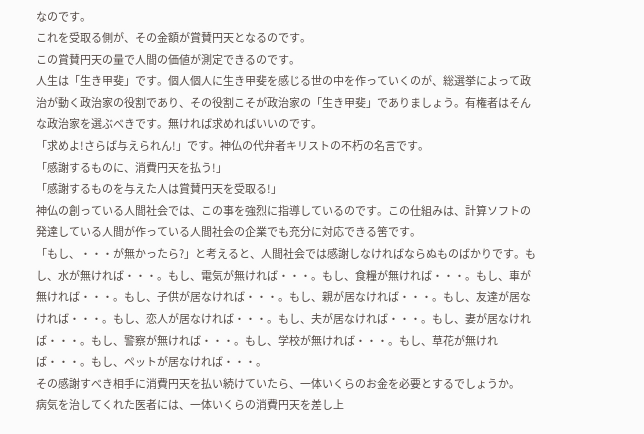なのです。
これを受取る側が、その金額が賞賛円天となるのです。
この賞賛円天の量で人間の価値が測定できるのです。
人生は「生き甲斐」です。個人個人に生き甲斐を感じる世の中を作っていくのが、総選挙によって政治が動く政治家の役割であり、その役割こそが政治家の「生き甲斐」でありましょう。有権者はそんな政治家を選ぶべきです。無ければ求めればいいのです。
「求めよ!さらば与えられん!」です。神仏の代弁者キリストの不朽の名言です。
「感謝するものに、消費円天を払う!」
「感謝するものを与えた人は賞賛円天を受取る!」
神仏の創っている人間社会では、この事を強烈に指導しているのです。この仕組みは、計算ソフトの発達している人間が作っている人間社会の企業でも充分に対応できる筈です。
「もし、・・・が無かったら?」と考えると、人間社会では感謝しなければならぬものばかりです。もし、水が無ければ・・・。もし、電気が無ければ・・・。もし、食糧が無ければ・・・。もし、車が無ければ・・・。もし、子供が居なければ・・・。もし、親が居なければ・・・。もし、友達が居なければ・・・。もし、恋人が居なければ・・・。もし、夫が居なければ・・・。もし、妻が居なければ・・・。もし、警察が無ければ・・・。もし、学校が無ければ・・・。もし、草花が無ければ・・・。もし、ペットが居なければ・・・。
その感謝すべき相手に消費円天を払い続けていたら、一体いくらのお金を必要とするでしょうか。
病気を治してくれた医者には、一体いくらの消費円天を差し上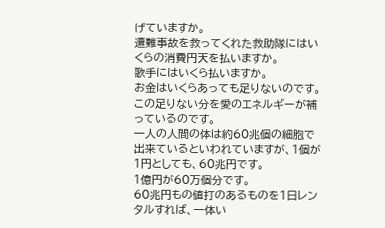げていますか。
遭難事故を救ってくれた救助隊にはいくらの消費円天を払いますか。
歌手にはいくら払いますか。
お金はいくらあっても足りないのです。この足りない分を愛のエネルギーが補っているのです。
一人の人間の体は約60兆個の細胞で出来ているといわれていますが、1個が1円としても、60兆円です。
1億円が60万個分です。
60兆円もの値打のあるものを1日レンタルすれば、一体い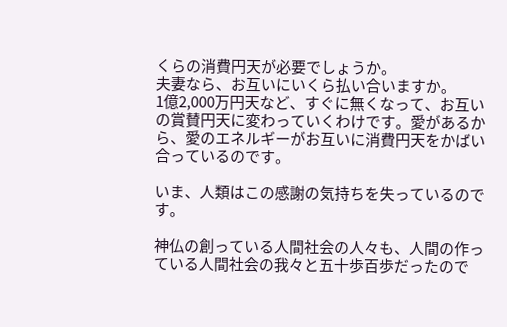くらの消費円天が必要でしょうか。
夫妻なら、お互いにいくら払い合いますか。
1億2,000万円天など、すぐに無くなって、お互いの賞賛円天に変わっていくわけです。愛があるから、愛のエネルギーがお互いに消費円天をかばい合っているのです。

いま、人類はこの感謝の気持ちを失っているのです。

神仏の創っている人間社会の人々も、人間の作っている人間社会の我々と五十歩百歩だったので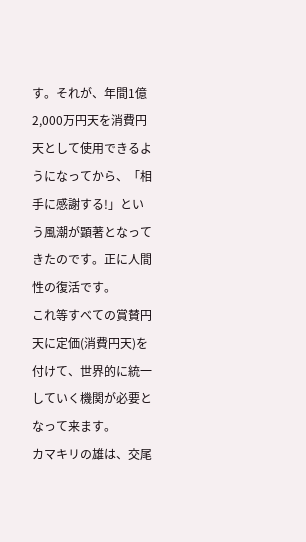す。それが、年間1億2,000万円天を消費円天として使用できるようになってから、「相手に感謝する!」という風潮が顕著となってきたのです。正に人間性の復活です。
これ等すべての賞賛円天に定価(消費円天)を付けて、世界的に統一していく機関が必要となって来ます。
カマキリの雄は、交尾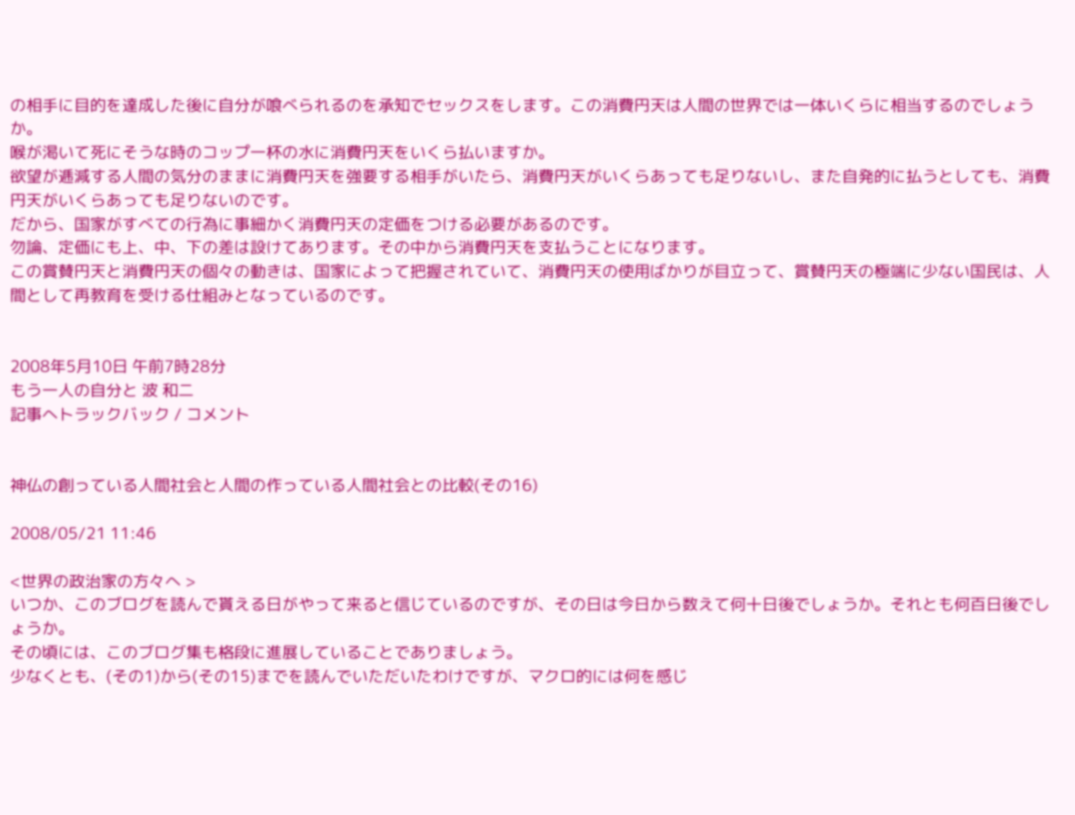の相手に目的を達成した後に自分が喰べられるのを承知でセックスをします。この消費円天は人間の世界では一体いくらに相当するのでしょうか。
喉が渇いて死にそうな時のコップ一杯の水に消費円天をいくら払いますか。
欲望が逓減する人間の気分のままに消費円天を強要する相手がいたら、消費円天がいくらあっても足りないし、また自発的に払うとしても、消費円天がいくらあっても足りないのです。
だから、国家がすべての行為に事細かく消費円天の定価をつける必要があるのです。
勿論、定価にも上、中、下の差は設けてあります。その中から消費円天を支払うことになります。
この賞賛円天と消費円天の個々の動きは、国家によって把握されていて、消費円天の使用ばかりが目立って、賞賛円天の極端に少ない国民は、人間として再教育を受ける仕組みとなっているのです。


2008年5月10日 午前7時28分
もう一人の自分と 波 和二
記事へトラックバック / コメント


神仏の創っている人間社会と人間の作っている人間社会との比較(その16)

2008/05/21 11:46

<世界の政治家の方々へ >
いつか、このブログを読んで貰える日がやって来ると信じているのですが、その日は今日から数えて何十日後でしょうか。それとも何百日後でしょうか。
その頃には、このブログ集も格段に進展していることでありましょう。
少なくとも、(その1)から(その15)までを読んでいただいたわけですが、マクロ的には何を感じ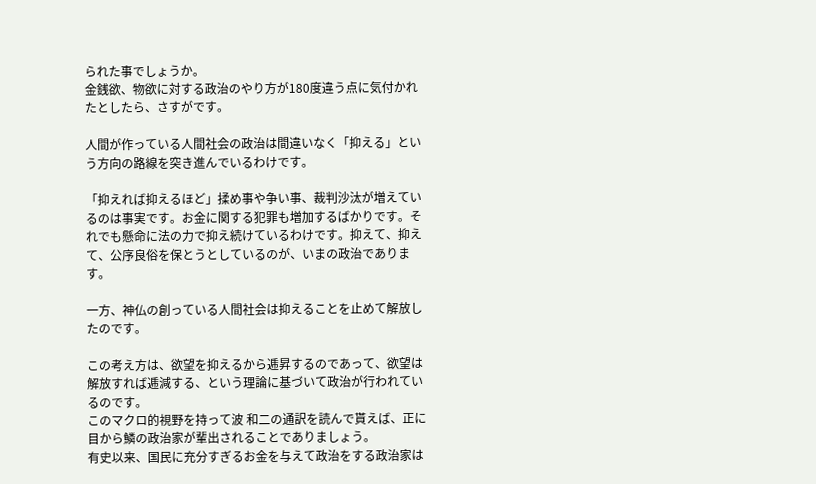られた事でしょうか。
金銭欲、物欲に対する政治のやり方が180度違う点に気付かれたとしたら、さすがです。

人間が作っている人間社会の政治は間違いなく「抑える」という方向の路線を突き進んでいるわけです。

「抑えれば抑えるほど」揉め事や争い事、裁判沙汰が増えているのは事実です。お金に関する犯罪も増加するばかりです。それでも懸命に法の力で抑え続けているわけです。抑えて、抑えて、公序良俗を保とうとしているのが、いまの政治であります。

一方、神仏の創っている人間社会は抑えることを止めて解放したのです。

この考え方は、欲望を抑えるから逓昇するのであって、欲望は解放すれば逓減する、という理論に基づいて政治が行われているのです。
このマクロ的視野を持って波 和二の通訳を読んで貰えば、正に目から鱗の政治家が輩出されることでありましょう。
有史以来、国民に充分すぎるお金を与えて政治をする政治家は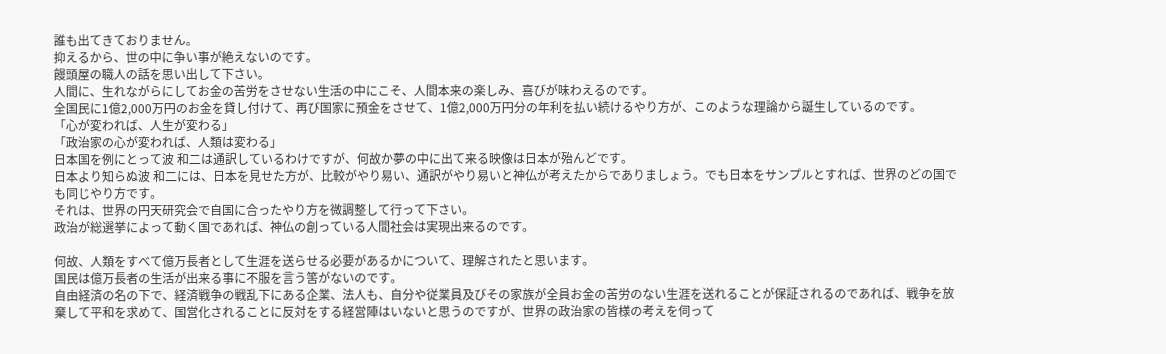誰も出てきておりません。
抑えるから、世の中に争い事が絶えないのです。
饅頭屋の職人の話を思い出して下さい。
人間に、生れながらにしてお金の苦労をさせない生活の中にこそ、人間本来の楽しみ、喜びが味わえるのです。
全国民に1億2,000万円のお金を貸し付けて、再び国家に預金をさせて、1億2,000万円分の年利を払い続けるやり方が、このような理論から誕生しているのです。
「心が変われば、人生が変わる」
「政治家の心が変われば、人類は変わる」
日本国を例にとって波 和二は通訳しているわけですが、何故か夢の中に出て来る映像は日本が殆んどです。
日本より知らぬ波 和二には、日本を見せた方が、比較がやり易い、通訳がやり易いと神仏が考えたからでありましょう。でも日本をサンプルとすれば、世界のどの国でも同じやり方です。
それは、世界の円天研究会で自国に合ったやり方を微調整して行って下さい。
政治が総選挙によって動く国であれば、神仏の創っている人間社会は実現出来るのです。

何故、人類をすべて億万長者として生涯を送らせる必要があるかについて、理解されたと思います。
国民は億万長者の生活が出来る事に不服を言う筈がないのです。
自由経済の名の下で、経済戦争の戦乱下にある企業、法人も、自分や従業員及びその家族が全員お金の苦労のない生涯を送れることが保証されるのであれば、戦争を放棄して平和を求めて、国営化されることに反対をする経営陣はいないと思うのですが、世界の政治家の皆様の考えを伺って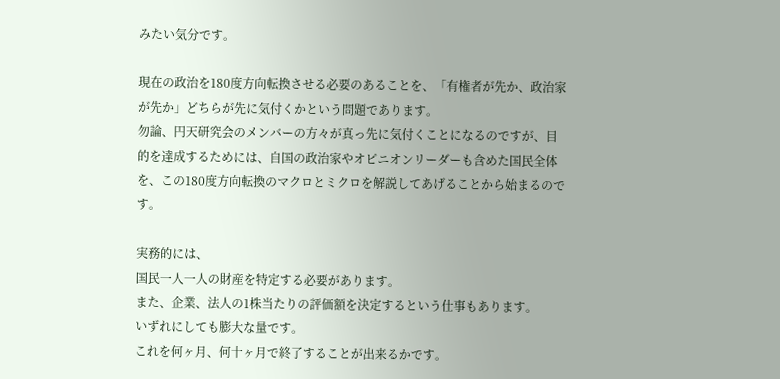みたい気分です。

現在の政治を180度方向転換させる必要のあることを、「有権者が先か、政治家が先か」どちらが先に気付くかという問題であります。
勿論、円天研究会のメンバーの方々が真っ先に気付くことになるのですが、目的を達成するためには、自国の政治家やオピニオンリーダーも含めた国民全体を、この180度方向転換のマクロとミクロを解説してあげることから始まるのです。

実務的には、
国民一人一人の財産を特定する必要があります。
また、企業、法人の1株当たりの評価額を決定するという仕事もあります。
いずれにしても膨大な量です。
これを何ヶ月、何十ヶ月で終了することが出来るかです。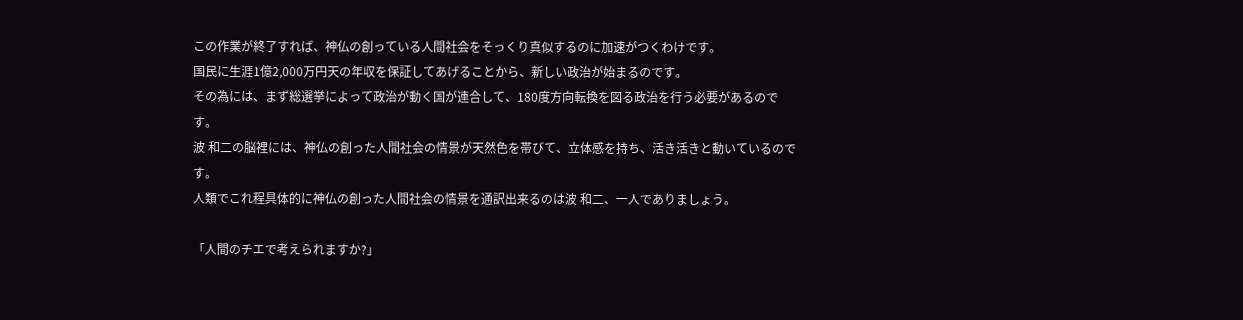この作業が終了すれば、神仏の創っている人間社会をそっくり真似するのに加速がつくわけです。
国民に生涯1億2,000万円天の年収を保証してあげることから、新しい政治が始まるのです。
その為には、まず総選挙によって政治が動く国が連合して、180度方向転換を図る政治を行う必要があるのです。
波 和二の脳裡には、神仏の創った人間社会の情景が天然色を帯びて、立体感を持ち、活き活きと動いているのです。
人類でこれ程具体的に神仏の創った人間社会の情景を通訳出来るのは波 和二、一人でありましょう。

「人間のチエで考えられますか?」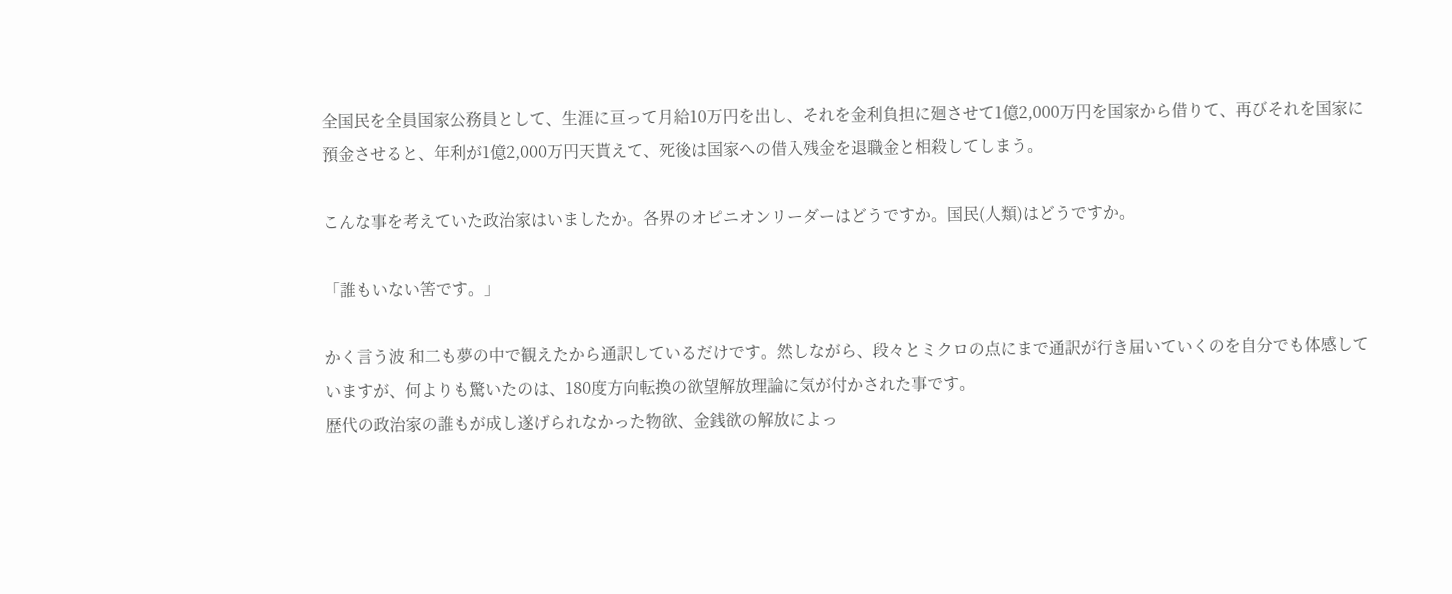全国民を全員国家公務員として、生涯に亘って月給10万円を出し、それを金利負担に廻させて1億2,000万円を国家から借りて、再びそれを国家に預金させると、年利が1億2,000万円天貰えて、死後は国家への借入残金を退職金と相殺してしまう。

こんな事を考えていた政治家はいましたか。各界のオピニオンリーダーはどうですか。国民(人類)はどうですか。

「誰もいない筈です。」

かく言う波 和二も夢の中で観えたから通訳しているだけです。然しながら、段々とミクロの点にまで通訳が行き届いていくのを自分でも体感していますが、何よりも驚いたのは、180度方向転換の欲望解放理論に気が付かされた事です。
歴代の政治家の誰もが成し遂げられなかった物欲、金銭欲の解放によっ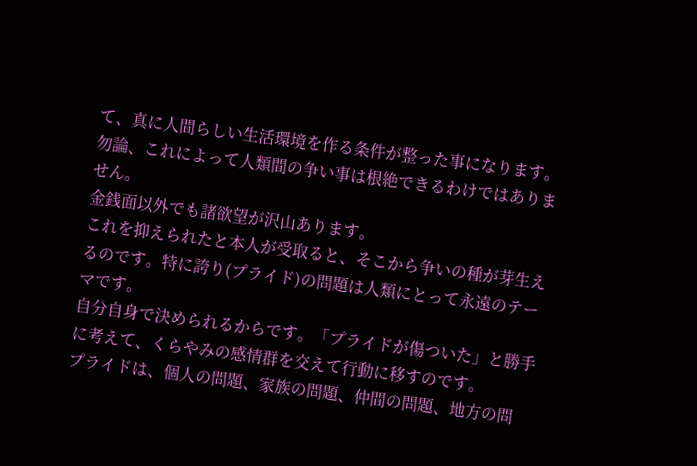て、真に人間らしい生活環境を作る条件が整った事になります。
勿論、これによって人類間の争い事は根絶できるわけではありません。
金銭面以外でも諸欲望が沢山あります。
これを抑えられたと本人が受取ると、そこから争いの種が芽生えるのです。特に誇り(プライド)の問題は人類にとって永遠のテーマです。
自分自身で決められるからです。「プライドが傷ついた」と勝手に考えて、くらやみの感情群を交えて行動に移すのです。
プライドは、個人の問題、家族の問題、仲間の問題、地方の問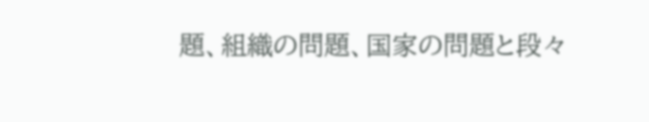題、組織の問題、国家の問題と段々